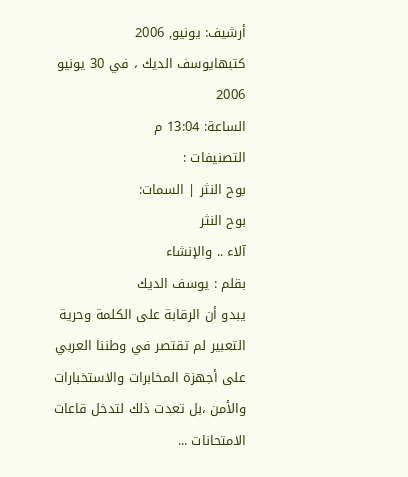أرشيف: يونيو, 2006
كتبهايوسف الديك ، في 30 يونيو 2006
الساعة: 13:04 م
التصنيفات :
بوح النثر | السمات:
بوح النثر
آلاء .. والإنشاء
بقلم : يوسف الديك
يبدو أن الرقابة على الكلمة وحرية التعبير لم تقتصر في وطننا العربي على أجهزة المخابرات والاستخبارات والأمن ،بل تعدت ذلك لتدخل قاعات الامتحانات ...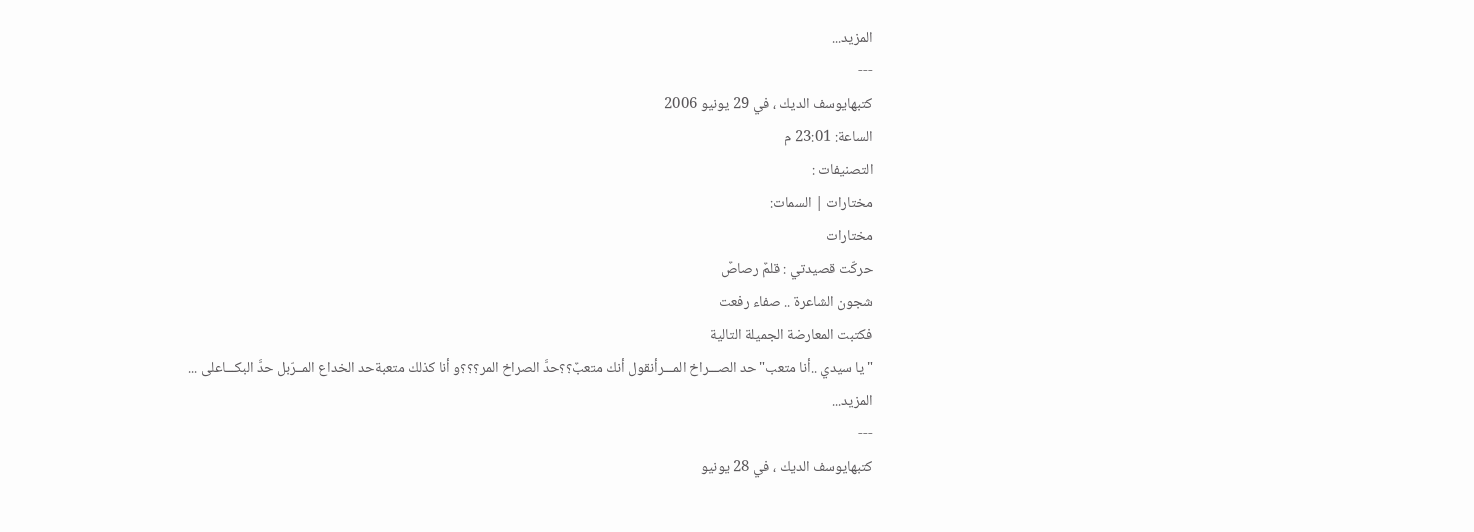المزيد...
---
كتبهايوسف الديك ، في 29 يونيو 2006
الساعة: 23:01 م
التصنيفات :
مختارات | السمات:
مختارات
حركّت قصيدتي : قلمٌ رصاصٌ
شجون الشاعرة .. صفاء رفعت
فكتبت المعارضة الجميلة التالية
"يا سيدي ..أنا متعب"حد الصـــراخ المـــرأنقول أنك متعبٌ؟؟حدَّ الصراخ المر؟؟؟و أنا كذلك متعبةحد الخداع المــرّبل حدَّ البكـــاعلى ...
المزيد...
---
كتبهايوسف الديك ، في 28 يونيو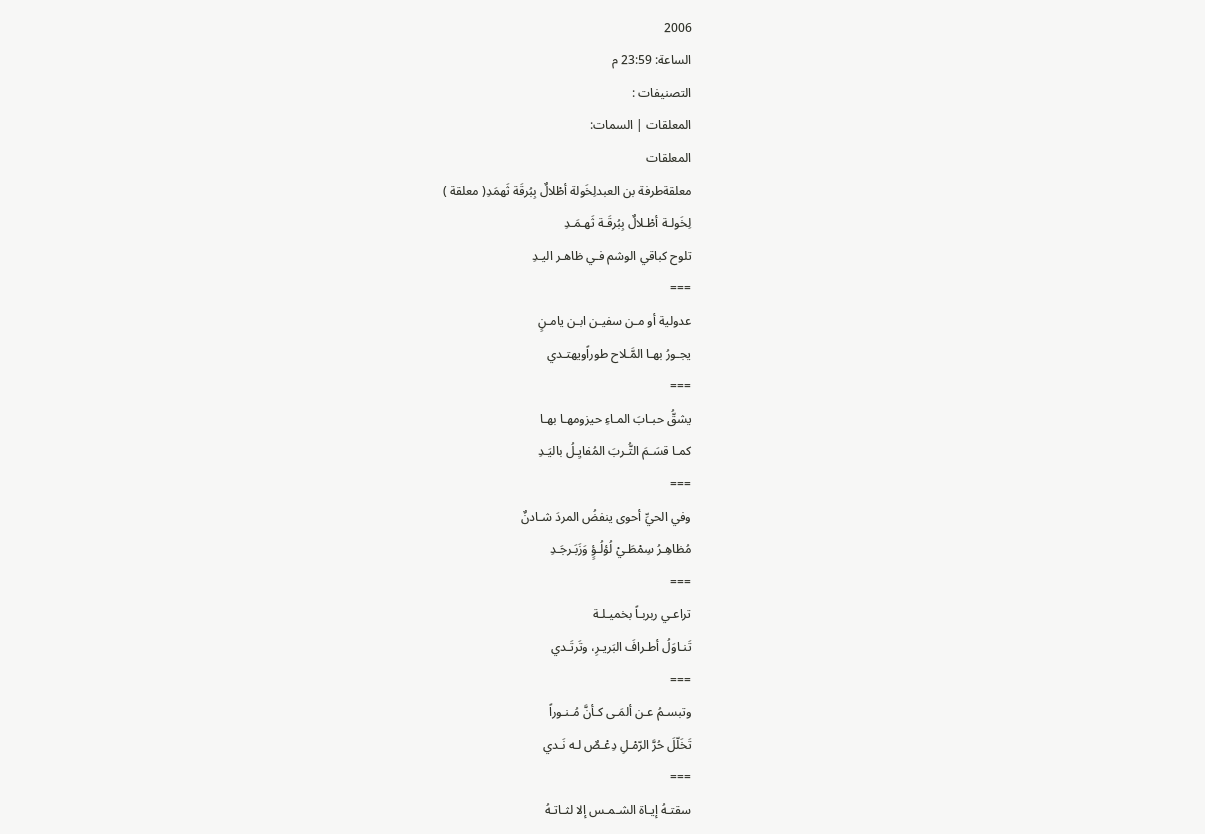2006
الساعة: 23:59 م
التصنيفات :
المعلقات | السمات:
المعلقات
معلقةطرفة بن العبدلِخَولة أطْلالٌ بِبُرقَة ثَهمَدِ( معلقة )
لِخَولـة أطْـلالٌ بِبُرقَـة ثَهـمَـدِ
تلوح كباقي الوشم فـي ظاهـر اليـدِ
===
عدولية أو مـن سفيـن ابـن يامـنٍ
يجـورُ بهـا المَّـلاح طوراًويهتـدي
===
يشقُّ حبـابَ المـاءِ حيزومهـا بهـا
كمـا قسَـمَ التُّـربَ المُفايِـلُ باليَـدِ
===
وفي الحيِّ أحوى ينفضُ المردَ شـادنٌ
مُظاهِـرُ سِمْطَـيْ لُؤلُـؤٍ وَزَبَـرجَـدِ
===
تراعـي ربربـاً بخميـلـة
تَنـاوَلُ أطـرافَ البَريـرِ، وتَرتَـدي
===
وتبسـمُ عـن ألمَـى كـأنَّ مُـنـوراً
تَخَلّلَ حُرَّ الرّمْـلِ دِعْـصٌ لـه نَـدي
===
سقتـهُ إيـاة الشـمـس إلا لثـاتـهُ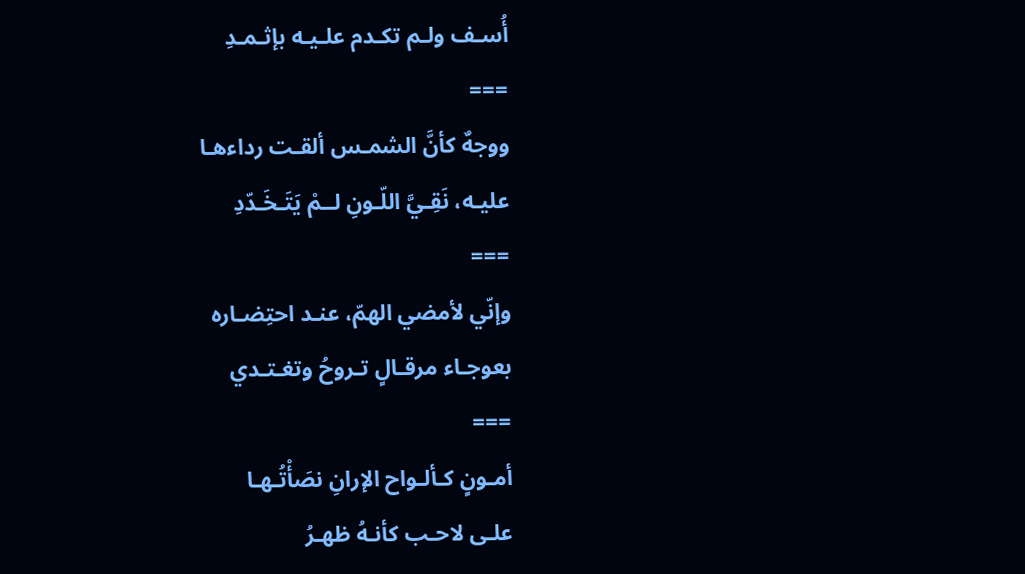أُسـف ولـم تكـدم علـيـه بإثـمـدِ
===
ووجهٌ كأنَّ الشمـس ألقـت رداءهـا
عليـه، نَقِـيَّ اللّـونِ لــمْ يَتَـخَـدّدِ
===
وإنّي لأمضي الهمّ، عنـد احتِضـاره
بعوجـاء مرقـالٍ تـروحُ وتغـتـدي
===
أمـونٍ كـألـواح الإرانِ نصَأْتُـهـا
علـى لاحـب كأنـهُ ظهـرُ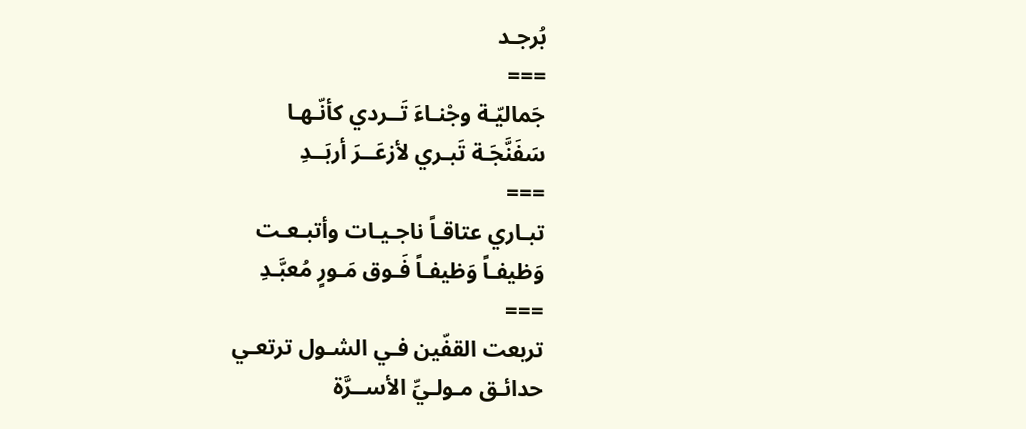بُرجـد
===
جَماليّـة وجْنـاءَ تَــردي كأنّـهـا
سَفَنَّجَـة تَبـري لأزعَــرَ أربَــدِ
===
تبـاري عتاقـاً ناجـيـات وأتبـعـت
وَظيفـاً وَظيفـاً فَـوق مَـورٍ مُعبَّـدِ
===
تربعت القفّين فـي الشـول ترتعـي
حدائـق مـولـيِّ الأســرَّة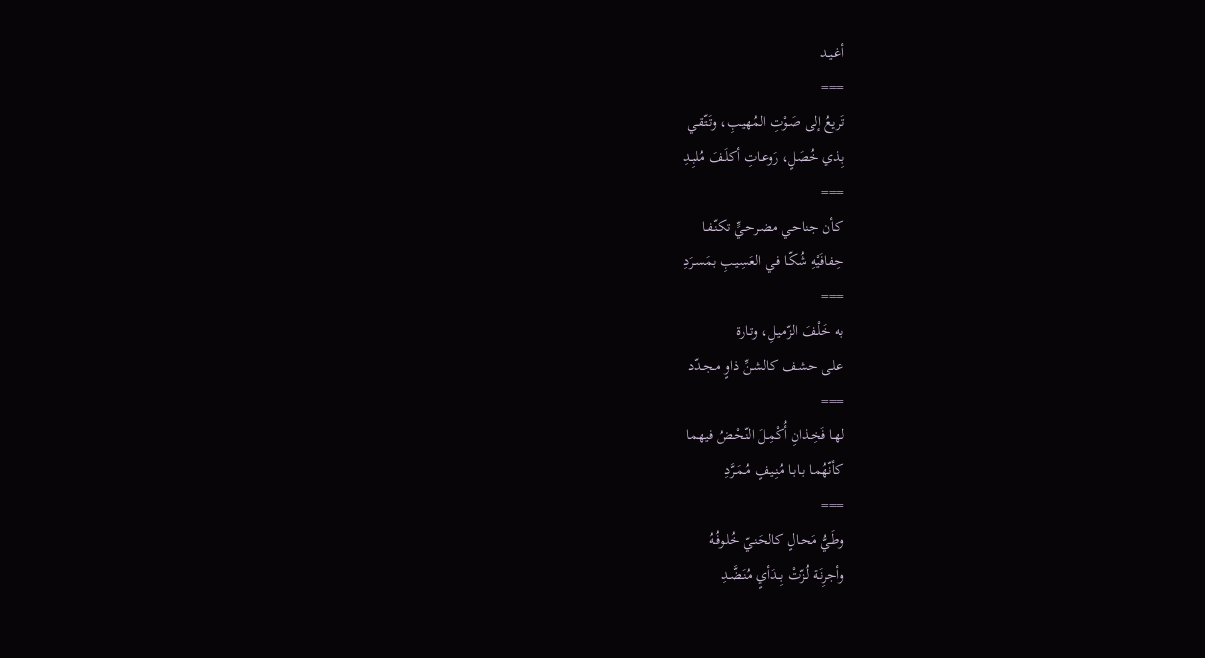أغـيـد
===
تَريعُ إلى صَـوْتِ المُهيـبِ، وتَتّقـي
بِذي خُصَلٍ، رَوعـاتِ أكلَـفَ مُلبِـدِ
===
كـأن جناحـي مضـرحـيٍّ تكنّـفـا
حِفافَيْهِ شُكّـا فـي العَسِيـبِ بمَسـرَدِ
===
به خَلْـفَ الزّميـلِ، وتـارة
علـى حشـف كالشـنِّ ذاوٍ مـجـدّد
===
لهـا فَخِـذانِ أُكْمِـلَ النّحْـضُ فيهـما
كأنّهُمـا بـابـا مُنِـيـفٍ مُـمَـرَّدِ
===
وطَـيُّ مَحـالٍ كالحَنـيّ خُلـوفُـهُ
وأجرِنَـة لُـزّتْ بِــدَأيٍ مُنَـضَّـدِ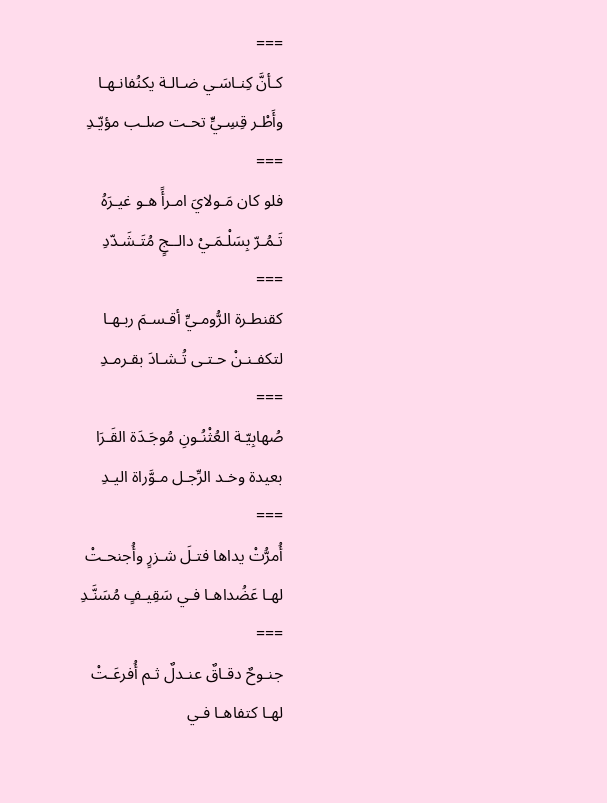===
كـأنَّ كِنـاسَـي ضـالـة يكنُفانـهـا
وأَطْـر قِسِـيٍّ تحـت صلـب مؤيّـدِ
===
فلو كان مَـولايَ امـرأً هـو غيـرَهُ
تَـمُـرّ بِسَلْـمَـيْ دالــجٍ مُتَـشَـدّدِ
===
كقنطـرة الرُّومـيِّ أقـسـمَ ربـهـا
لتكفـنـنْ حـتـى تُـشـادَ بقـرمـدِ
===
صُهابِيّـة العُثْنُـونِ مُوجَـدَة القَـرَا
بعيدة وخـد الرِّجـل مـوَّراة اليـدِ
===
أُمرُّتْ يداها فتـلَ شـزرٍ وأُجنحـتْ
لهـا عَضُداهـا فـي سَقِيـفٍ مُسَنَّـدِ
===
جنـوحٌ دقـاقٌ عنـدلٌ ثـم أُفرعَـتْ
لهـا كتفاهـا فـي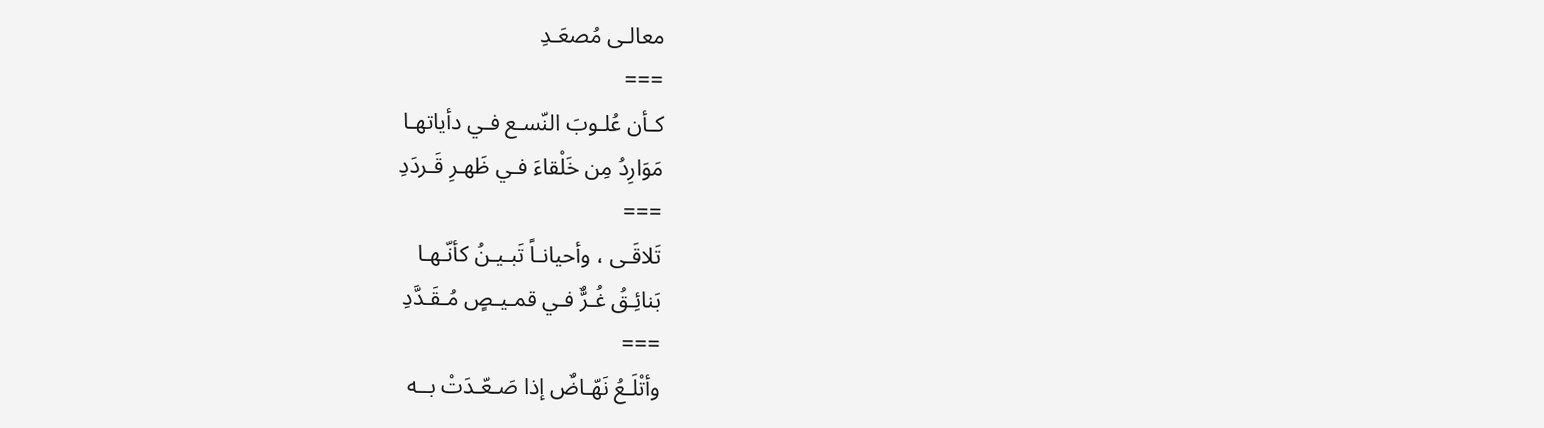معالـى مُصعَـدِ
===
كـأن عُلـوبَ النّسـع فـي دأياتهـا
مَوَارِدُ مِن خَلْقاءَ فـي ظَهـرِ قَـردَدِ
===
تَلاقَـى ، وأحيانـاً تَبـيـنُ كأنّـهـا
بَنائِـقُ غُـرٌّ فـي قمـيـصٍ مُـقَـدَّدِ
===
وأتْلَـعُ نَهّـاضٌ إذا صَـعّـدَتْ بــه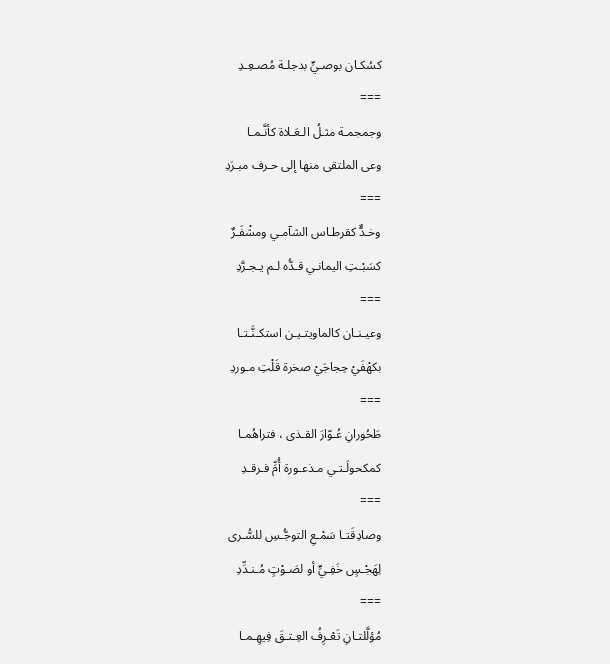كسُكـان بوصـيٍّ بدجلـة مُصـعِـدِ
===
وجمجمـة مثـلُ الـعَـلاة كأنَّـمـا
وعى الملتقى منها إلى حـرف مبـرَدِ
===
وخـدٌّ كقرطـاس الشآمـي ومشْفَـرٌ
كسَبْـتِ اليمانـي قـدُّه لـم يـجـرَّدِ
===
وعيـنـان كالماويتـيـن استكـنَّـتـا
بكهْفَيْ حِجاجَيْ صخرة قَلْتِ مـوردِ
===
طَحُورانِ عُـوّارَ القـذى ، فتراهُمـا
كمكحولَـتـي مـذعـورة أُمِّ فـرقـدِ
===
وصادِقَتـا سَمْـعِ التوجُّـسِ للسُّـرى
لِهَجْـسٍ خَفِـيٍّ أو لصَـوْتٍ مُـنـدِّدِ
===
مُؤلَّلتـانِ تَعْـرِفُ العِـتـقَ فِيهِـمـا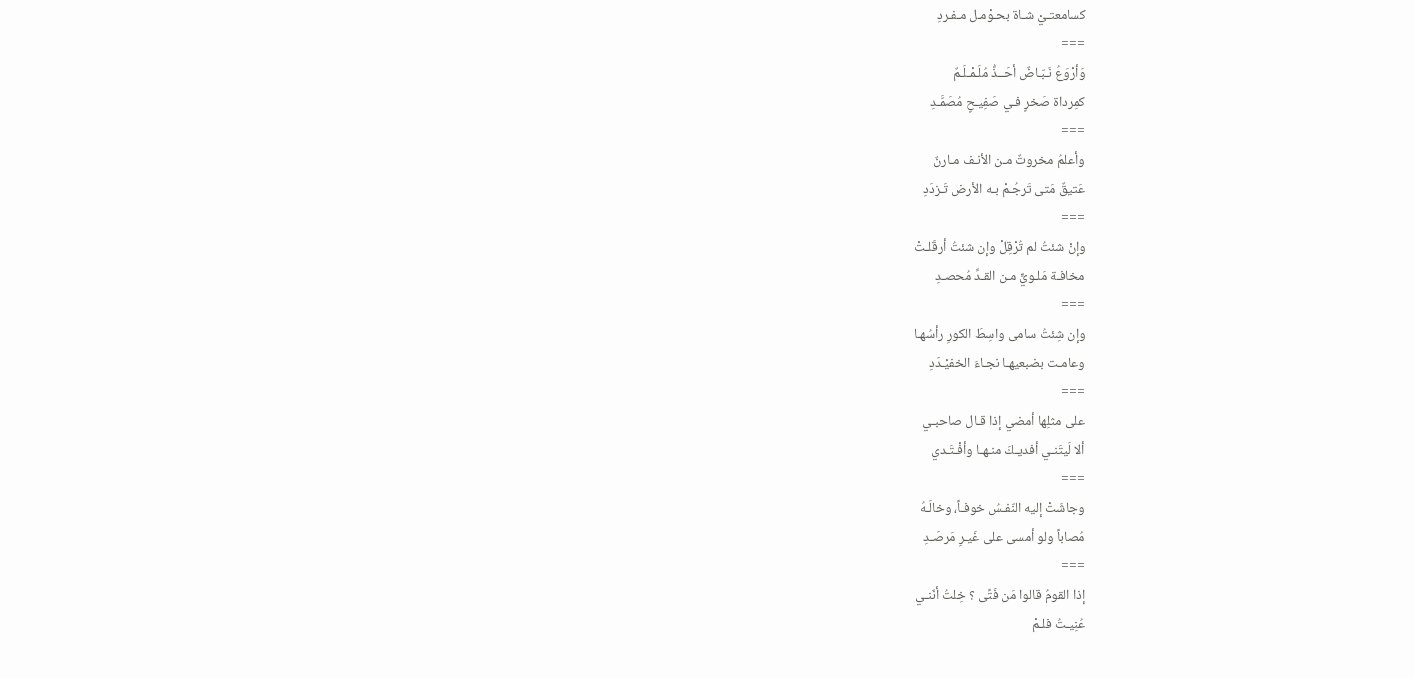كسامعتـيْ شـاة بحـوْمـل مـفـردِ
===
وَأرْوَعُ نَـبّـاضٌ أحَــذُّ مُلَـمْـلَـمٌ
كمِرداة صَخرٍ فـي صَفِيـحٍ مُصَمَّـدِ
===
وأعلمُ مخروتٌ مـن الأنـف مـارنٌ
عَتيقٌ مَتى تَرجُـمْ بـه الأرض تَـزدَدِ
===
وإنْ شئتُ لم تُرْقِلْ وإن شئتُ أرقَلـتْ
مخافـة مَلـويٍّ مـن القـدِّ مُحصـدِ
===
وإن شِئتُ سامى واسِطَ الكورِ رأسُهـا
وعامـت بضبعيهـا نجـاءَ الخفيْـدَدِ
===
على مثلِها أمضي إذا قـال صاحبـي
ألا لَيتَنـي أفديـكَ منـهـا وأفْـتَـدي
===
وجاشَتْ إليه النّفـسُ خوفـاً، وخالَـهُ
مُصاباً ولو أمسى على غَيـرِ مَرصَـدِ
===
إذا القومُ قالوا مَن فَتًى ؟ خِلتُ أنّنـي
عُنِيـتُ فلـمْ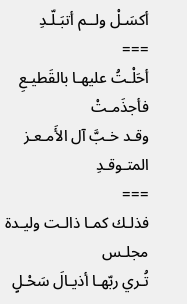أكسَـلْ ولــم أتبَـلّـدِ
===
أحَلْـتُ عليهـا بالقَطيـعِ فأجذَمـتْ
وقـد خـبَّ آل الأَمـعـز المتـوقـدِ
===
فذلـك كمـا ذالـت وليـدة مجلـس
تُـري ربّهـا أذيـالَ سَحْـلٍ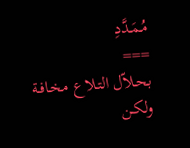مُـمَـدَّدِ
===
بحـلاّل التـلاع مخـافـة
ولكـن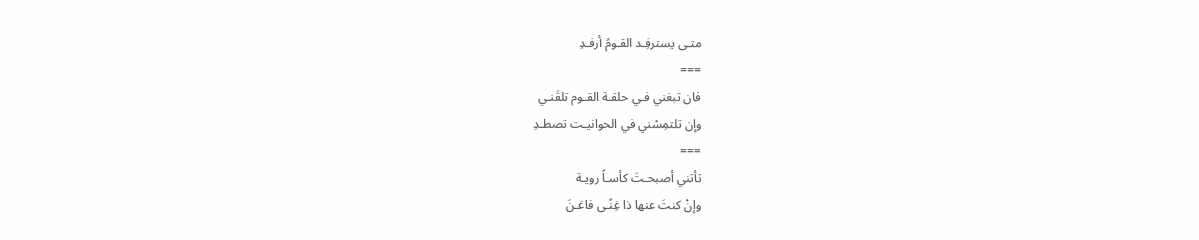متـى يسترفِـد القـومُ أرفـدِ
===
فان تبغني فـي حلقـة القـوم تلقَنـي
وإن تلتمِسْني في الحوانيـت تصطـدِ
===
تأتني أصبحـتَ كأسـاً رويـة
وإنْ كنتَ عنها ذا غِنًـى فاغـنَ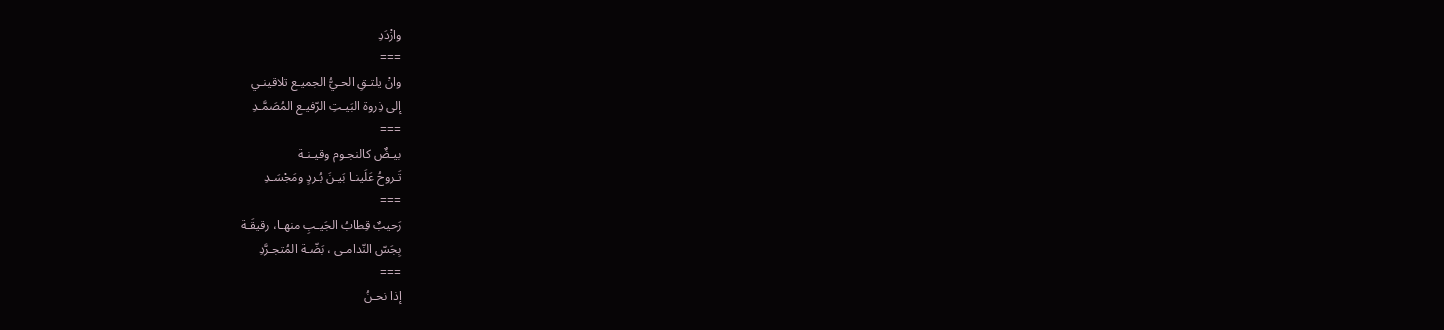وازْدَدِ
===
وانْ يلتـقِ الحـيُّ الجميـع تلاقينـي
إلى ذِروة البَيـتِ الرّفيـع المُصَمَّـدِ
===
بيـضٌ كالنجـوم وقيـنـة
تَـروحُ عَلَينـا بَيـنَ بُـردٍ ومَجْسَـدِ
===
رَحيبٌ قِطابُ الجَيـبِ منهـا، رقيقَـة
بِجَسّ النّدامـى ، بَضّـة المُتجـرَّدِ
===
إذا نحـنُ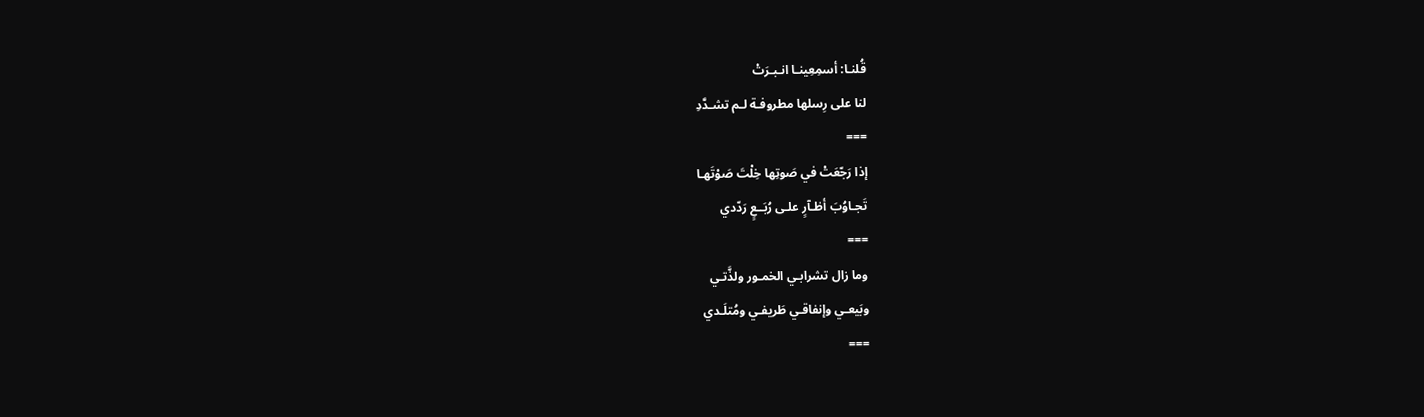قُلنـا: أسمِعِينـا انـبـرَتْ
لنا على رِسلها مطروفـة لـم تشـدَّدِ
===
إذا رَجّعَتْ في صَوتِها خِلْتَ صَوْتَهـا
تَجـاوُبَ أظـآرٍ علـى رُبَــعٍ رَدّدي
===
وما زال تشرابـي الخمـور ولذَّتـي
وبَيعـي وإنفاقـي طَريفـي ومُتلَـدي
===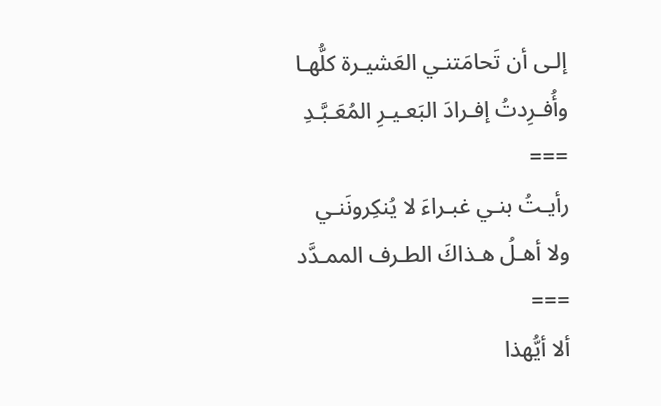إلـى أن تَحامَتنـي العَشيـرة كلُّهـا
وأُفـرِدتُ إفـرادَ البَعـيـرِ المُعَـبَّـدِ
===
رأيـتُ بنـي غبـراءَ لا يُنكِرونَنـي
ولا أهـلُ هـذاكَ الطـرف الممـدَّد
===
ألا أيُّهذا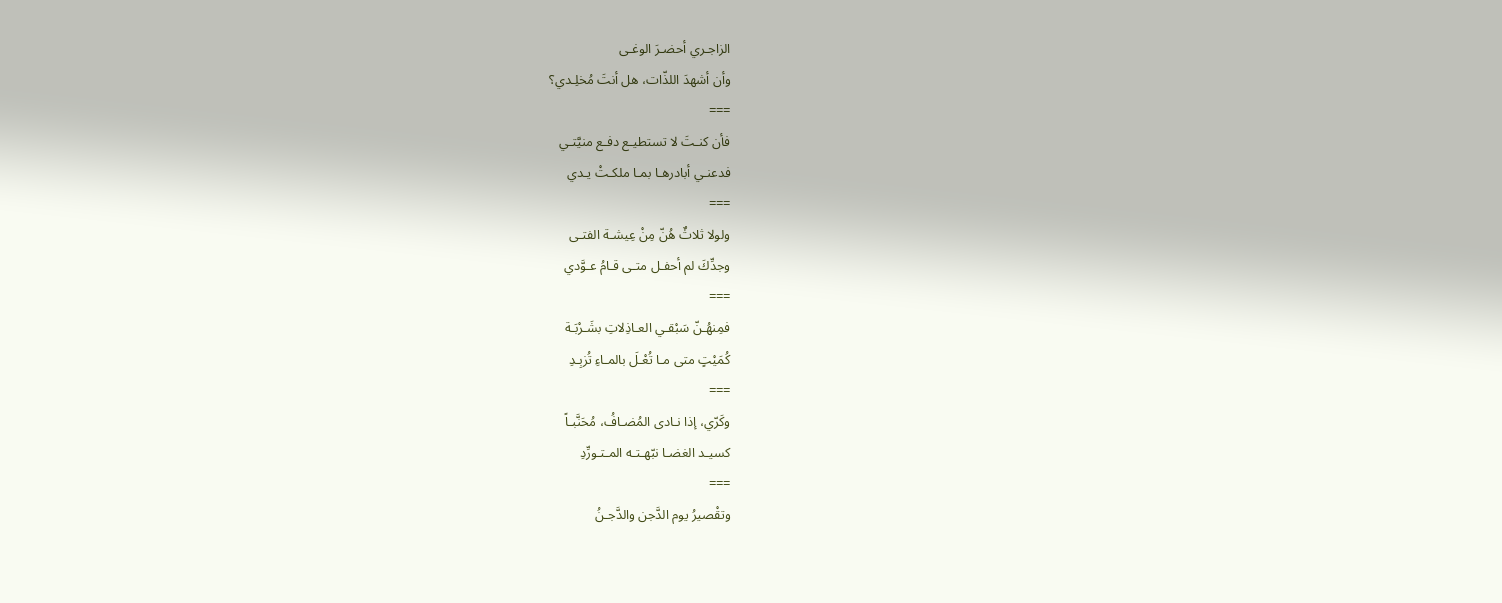الزاجـري أحضـرَ الوغـى
وأن أشهدَ اللذّات، هل أنتَ مُخلِـدي؟
===
فأن كنـتَ لا تستطيـع دفـع منيَّتـي
فدعنـي أبادرهـا بمـا ملكـتْ يـدي
===
ولولا ثلاثٌ هُنّ مِنْ عِيشـة الفتـى
وجدِّكَ لم أحفـل متـى قـامُ عـوَّدي
===
فمِنهُـنّ سَبْقـي العـاذِلاتِ بشَـرْبَـة
كُمَيْتٍ متى مـا تُعْـلَ بالمـاءِ تُزبِـدِ
===
وكَرّي، إذا نـادى المُضـافُ، مُحَنَّبـاً
كسيـد الغضـا نبّهـتـه المـتـورِّدِ
===
وتقْصيرُ يوم الدَّجن والدَّجـنُ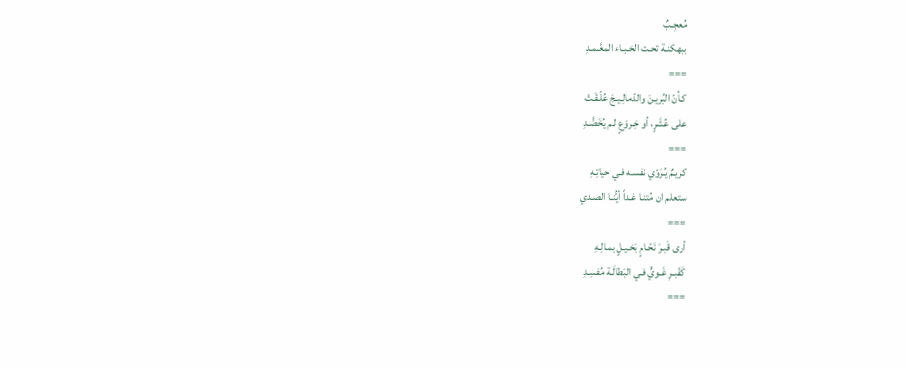مُعجِـبٌ
ببهكنـة تحـت الخـبـاء المعَّـمـدِ
===
كـأنّ البُريـنَ والدّمالِـيـجَ عُلّـقَـتْ
على عُشَرٍ، أو خِـروَعٍ لـم يُخَضَّـدِ
===
كريـمٌ يُـرَوّي نفسـه فـي حياتِـهِ
ستعلم ان مُتنـا غـداً أيُّنـا الصـدي
===
أرى قَبـرَ نَحّـامٍ بَخـيـلٍ بمـالِـهِ
كَقَبـرِ غَـويٍّ فـي البَطالَـة مُفسِـدِ
===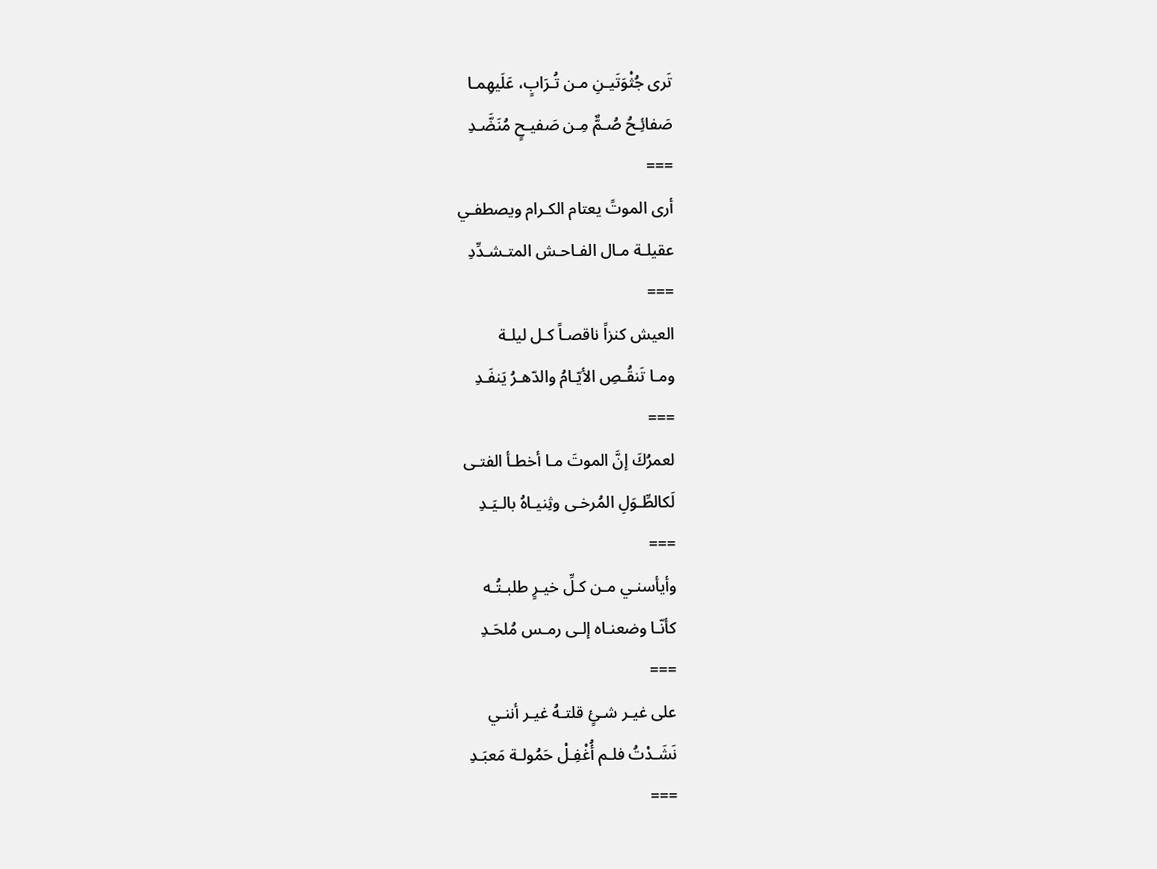تَرى جُثْوَتَيـنِ مـن تُـرَابٍ، عَلَيهِمـا
صَفائِـحُ صُـمٌّ مِـن صَفيـحٍ مُنَضَّـدِ
===
أرى الموتً يعتام الكـرام ويصطفـي
عقيلـة مـال الفـاحـش المتـشـدِّدِ
===
العيش كنزاً ناقصـاً كـل ليلـة
ومـا تَنقُـصِ الأيّـامُ والدّهـرُ يَنفَـدِ
===
لعمرُكَ إنَّ الموتَ مـا أخطـأ الفتـى
لَكالطِّـوَلِ المُرخـى وثِنيـاهُ بالـيَـدِ
===
وأيأسنـي مـن كـلِّ خيـرٍ طلبـتُـه
كأنّـا وضعنـاه إلـى رمـس مُلحَـدِ
===
على غيـر شـئٍ قلتـهُ غيـر أننـي
نَشَـدْتُ فلـم أُغْفِـلْ حَمُولـة مَعبَـدِ
===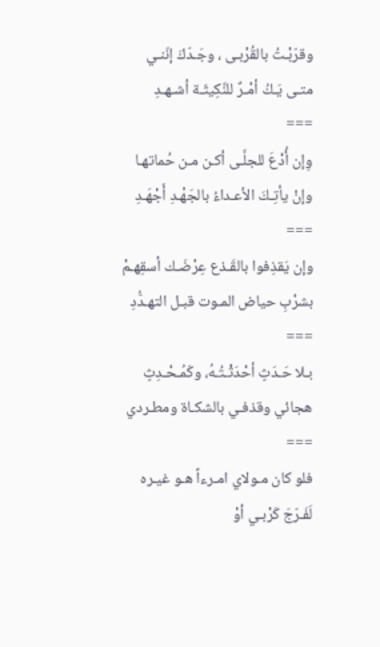وقرّبْـتُ بالقُرْبـى ، وجَـدّكَ إنّنـي
متـى يَـكُ أمْـرٌ للنَّكِيثَـة أشـهـدِ
===
وِإن أُدْعَ للجلَّـى أكـن مـن حُماتهـا
وإنْ يأتِـكَ الأعـداءُ بالجَهْـدِ أَجْهَـدِ
===
وإن يَقذِفوا بالقَـذع عِرْضَـك أسقِهـمْ
بشرْبِ حياض المـوت قبـل التهـدُّدِ
===
بـلا حَـدَثٍ أحْدَثْـتُـهُ، وكَمُـحْـدِثٍ
هجائي وقذفـي بالشكـاة ومطـردي
===
فلو كان مـولاي امـرءاً هـو غيـره
لَفَـرّجَ كَرْبـي أوْ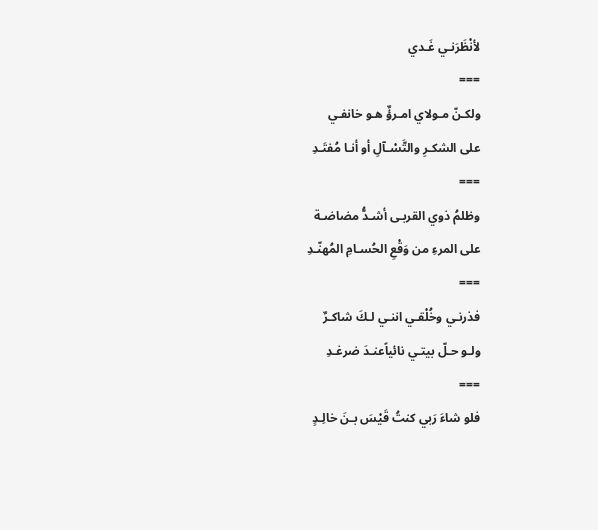لأنْظَرَنـي غَـدي
===
ولكـنّ مـولاي امـرؤٌ هـو خانفـي
على الشكـرِ والتَّسْـآلِ أو أنـا مُفتَـدِ
===
وظلمُ ذوي القربـى أشـدُّ مضاضـة
على المرءِ من وَقْعِ الحُسـامِ المُهنّـدِ
===
فذرنـي وخُلْقـي اننـي لـكَ شاكـرٌ
ولـو حـلّ بيتـي نائياًعنـدَ ضرغـدِ
===
فلو شاءَ رَبي كنتُ قَيْسَ بـنَ خالِـدٍ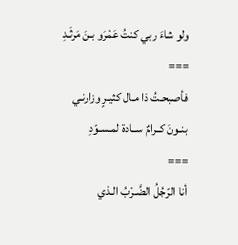ولو شاءَ ربي كنتُ عَمْرَو بـنَ مَرثَـدِ
===
فأصبحـتُ ذا مـال كثيـرٍ وزارنـي
بنـونَ كــرامٌ ســادة لمـسـوّدِ
===
أنا الرّجُلُ الضَّـرْبُ الـذي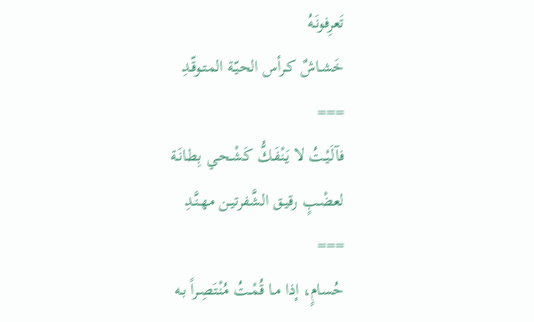تَعرِفونَـهُ
خَشـاشٌ كـرأس الحيّـة المتـوقّـدِ
===
فآلَيْـتُ لا يَنْفَـكُّ كَشْـحـي بِطـانَـة
لعضْـبٍ رقيـق الشَّفرتيـن مهـنَّـدِ
===
حُسامٍ، إذا مـا قُمْـتُ مُنْتَصِـراً بـه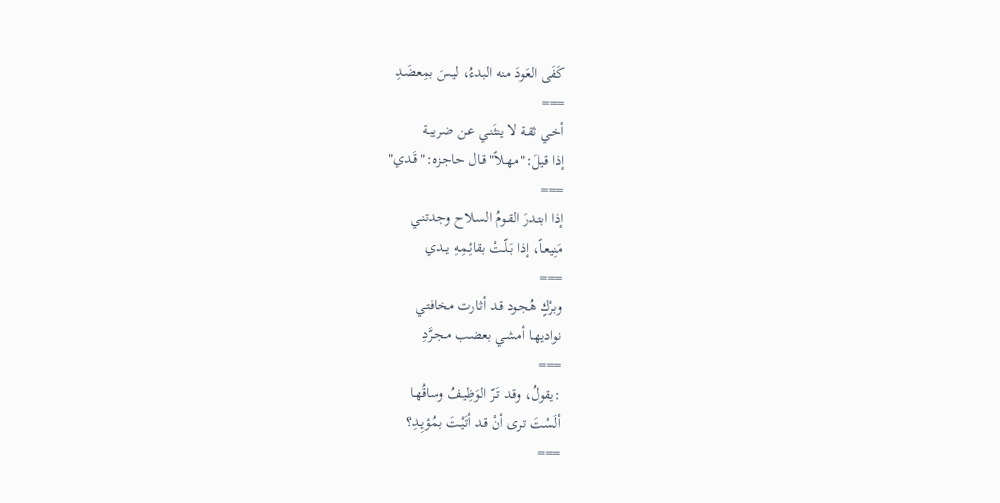كَفَى العَودَ منه البدءُ، ليـسَ بمِعضَـدِ
===
أخـي ثقـة لا ينثَنـي عـن ضريبـة
إذا قيلَ:"مهـلاً"قـال حاجـزه:"قَـدي"
===
إذا ابتـدرَ القـومُ السـلاح وجدتنـي
مَنِيعـاً، إذا بَـلّـتْ بقائِـمِـهِ يــدي
===
وبرْكٍ هُجـود قـد أثـارت مخافتـي
نواديهـا أمشـي بعضـب مـجـرَّدِ
===
:يقولُ، وقـد تَـرّ الوَظِيـفُ وساقُهـا
ألَسْتَ تـرى أنْ قـد أتَيْـتَ بمُؤيِـدِ؟
===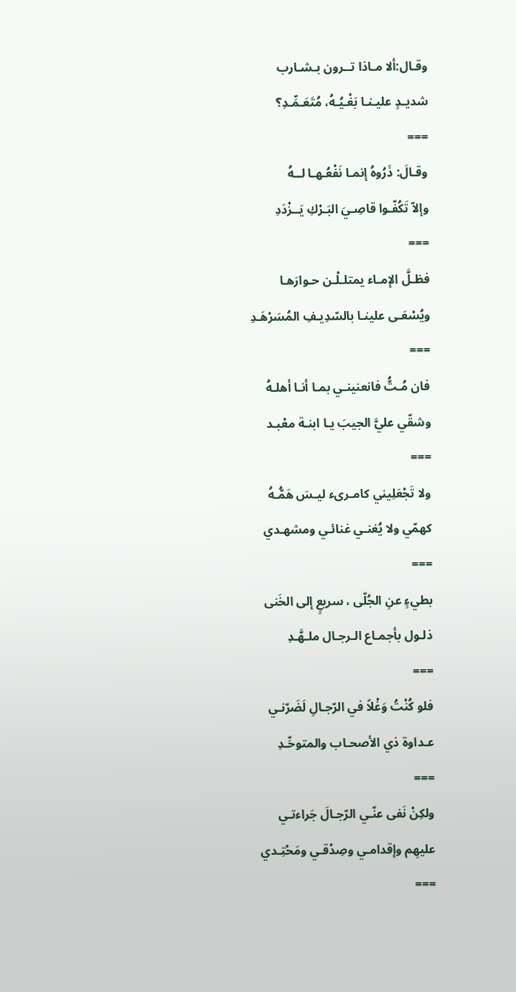وقـال:ألا مـاذا تــرون بـشـارب
شديـدٍ عليـنـا بَغْـيُـهُ، مُتَعَـمِّـدِ؟
===
وقـالَ: ذَرُوهُ إنمـا نَفْعُـهـا لــهُ
وإلاّ تَكُفّـوا قاصِـيَ البَـرْكِ يَــزْدَدِ
===
فظـلَّ الإمـاء يمتلـلْـن حـوارَهـا
ويُسْعَـى علينـا بالسّدِيـفِ المُسَرْهَـدِ
===
فان مُـتُّ فانعنينـي بمـا أنـا أهلـهُ
وشقّي عليَّ الجيبَ يـا ابنـة معْبـد
===
ولا تَجْعَلِيني كامـرىء ليـسَ هَمُّـهُ
كهمّي ولا يُغنـي غنائـي ومشهـدي
===
بطيءٍ عنِ الجُلّى ، سريعٍ إلى الخَنى
ذلـول بأجمـاع الـرجـال ملـهَّـدِ
===
فلو كُنْتُ وَغْلاً في الرّجـالِ لَضَرّنـي
عـداوة ذي الأصحـاب والمتوحِّـدِ
===
ولكِنْ نَفى عنّـي الرّجـالَ جَراءتـي
عليهِم وإقدامـي وصِدْقـي ومَحْتِـدي
===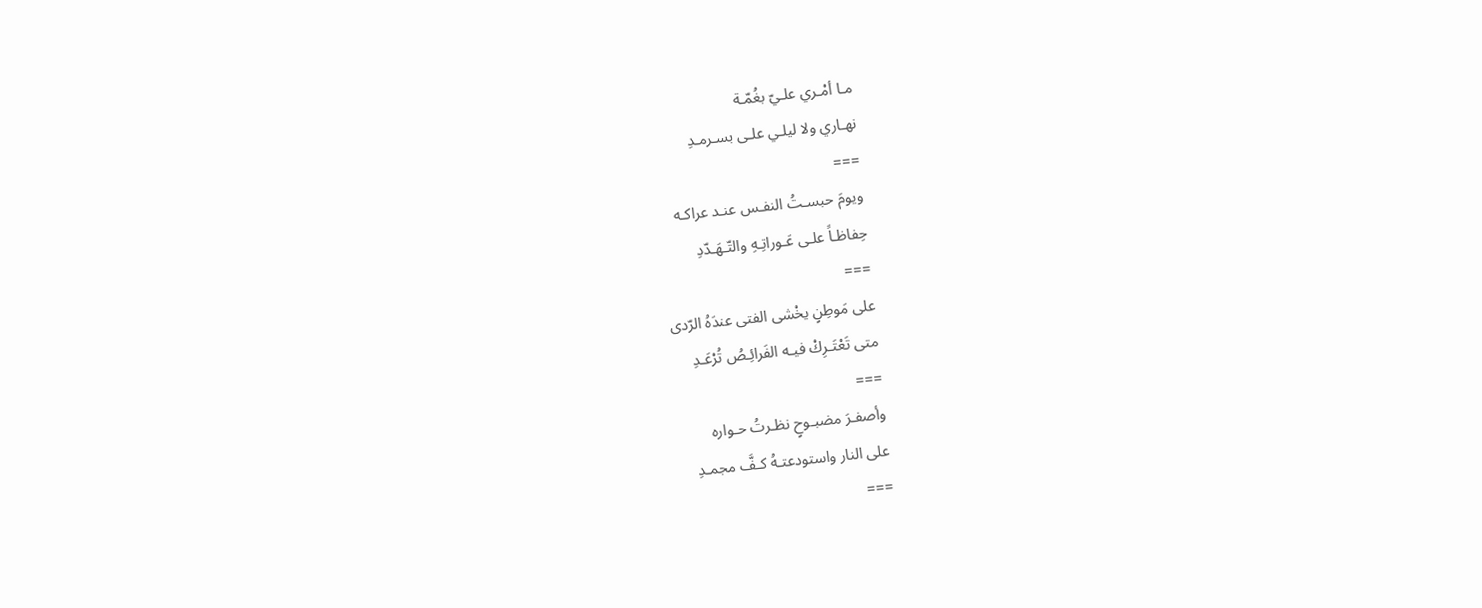مـا أمْـري علـيّ بغُمّـة
نهـاري ولا ليلـي علـى بسـرمـدِ
===
ويومَ حبسـتُ النفـس عنـد عراكـه
حِفاظـاً علـى عَـوراتِـهِ والتّـهَـدّدِ
===
على مَوطِنٍ يخْشى الفتى عندَهُ الرّدى
متى تَعْتَـرِكْ فيـه الفَرائِـصُ تُرْعَـدِ
===
وأصفـرَ مضبـوحٍ نظـرتُ حـواره
على النار واستودعتـهُ كـفَّ مجمـدِ
===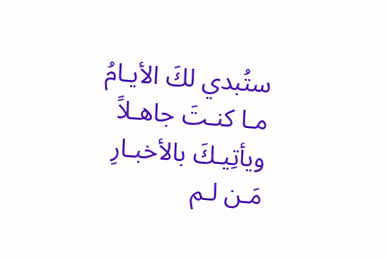ستُبدي لكَ الأيـامُ مـا كنـتَ جاهـلاً
ويأتِيـكَ بالأخبـارِ مَـن لـم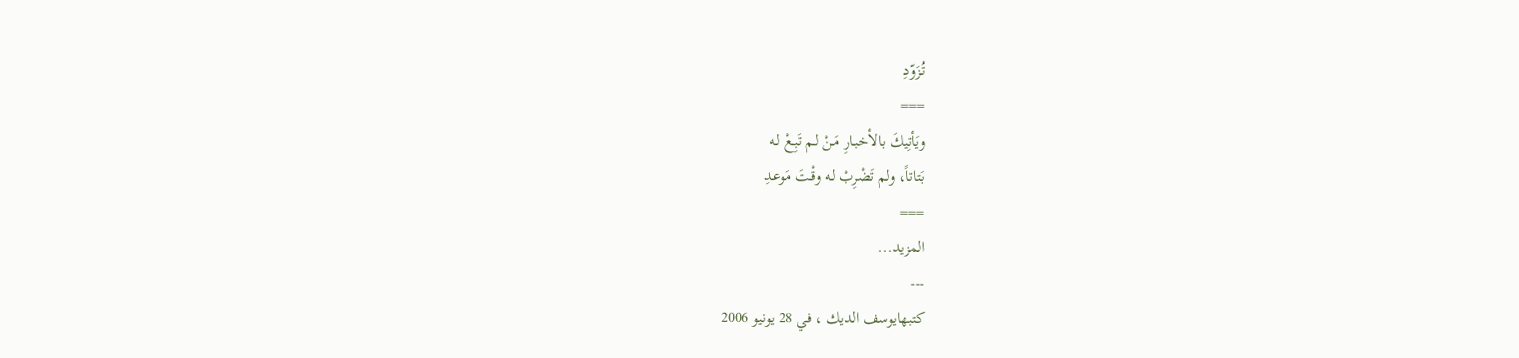تُـزَوّدِ
===
ويَأتِيكَ بالأخبـارِ مَـنْ لـم تَبِـعْ لـه
بَتاتاً، ولم تَضْرِبْ لـه وقْـتَ مَوعـدِ
===
المزيد...
---
كتبهايوسف الديك ، في 28 يونيو 2006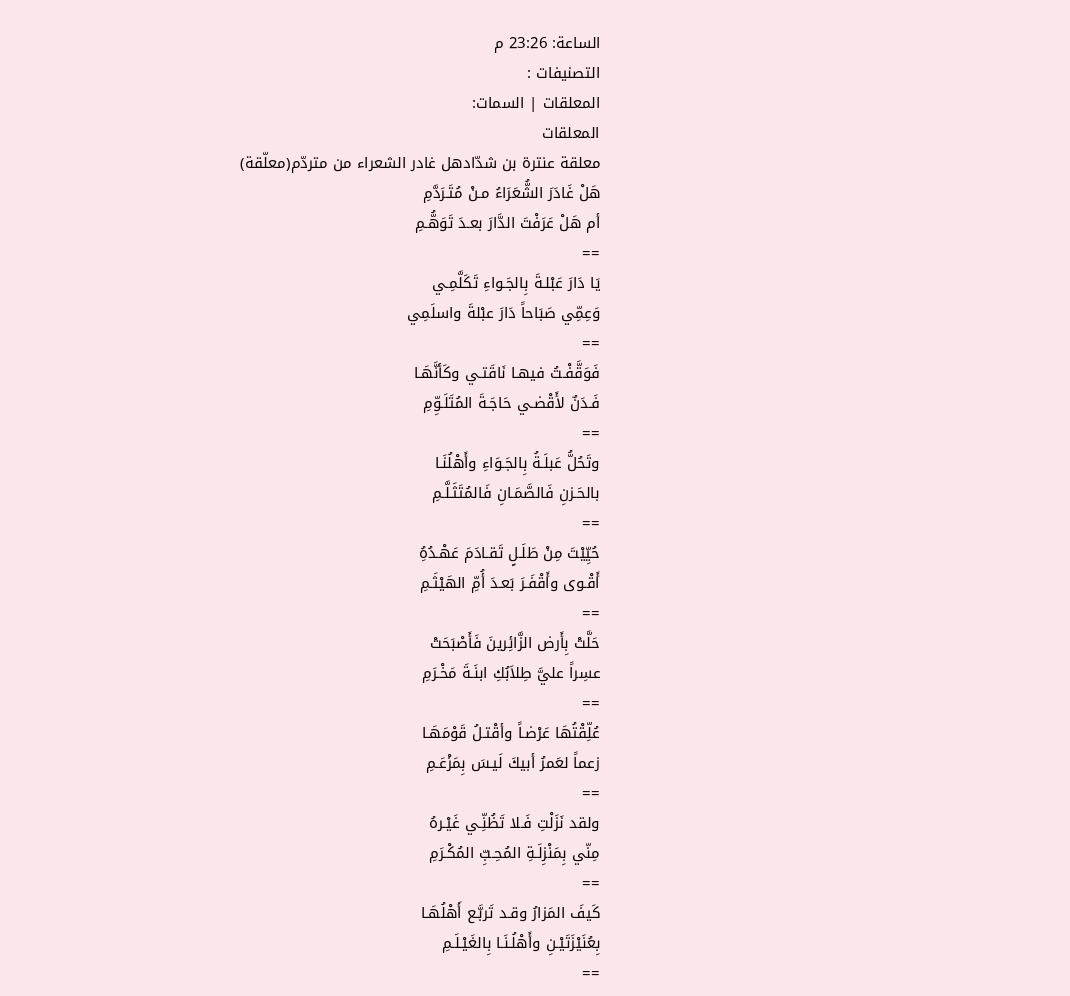الساعة: 23:26 م
التصنيفات :
المعلقات | السمات:
المعلقات
معلقة عنترة بن شدّادهل غادر الشعراء من متردّم(معلّقة)
هَلْ غَادَرَ الشُّعَرَاءُ مـنْ مُتَـرَدَّمِ
أم هَلْ عَرَفْتَ الدَّارَ بعـدَ تَوَهُّـمِ
==
يَا دَارَ عَبْلـةَ بِالجَـواءِ تَكَلَّمِـي
وَعِمِّي صَبَاحاً دَارَ عبْلةَ واسلَمِي
==
فَوَقَّفْـتُ فيهـا نَاقَتـي وكَأنَّهَـا
فَـدَنٌ لأَقْضـي حَاجَـةَ المُتَلَـوِّمِ
==
وتَحُلُّ عَبلَـةُ بِالجَـوَاءِ وأَهْلُنَـا
بالحَـزنِ فَالصَّمَـانِ فَالمُتَثَـلَّـمِ
==
حُيِّيْتَ مِنْ طَلَـلٍ تَقـادَمَ عَهْـدُهُِ
أَقْـوى وأَقْفَـرَ بَعـدَ أُمِّ الهَيْثَـمِ
==
حَلَّتْ بِأَرض الزَّائِرينَ فَأَصْبَحَتْ
عسِراً عليَّ طِلاَبُكِ ابنَـةَ مَخْـرَمِ
==
عُلِّقْتُهَا عَرْضـاً وأقْتـلُ قَوْمَهَـا
زعماً لعَمرُ أبيكَ لَيـسَ بِمَزْعَـمِ
==
ولقد نَزَلْتِ فَـلا تَظُنِّـي غَيْـرهُ
مِنّي بِمَنْزِلَـةِ المُحِـبِّ المُكْـرَمِ
==
كَيفَ المَزارُ وقـد تَربَّـع أَهْلُهَـا
بِعُنَيْزَتَيْـنِ وأَهْلُـنَـا بِالغَيْـلَـمِ
==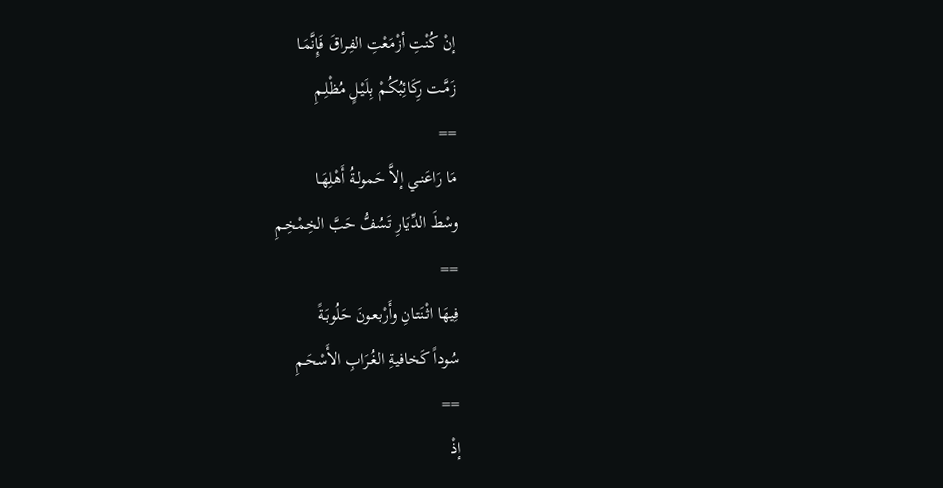إنْ كُنْتِ أزْمَعْتِ الفِـراقَ فَإِنَّمَـا
زَمَّـت رِكَائِبُكُـمْ بِلَيْـلٍ مُظْلِـمِ
==
مَا رَاعَنـي إلاَّ حَمولـةُ أَهْلِهَـا
وسْطَ الدِّيَارِ تَسُفُّ حَبَّ الخِمْخِـمِ
==
فِيهَا اثْنَتـانِ وأَرْبعـونَ حَلُوبَـةً
سُوداً كَخافيةِ الغُـرَابِ الأَسْحَـمِ
==
إذْ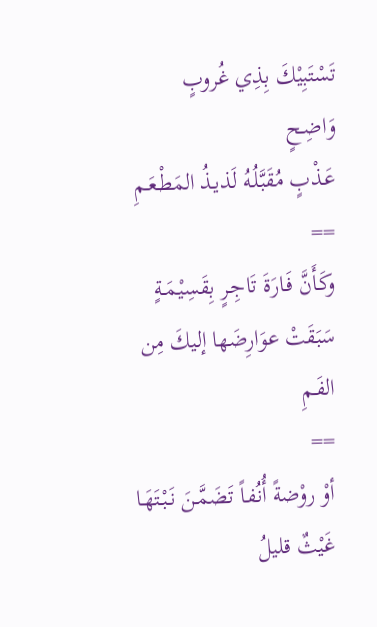تَسْتَبِيْكَ بِذِي غُروبٍ وَاضِـحٍ
عَـذْبٍ مُقَبَّلُـهُ لَذيـذُ المَطْـعَـمِ
==
وكَـأَنَّ فَـارَةَ تَاجِـرٍ بِقَسِيْـمَـةٍ
سَبَقَتْ عوَارِضَها إليكَ مِن الفَـمِ
==
أوْ روْضةً أُنُفـاً تَضَمَّـنَ نَبْتَهَـا
غَيْثٌ قليلُ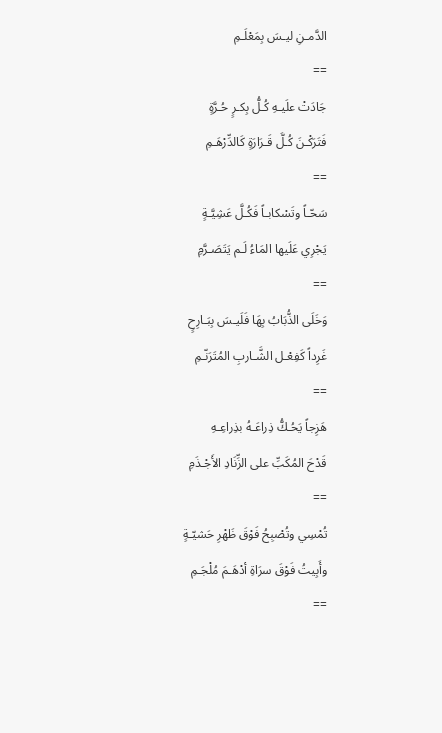الدَّمـنِ ليـسَ بِمَعْلَـمِ
==
جَادَتْ علَيـهِ كُـلُّ بِكـرٍ حُـرَّةٍ
فَتَرَكْـنَ كُـلَّ قَـرَارَةٍ كَالدِّرْهَـمِ
==
سَحّـاً وتَسْكابـاً فَكُـلَّ عَشِيَّـةٍ
يَجْرِي عَلَيها المَاءُ لَـم يَتَصَـرَّمِ
==
وَخَلَى الذُّبَابُ بِهَا فَلَيـسَ بِبَـارِحٍ
غَرِداً كَفِعْـل الشَّـاربِ المُتَرَنّـمِ
==
هَزِجاً يَحُـكُّ ذِراعَـهُ بذِراعِـهِ
قَدْحَ المُكَبِّ على الزِّنَادِ الأَجْـذَمِ
==
تُمْسِي وتُصْبِحُ فَوْقَ ظَهْرِ حَشيّـةٍ
وأَبِيتُ فَوْقَ سرَاةِ أدْهَـمَ مُلْجَـمِ
==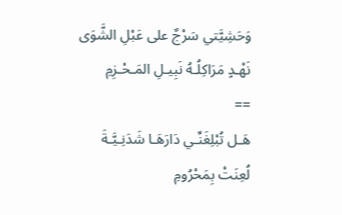وَحَشِيَّتي سَرْجٌ على عَبْلِ الشَّوَى
نَهْـدٍ مَرَاكِلُـهُ نَبِيـلِ المَـحْـزِمِ
==
هَـل تُبْلِغَنِّـي دَارَهَـا شَدَنِـيَّـةَ
لُعِنَتْ بِمَحْرُومِ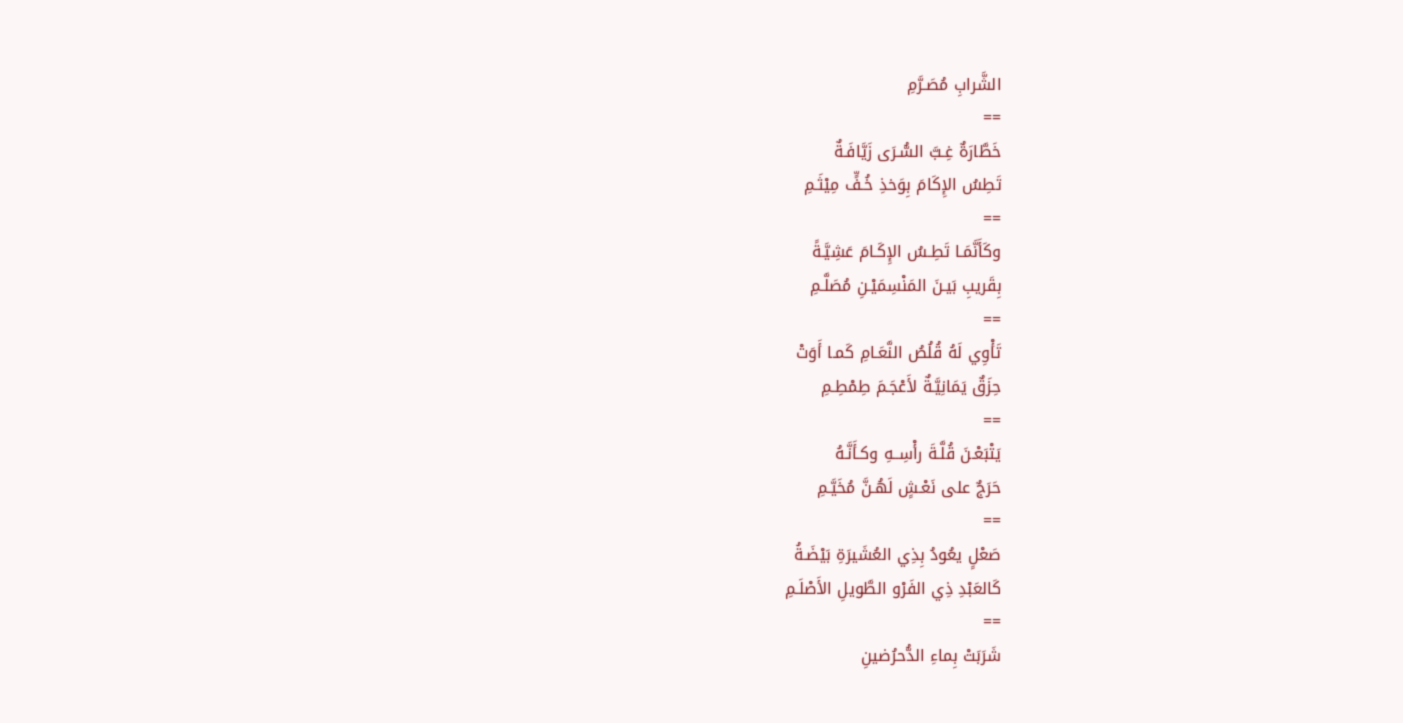الشَّرابِ مُصَـرَّمِ
==
خَطَّارَةٌ غِـبَّ السُّـرَى زَيَّافَـةٌ
تَطِسُ الإِكَامَ بِوَخذِ خُـفٍّ مِيْثَـمِ
==
وكَأَنَّمَـا تَطِـسُ الإِكَـامَ عَشِيَّـةً
بِقَريبِ بَيـنَ المَنْسِمَيْـنِ مُصَلَّـمِ
==
تَأْوِي لَهُ قُلُصُ النَّعَـامِ كَمـا أَوَتْ
حِزَقٌ يَمَانِيَّـةٌ لأَعْجَـمَ طِمْطِـمِ
==
يَتْبَعْـنَ قُلَّـةَ رأْسِــهِ وكـأَنَّـهُ
حَرَجٌ على نَعْـشٍ لَهُـنَّ مُخَيَّـمِ
==
صَعْلٍ يعُودُ بِذِي العُشَيرَةِ بَيْضَـةُ
كَالعَبْدِ ذِي الفَرْو الطَّويلِ الأَصْلَـمِ
==
شَرَبَتْ بِماءِ الدُّحرُضينِ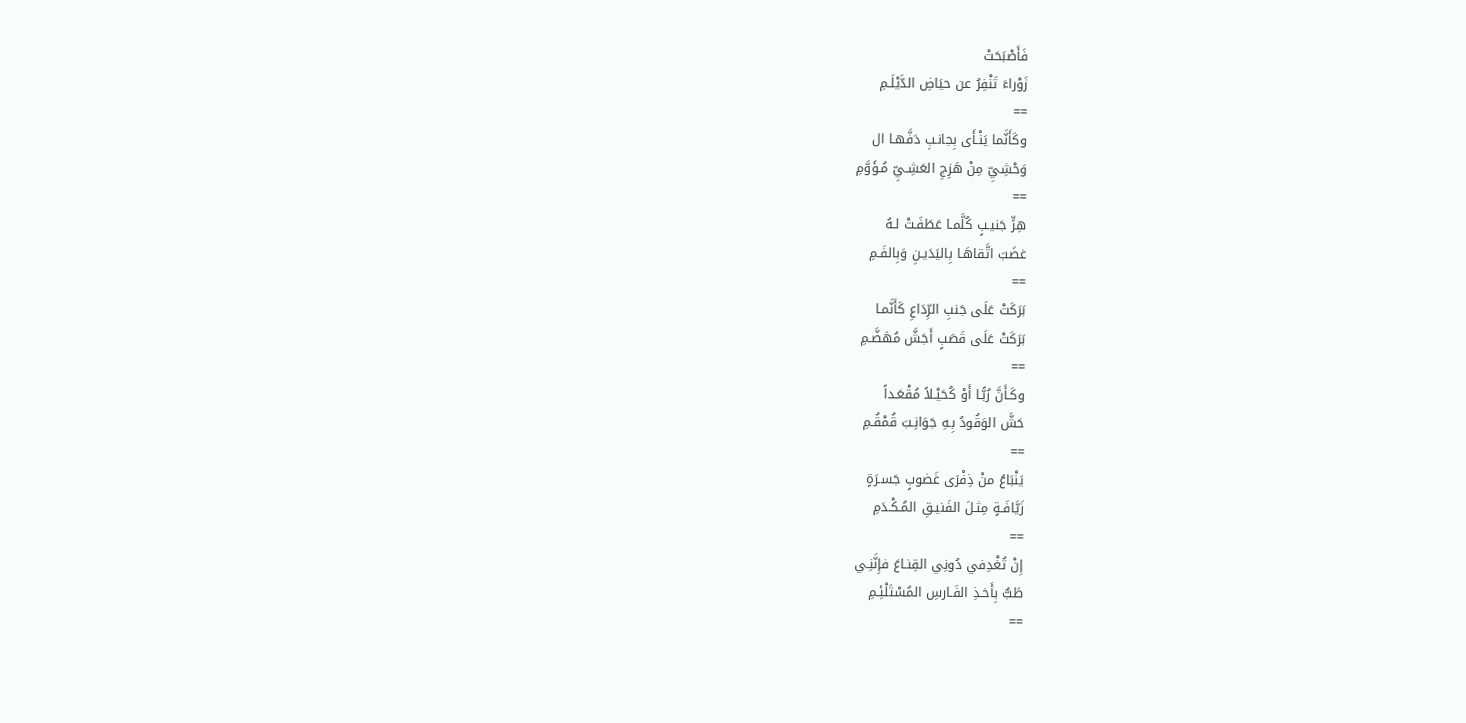فَأَصْبَحَتْ
زَوْراءَ تَنْفِرُ عن حيَاضِ الدَّيْلَـمِ
==
وكَأَنَّما يَنْـأَى بِجانـبِ دَفَّهـا ال
وَحْشِيِّ مِنْ هَزِجِ العَشِـيِّ مُـؤَوَّمِ
==
هِرٍّ جَنيـبٍ كُلَّمـا عَطَفَـتْ لـهُ
غضَبَ اتَّقاهَـا بِاليَدَيـنِ وَبِالفَـمِ
==
بَرَكَتْ عَلَى جَنبِ الرِّدَاعِ كَأَنَّمـا
بَرَكَتْ عَلَى قَصَبٍ أَجَشَّ مُهَضَّـمِ
==
وكَـأَنَّ رُبًّـا أَوْ كُحَيْـلاً مُقْعَـداً
حَشَّ الوَقُودُ بِـهِ جَوَانِـبَ قُمْقُـمِ
==
يَنْبَاعُ منْ ذِفْرَى غَضوبٍ جَسـرَةٍ
زَيَّافَـةٍ مِثـلَ الفَنيـقِ المُـكْـدَمِ
==
إِنْ تُغْدِفي دُونِي القِنـاعَ فإِنَّنِـي
طَبٌّ بِأَخـذِ الفَـارسِ المُسْتَلْئِـمِ
==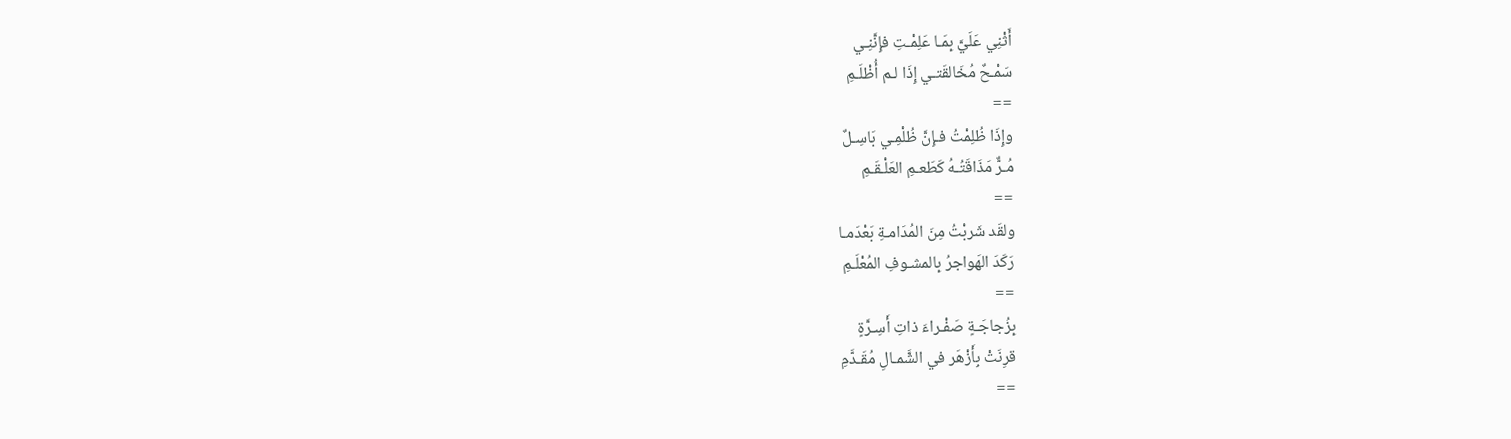أَثْنِي عَلَيَّ بِمَـا عَلِمْـتِ فإِنَّنِـي
سَمْـحٌ مُخَالقَتـي إِذَا لـم أُظْلَـمِ
==
وإِذَا ظُلِمْتُ فـإِنَّ ظُلْمِـي بَاسِـلٌ
مُـرٌّ مَذَاقَتُـهُ كَطَعـمِ العَلْـقَـمِ
==
ولقَد شَربْتُ مِنَ المُدَامـةِ بَعْدَمـا
رَكَدَ الهَواجرُ بِالمشـوفِ المُعْلَـمِ
==
بِزُجاجَـةٍ صَفْـراءَ ذاتِ أَسِـرَّةٍ
قرِنَتْ بِأَزْهَر في الشَّمـالِ مُقَـدَّمِ
==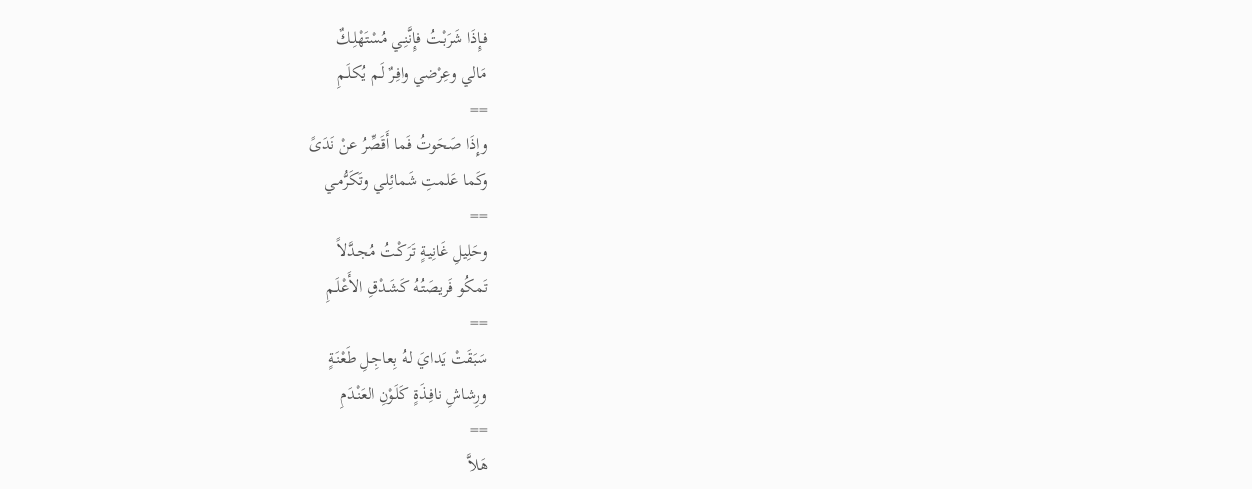فـإِذَا شَرَبْـتُ فإِنَّنِـي مُسْتَهْلِـكٌ
مَالي وعِرْضي وافِـرٌ لَـم يُكلَـمِ
==
وإِذَا صَحَوتُ فَما أَقَصِّرُ عنْ نَدَىً
وكَما عَلمتِ شَمائِلـي وتَكَرُّمـي
==
وحَلِيلِ غَانِيـةٍ تَرَكْـتُ مُجـدَّلاً
تَمكُو فَريصَتُـهُ كَشَـدْقِ الأَعْلَـمِ
==
سَبَقَتْ يَدايَ لـهُ بِعاجِـلِ طَعْنَـةٍ
ورِشاشِ نافِـذَةٍ كَلَـوْنِ العَنْـدَمِ
==
هَلاَّ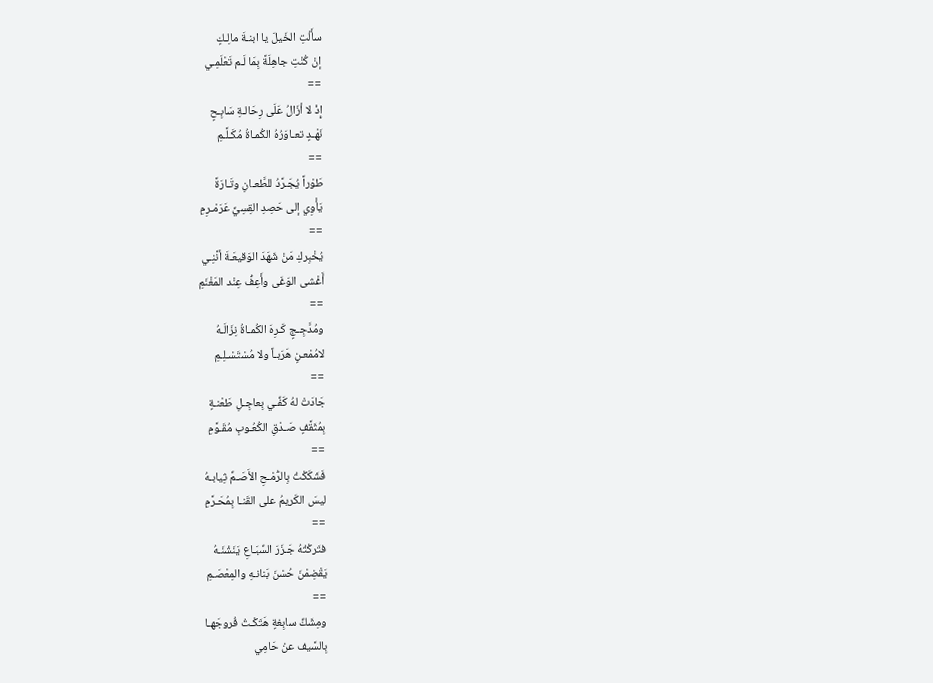سأَلْتِ الخَيلَ يا ابنـةَ مالِـكٍ
إنْ كُنْتِ جاهِلَةً بِمَا لَـم تَعْلَمِـي
==
إِذْ لا أزَالُ عَلَى رِحَالـةِ سَابِـحٍ
نَهْـدٍ تعـاوَرُهُ الكُمـاةُ مُكَـلَّـمِ
==
طَوْراً يُجَـرَّدُ للطَّعـانِ وتَـارَةً
يَأْوِي إلى حَصِدِ القِسِيِّ عَرَمْـرِمِ
==
يُخْبِركِ مَنْ شَهَدَ الوَقيعَـةَ أنَّنِـي
أَغْشى الوَغَى وأَعِفُّ عِنْد المَغْنَمِ
==
ومُدَّجِـجٍ كَـرِهَ الكُمـاةُ نِزَالَـهُ
لامُمْعـنٍ هَرَبـاً ولا مُسْتَسْـلِـمِ
==
جَادَتْ لهُ كَفِّـي بِعاجِـلِ طَعْنـةٍ
بِمُثَقَّفٍ صَـدْقِ الكُعُـوبِ مُقَـوَّمِ
==
فَشَكَكْتُ بِالرُّمْـحِ الأَصَـمِّ ثِيابـهُ
ليسَ الكَريمُ على القَنـا بِمُحَـرَّمِ
==
فتَركْتُهُ جَـزَرَ السِّبَـاعِ يَنَشْنَـهُ
يَقْضِمْنَ حُسْنَ بَنانـهِ والمِعْصَـمِ
==
ومِشَكِّ سابِغةٍ هَتَكْـتُ فُروجَهـا
بِالسَّيف عنْ حَامِي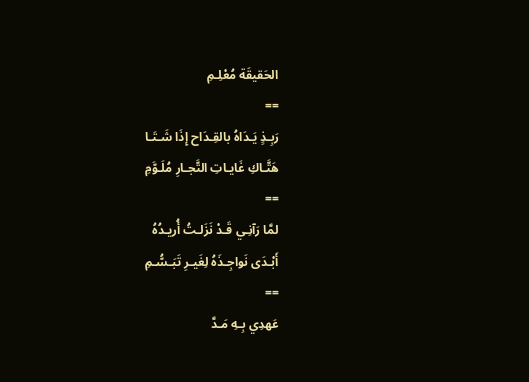الحَقيقَة مُعْلِـمِ
==
رَبِـذٍ يَـدَاهُ بالقِـدَاح إِذَا شَـتَـا
هَتَّـاكِ غَايـاتِ التَّجـارِ مُلَـوَّمِ
==
لمَّا رَآنِـي قَـدْ نَزَلـتُ أُريـدُهُ
أَبْـدَى نَواجِـذَهُ لِغَيـرِ تَبَـسُّـمِ
==
عَهدِي بِـهِ مَـدَّ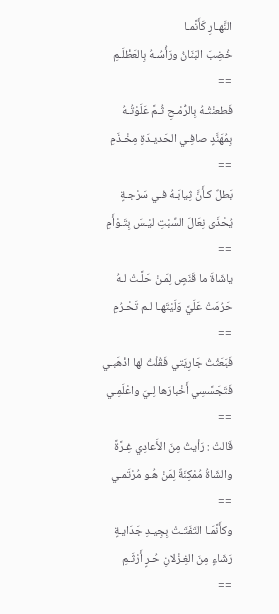النَّهـارِ كَأَنَّمـا
خُضِبَ البَنَانُ ورَأُسُـهُ بِالعَظْلَـمِ
==
فَطعنْتُـهُ بِالرُّمْـحِ ثُـمَّ عَلَوْتُـهُ
بِمُهَنَّدٍ صافِـي الحَديـدَةِ مِخْـذَمِ
==
بَطلٌ كـأَنَّ ثِيابَـهُ فـي سَرْجـةٍ
يُحْذَى نِعَالَ السِّبْتِ ليْـسَ بِتَـوْأَمِ
==
ياشَاةَ ما قَنَصٍ لِمَـنْ حَلَّـتْ لـهُ
حَرُمَتْ عَلَيَّ وَلَيْتَهـا لـم تَحْـرُمِ
==
فَبَعَثْتُ جَارِيَتي فَقُلْتُ لها اذْهَبـي
فَتَجَسَّسِي أَخْبارَها لِـيَ واعْلَمِـي
==
قَالتْ : رَأيتُ مِنَ الأَعادِي غِـرَّةً
والشَاةُ مُمْكِنَةٌ لِمَنْ هُـو مُرْتَمـي
==
وكأَنَّمَـا التَفَتَـتْ بِجِيـدِ جَدَايـةٍ
رَشَاءٍ مِنَ الغِـزْلانِ حُـرٍ أَرْثَـمِ
==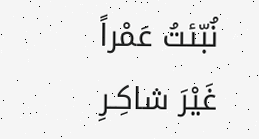نُبّئتُ عَمْراً غَيْرَ شاكِـرِ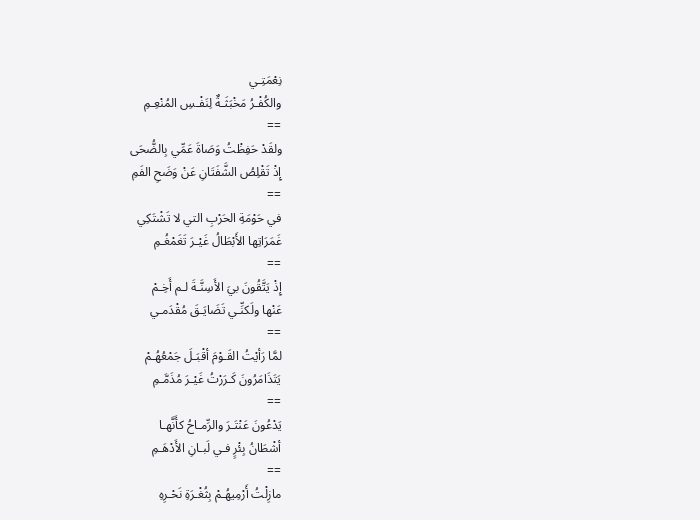نِعْمَتِـي
والكُفْـرُ مَخْبَثَـةٌ لِنَفْـسِ المُنْعِـمِ
==
ولقَدْ حَفِظْتُ وَصَاةَ عَمِّي بِالضُّحَى
إِذْ تَقْلِصُ الشَّفَتَانِ عَنْ وَضَحِ الفَمِ
==
في حَوْمَةِ الحَرْبِ التي لا تَشْتَكِي
غَمَرَاتِها الأَبْطَالُ غَيْـرَ تَغَمْغُـمِ
==
إِذْ يَتَّقُونَ بيَ الأَسِنَّـةَ لـم أَخِـمْ
عَنْها ولَكنِّـي تَضَايَـقَ مُقْدَمـي
==
لمَّا رَأيْتُ القَـوْمَ أقْبَـلَ جَمْعُهُـمْ
يَتَذَامَرُونَ كَـرَرْتُ غَيْـرَ مُذَمَّـمِ
==
يَدْعُونَ عَنْتَـرَ والرِّمـاحُ كأَنَّهـا
أشْطَانُ بِئْرٍ فـي لَبـانِ الأَدْهَـمِ
==
مازِلْتُ أَرْمِيهُـمْ بِثُغْـرَةِ نَحْـرِهِ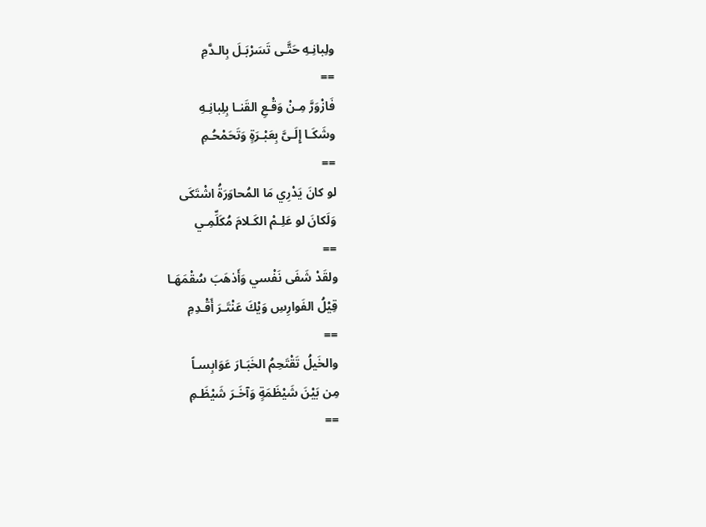ولِبانِـهِ حَتَّـى تَسَرْبَـلَ بِالـدَّمِ
==
فَازْوَرَّ مِـنْ وَقْـعِ القَنـا بِلِبانِـهِ
وشَكَـا إِلَـىَّ بِعَبْـرَةٍ وَتَحَمْحُـمِ
==
لو كانَ يَدْرِي مَا المُحاوَرَةُ اشْتَكَى
وَلَكانَ لو عَلِـمْ الكَـلامَ مُكَلِّمِـي
==
ولقَدْ شَفَى نَفْسي وَأَذهَبَ سُقْمَهَـا
قِيْلُ الفَوارِسِ وَيْكَ عَنْتَـرَ أَقْـدِمِ
==
والخَيلُ تَقْتَحِمُ الخَبَـارَ عَوَابِسـاً
مِن بَيْنَ شَيْظَمَةٍ وَآخَـرَ شَيْظَـمِ
==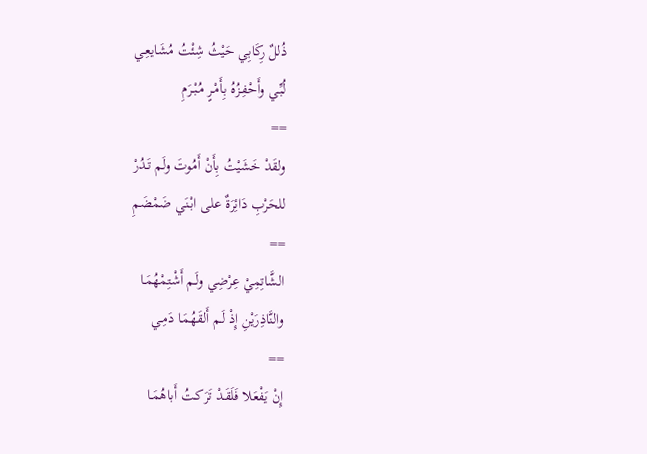ذُللٌ رِكَابِي حَيْثُ شِئْتُ مُشَايعِـي
لُبِّـي وأَحْفِـزُهُ بِأَمْـرٍ مُـبْـرَمِ
==
ولقَدْ خَشَيْتُ بِأَنْ أَمُوتَ ولَم تَـدُرْ
للحَرْبِ دَائِرَةٌ على ابْنَي ضَمْضَمِ
==
الشَّاتِمِيْ عِرْضِي ولَـم أَشْتِمْهُمَـا
والنَّاذِرَيْنِ إِذْ لَـم أَلقَهُمَـا دَمِـي
==
إِنْ يَفْعَلا فَلَقَـدْ تَرَكـتُ أَباهُمَـا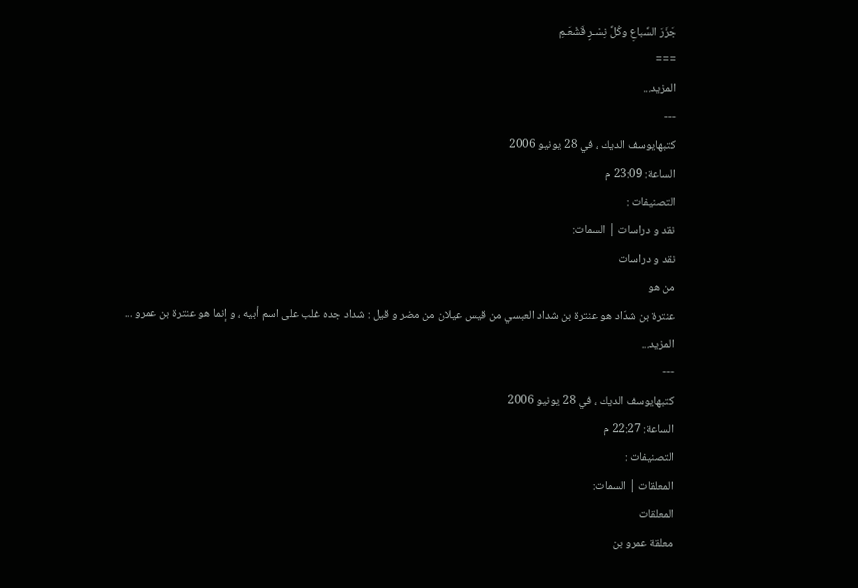جَزَرَ السِّباعِ وكُلِّ نِسْـرٍ قَشْعَـمِ
===
المزيد...
---
كتبهايوسف الديك ، في 28 يونيو 2006
الساعة: 23:09 م
التصنيفات :
نقد و دراسات | السمات:
نقد و دراسات
من هو
عنترة بن شدّاد هو عنترة بن شداد العبسي من قيس عيلان من مضر و قيل : شداد جده غلب على اسم أبيه ، و إنما هو عنترة بن عمرو ...
المزيد...
---
كتبهايوسف الديك ، في 28 يونيو 2006
الساعة: 22:27 م
التصنيفات :
المعلقات | السمات:
المعلقات
معلقة عمرو بن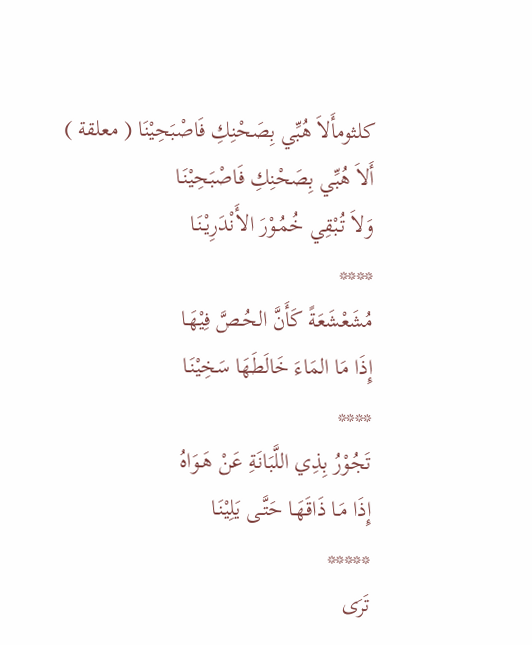كلثومأَلاَ هُبِّي بِصَحْنِكِ فَاصْبَحِيْنَا ( معلقة )
أَلاَ هُبِّي بِصَحْنِكِ فَاصْبَحِيْنَـا
وَلاَ تُبْقِي خُمُـوْرَ الأَنْدَرِيْنَـا
****
مُشَعْشَعَةً كَأَنَّ الحُـصَّ فِيْهَـا
إِذَا مَا المَاءَ خَالَطَهَا سَخِيْنَـا
****
تَجُوْرُ بِذِي اللَّبَانَةِ عَنْ هَـوَاهُ
إِذَا مَـا ذَاقَهَـا حَتَّـى يَلِيْنَـا
*****
تَرَى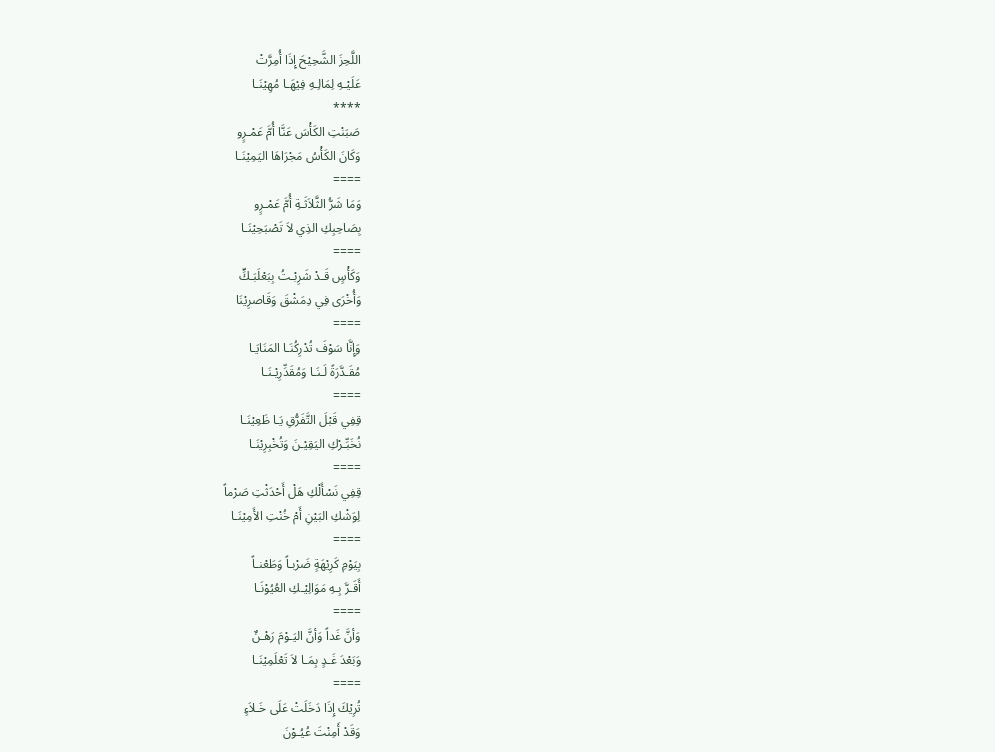اللَّحِزَ الشَّحِيْحَ إِذَا أُمِرَّتْ
عَلَيْـهِ لِمَالِـهِ فِيْهَـا مُهِيْنَـا
****
صَبَنْتِ الكَأْسَ عَنَّا أُمَّ عَمْـرٍو
وَكَانَ الكَأْسُ مَجْرَاهَا اليَمِيْنَـا
====
وَمَا شَرُّ الثَّلاَثَـةِ أُمَّ عَمْـرٍو
بِصَاحِبِكِ الذِي لاَ تَصْبَحِيْنَـا
====
وَكَأْسٍ قَـدْ شَرِبْـتُ بِبَعْلَبَـكٍّ
وَأُخْرَى فِي دِمَشْقَ وَقَاصرِيْنَا
====
وَإِنَّا سَوْفَ تُدْرِكُنَـا المَنَايَـا
مُقَـدَّرَةً لَـنَـا وَمُقَدِّرِيْـنَـا
====
قِفِي قَبْلَ التَّفَرُّقِ يَـا ظَعِيْنَـا
نُخَبِّـرْكِ اليَقِيْـنَ وَتُخْبِرِيْنَـا
====
قِفِي نَسْأَلْكِ هَلْ أَحْدَثْتِ صَرْماً
لِوَشْكِ البَيْنِ أَمْ خُنْتِ الأَمِيْنَـا
====
بِيَوْمِ كَرِيْهَةٍ ضَرْبـاً وَطَعْنـاً
أَقَـرَّ بِـهِ مَوَالِيْـكِ العُيُوْنَـا
====
وَأنَّ غَداً وَأنَّ اليَـوْمَ رَهْـنٌ
وَبَعْدَ غَـدٍ بِمَـا لاَ تَعْلَمِيْنَـا
====
تُرِيْكَ إِذَا دَخَلَتْ عَلَى خَـلاَءٍ
وَقَدْ أَمِنْتَ عُيُـوْنَ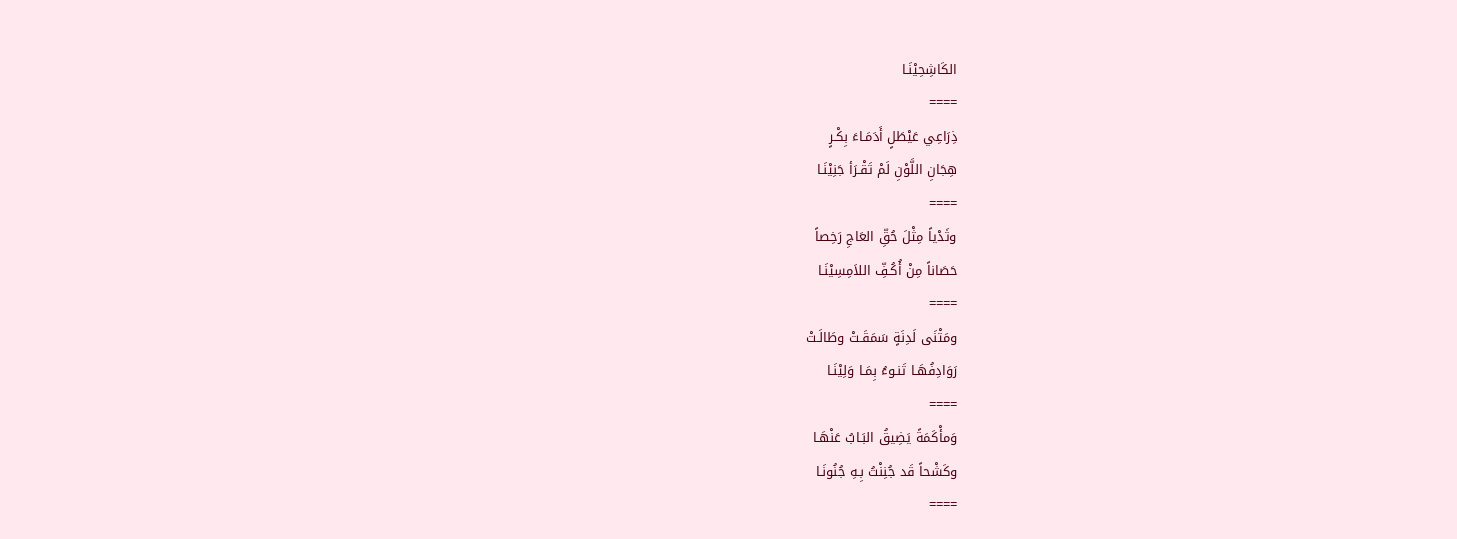الكَاشِحِيْنَـا
====
ذِرَاعِي عَيْطَلٍ أَدَمَـاءَ بِكْـرٍ
هِجَانِ اللَّوْنِ لَمْ تَقْـرَأ جَنِيْنَـا
====
وثَدْياً مِثْلَ حُقِّ العَاجِ رَخِصاً
حَصَاناً مِنْ أُكُـفِّ اللاَمِسِيْنَـا
====
ومَتْنَى لَدِنَةٍ سَمَقَـتْ وطَالَـتْ
رَوَادِفُهَـا تَنـوءُ بِمَـا وَلِيْنَـا
====
وَمأْكَمَةً يَضِيقُ البَـابُ عَنْهَـا
وكَشْحاً قَد جُنِنْتُ بِـهِ جُنُونَـا
====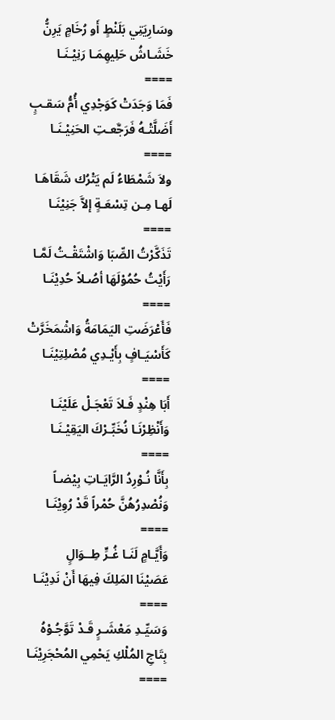وسَارِيَتِي بَلَنْطٍ أَو رُخَامٍ يَرِنُّ
خَشَـاشُ حَلِيهِمَـا رَنِيْـنَـا
====
فَمَا وَجَدَتْ كَوَجْدِي أُمُّ سَقـبٍ
أَضَلَّتْـهُ فَرَجَّعـتِ الحَنِيْـنَـا
====
ولاَ شَمْطَاءُ لَم يَتْرُك شَقَاهَـا
لَهـا مِـن تِسْعَـةٍ إلاَّ جَنِيْنَـا
====
تَذَكَّرْتُ الصِّبَا وَاشْتَقْـتُ لَمَّـا
رَأَيْتُ حُمُوْلَهَا أصُـلاً حُدِيْنَـا
====
فَأَعْرَضَتِ اليَمَامَةُ وَاشْمَخَرَّتْ
كَأَسْيَـافٍ بِأَيْـدِي مُصْلِتِيْنَـا
====
أَبَا هِنْدٍ فَـلاَ تَعْجَـلْ عَلَيْنَـا
وَأَنْظِرْنَـا نُخَبِّـرْكَ اليَقِيْـنَـا
====
بِأَنَّا نُـوْرِدُ الرَّايَـاتِ بِيْضـاً
وَنُصْدِرُهُنَّ حُمْراً قَدْ رُوِيْنَـا
====
وَأَيَّـامٍ لَنَـا غُـرٍّ طِــوَالٍ
عَصَيْنَا المَلِكَ فِيهَا أَنْ نَدِيْنَـا
====
وَسَيِّـدِ مَعْشَـرٍ قَـدْ تَوَّجُـوْهُ
بِتَاجِ المُلْكِ يَحْمِي المُحْجَرِيْنَـا
====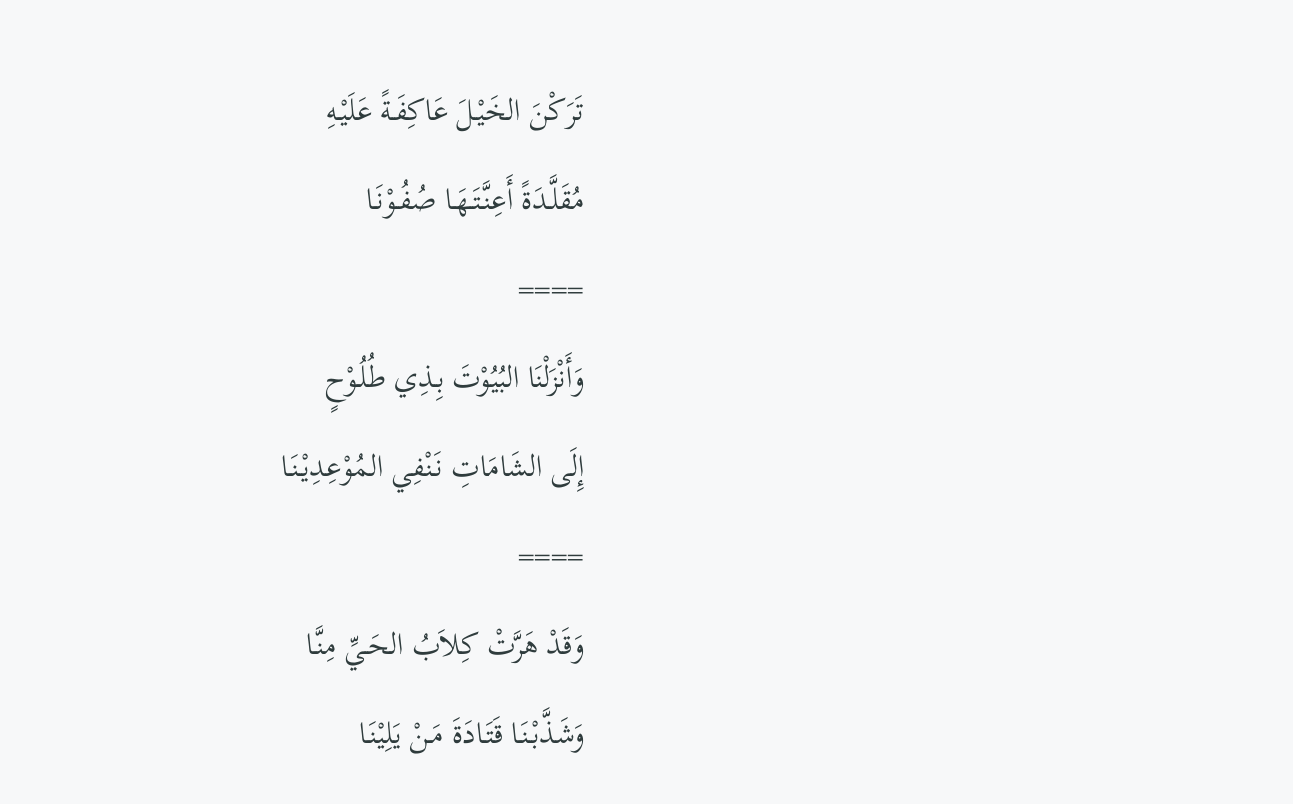تَرَكْنَ الخَيْـلَ عَاكِفَـةً عَلَيْـهِ
مُقَلَّـدَةً أَعِنَّتَـهَـا صُفُـوْنَـا
====
وَأَنْزَلْنَا البُيُوْتَ بِـذِي طُلُـوْحٍ
إِلَى الشَامَاتِ نَنْفِي المُوْعِدِيْنَـا
====
وَقَدْ هَرَّتْ كِلاَبُ الحَـيِّ مِنَّـا
وَشَذَّبْنَـا قَتَـادَةَ مَـنْ يَلِيْنَـا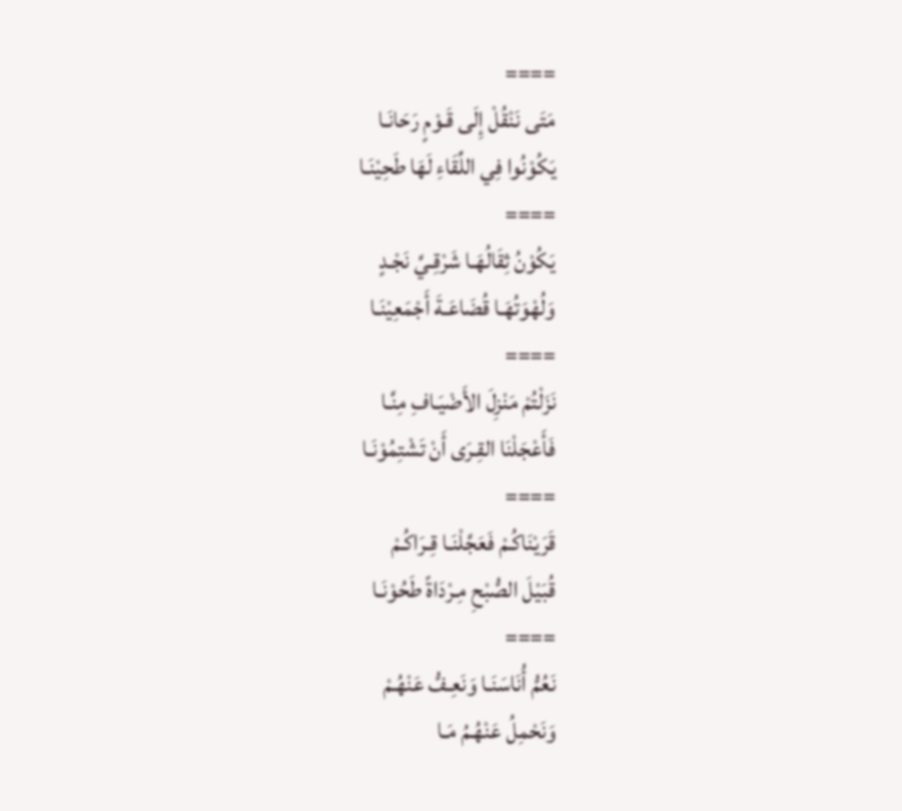====
مَتَى نَنْقُلْ إِلَى قَـوْمٍ رَحَانَـا
يَكُوْنُوا فِي اللِّقَاءِ لَهَا طَحِيْنَـا
====
يَكُوْنُ ثِقَالُهَـا شَرْقِـيَّ نَجْـدٍ
وَلُهْوَتُهَـا قُضَاعَـةَ أَجْمَعِيْنَـا
====
نَزَلْتُمْ مَنْزِلَ الأَضْيَـافِ مِنَّـا
فَأَعْجَلْنَا القِـرَى أَنْ تَشْتِمُوْنَـا
====
قَرَيْنَاكُـمْ فَعَجَّلْنَـا قِـرَاكُـمْ
قُبَيْلَ الصُّبْحِ مِـرْدَاةً طَحُوْنَـا
====
نَعُمُّ أُنَاسَنَـا وَنَعِـفُّ عَنْهُـمْ
وَنَحْمِلُ عَنْهُـمُ مَـا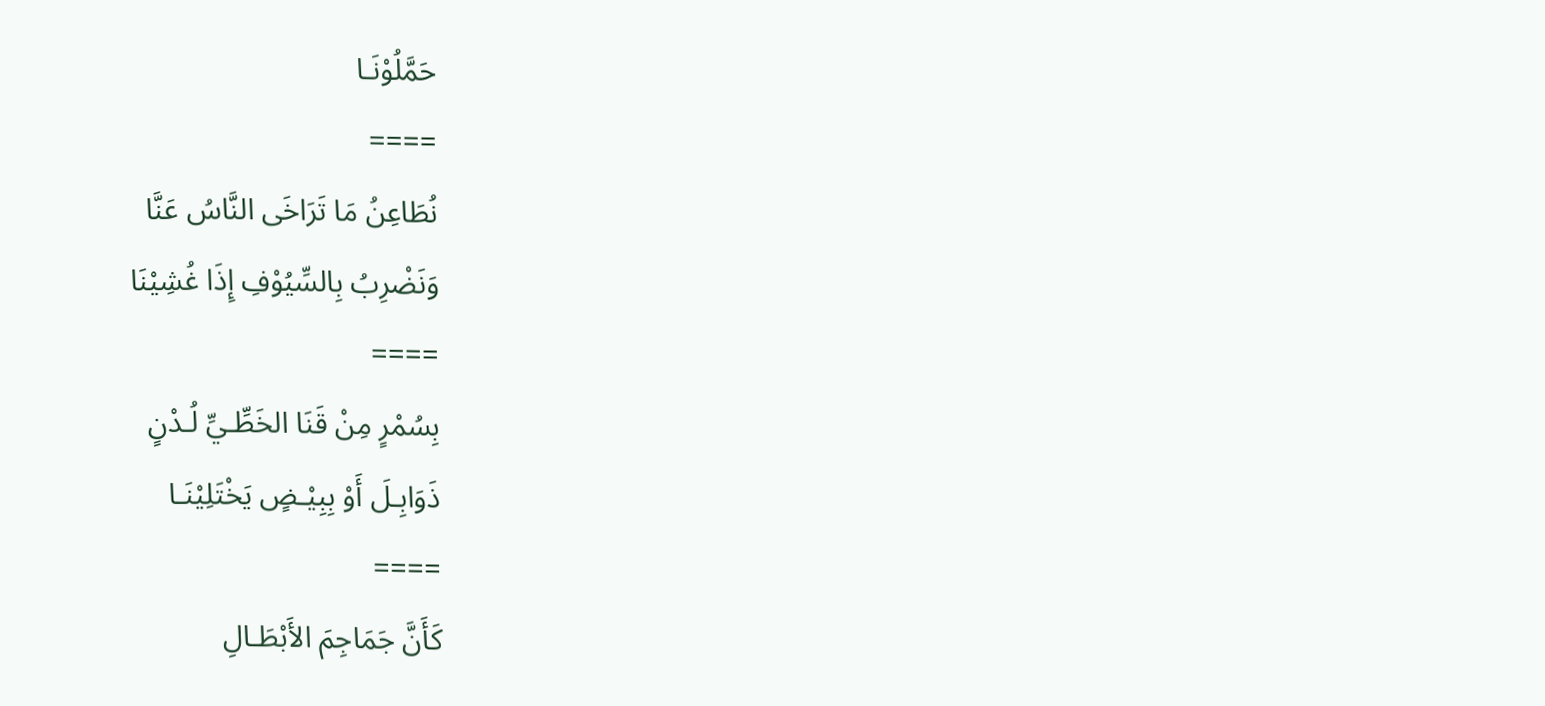حَمَّلُوْنَـا
====
نُطَاعِنُ مَا تَرَاخَى النَّاسُ عَنَّا
وَنَضْرِبُ بِالسِّيُوْفِ إِذَا غُشِيْنَا
====
بِسُمْرٍ مِنْ قَنَا الخَطِّـيِّ لُـدْنٍ
ذَوَابِـلَ أَوْ بِبِيْـضٍ يَخْتَلِيْنَـا
====
كَأَنَّ جَمَاجِمَ الأَبْطَـالِ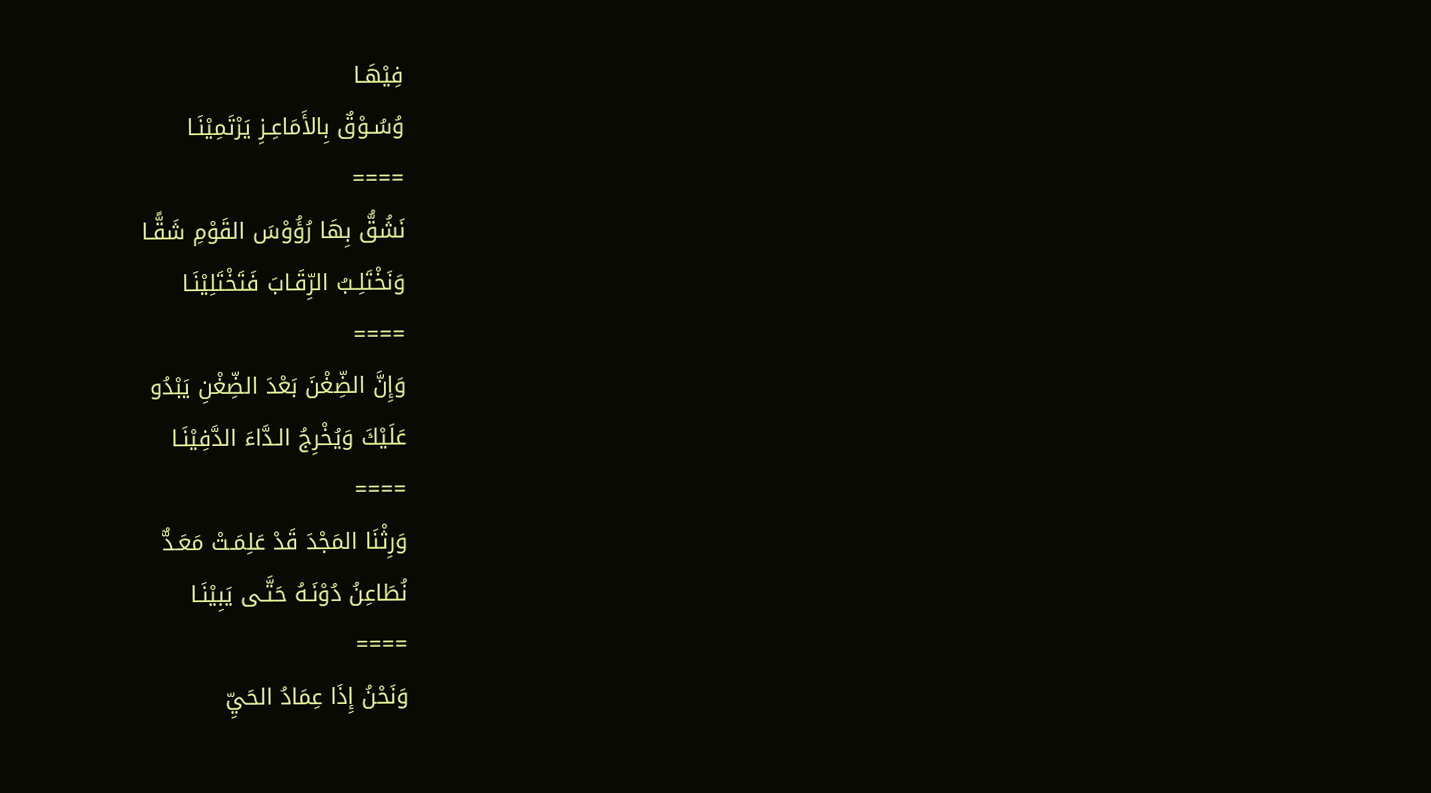فِيْهَـا
وُسُـوْقٌ بِالأَمَاعِـزِ يَرْتَمِيْنَـا
====
نَشُقُّ بِهَا رُؤُوْسَ القَوْمِ شَقًّـا
وَنَخْتَلِـبُ الرِّقَـابَ فَتَخْتَلِيْنَـا
====
وَإِنَّ الضِّغْنَ بَعْدَ الضِّغْنِ يَبْدُو
عَلَيْكَ وَيُخْرِجُ الـدَّاءَ الدَّفِيْنَـا
====
وَرِثْنَا المَجْدَ قَدْ عَلِمَـتْ مَعَـدٌّ
نُطَاعِنُ دُوْنَـهُ حَتَّـى يَبِيْنَـا
====
وَنَحْنُ إِذَا عِمَادُ الحَيِّ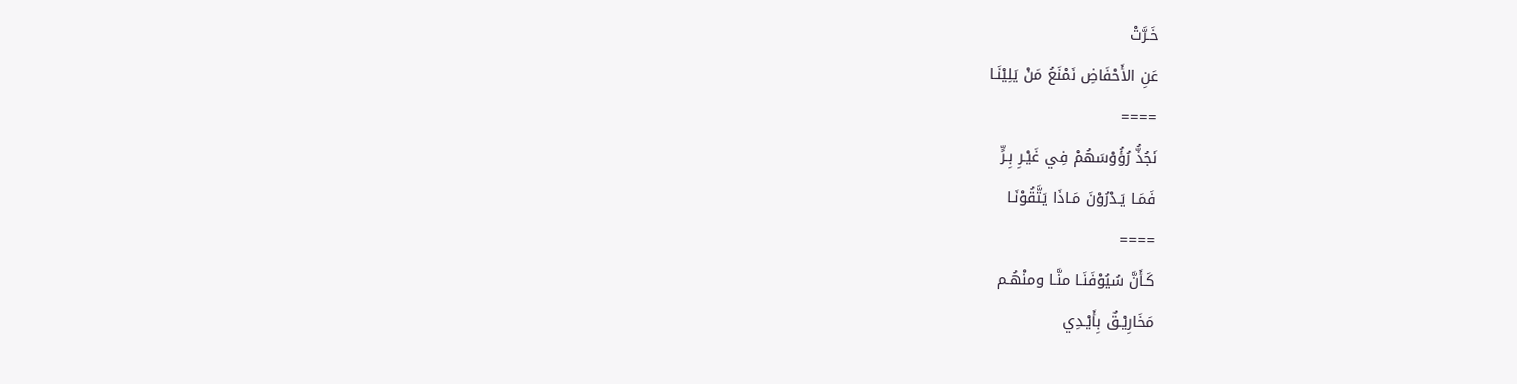خَـرَّتْ
عَنِ الأَحْفَاضِ نَمْنَعُ مَنْ يَلِيْنَـا
====
نَجُذُّ رُؤُوْسَهُمْ فِي غَيْـرِ بِـرٍّ
فَمَـا يَـدْرُوْنَ مَـاذَا يَتَّقُوْنَـا
====
كَـأَنَّ سُيُوْفَنَـا منَّـا ومنْهُـم
مَخَارِيْـقٌ بِأَيْـدِي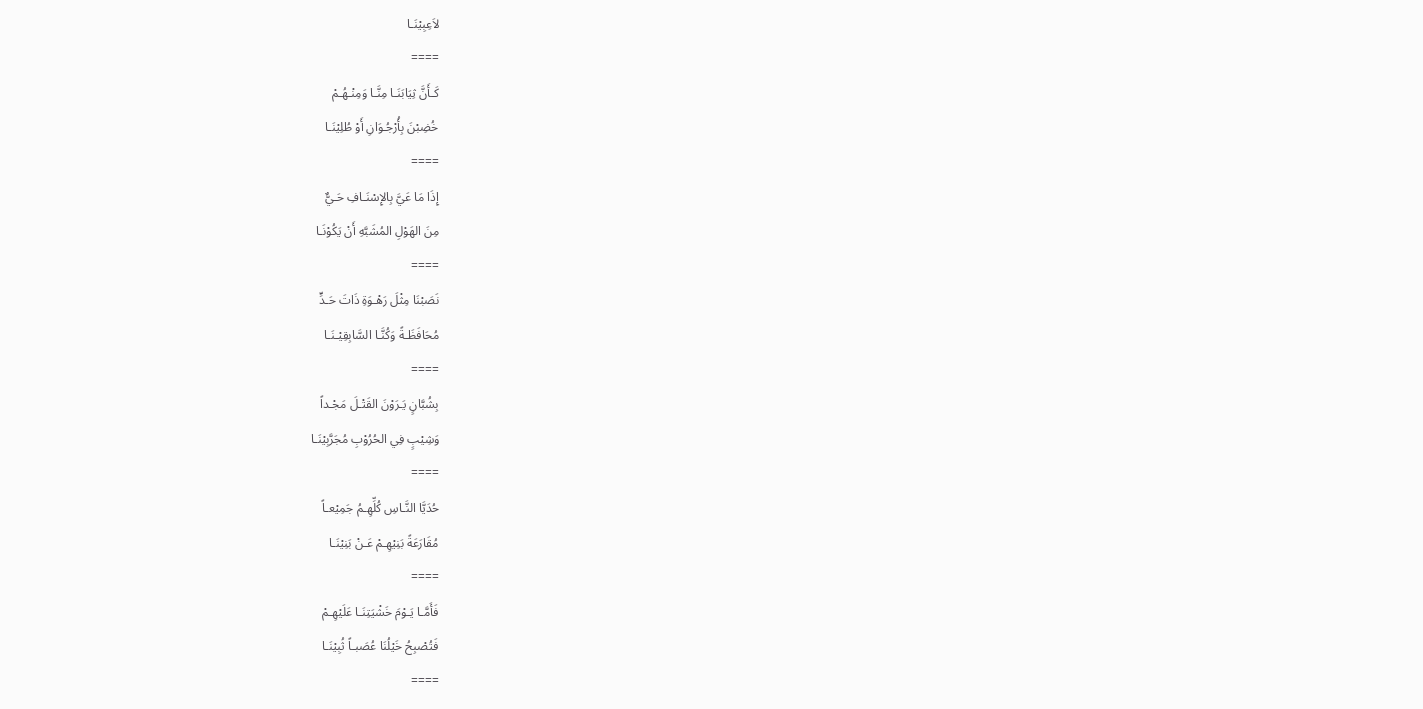لاَعِبِيْنَـا
====
كَـأَنَّ ثِيَابَنَـا مِنَّـا وَمِنْـهُـمْ
خُضِبْنَ بِأُرْجُـوَانِ أَوْ طُلِيْنَـا
====
إِذَا مَا عَيَّ بِالإِسْنَـافِ حَـيٌّ
مِنَ الهَوْلِ المُشَبَّهِ أَنْ يَكُوْنَـا
====
نَصَبْنَا مِثْلَ رَهْـوَةِ ذَاتَ حَـدٍّ
مُحَافَظَـةً وَكُنَّـا السَّابِقِيْـنَـا
====
بِشُبَّانٍ يَـرَوْنَ القَتْـلَ مَجْـداً
وَشِيْبٍ فِي الحُرُوْبِ مُجَرَّبِيْنَـا
====
حُدَيَّا النَّـاسِ كُلِّهِـمُ جَمِيْعـاً
مُقَارَعَةً بَنِيْهِـمْ عَـنْ بَنِيْنَـا
====
فَأَمَّـا يَـوْمَ خَشْيَتِنَـا عَلَيْهِـمْ
فَتُصْبِحُ خَيْلُنَا عُصَبـاً ثُبِيْنَـا
====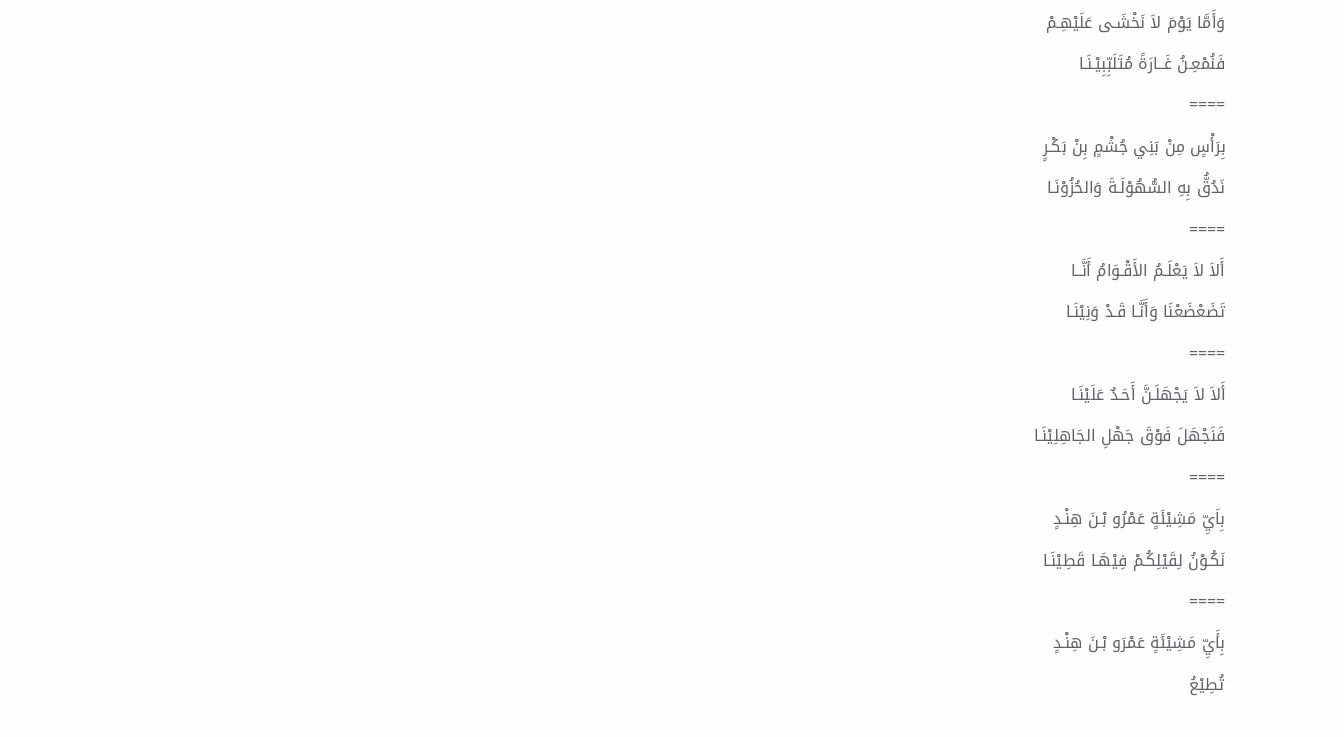وَأَمَّا يَوْمَ لاَ نَخْشَـى عَلَيْهِـمْ
فَنُمْعِـنُ غَــارَةً مُتَلَبِّبِيْـنَـا
====
بِرَأْسٍ مِنْ بَنِي جُشْمٍ بِنْ بَكْـرٍ
نَدُقُّ بِهِ السُّهُوْلَـةَ وَالحُزُوْنَـا
====
أَلاَ لاَ يَعْلَـمُ الأَقْـوَامُ أَنَّــا
تَضَعْضَعْنَا وَأَنَّـا قَـدْ وَنِيْنَـا
====
أَلاَ لاَ يَجْهَلَـنَّ أَحَـدٌ عَلَيْنَـا
فَنَجْهَلَ فَوْقَ جَهْلِ الجَاهِلِيْنَـا
====
بِاَيِّ مَشِيْئَةٍ عَمْرُو بْـنَ هِنْـدٍ
نَكُـوْنُ لِقَيْلِكُـمْ فِيْهَـا قَطِيْنَـا
====
بِأَيِّ مَشِيْئَةٍ عَمْرَو بْـنَ هِنْـدٍ
تُطِيْعُ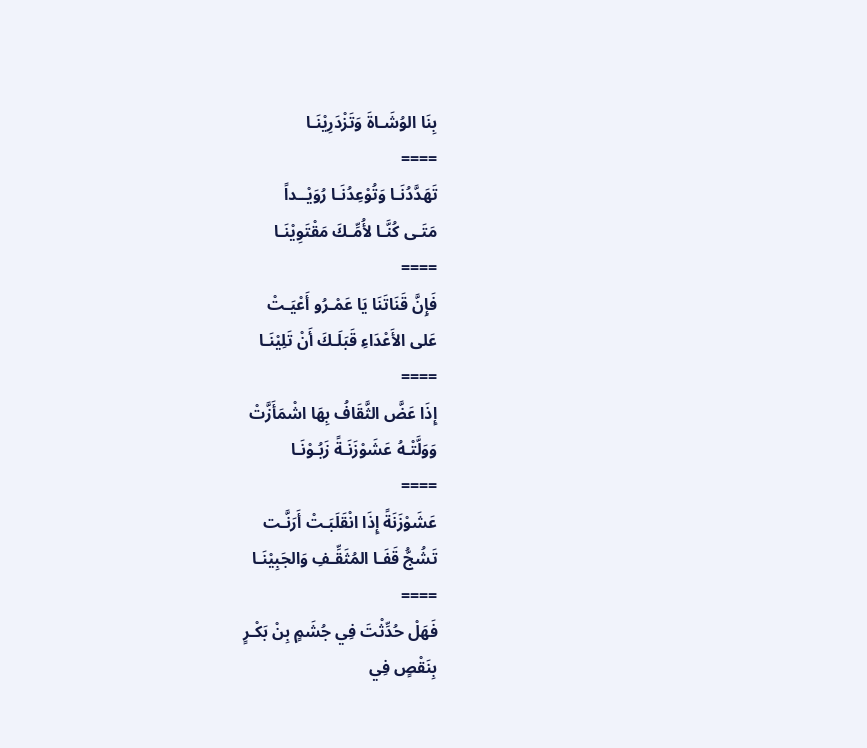بِنَا الوُشَـاةَ وَتَزْدَرِيْنَـا
====
تَهَدَّدُنَـا وَتُوْعِدُنَـا رُوَيْــداً
مَتَـى كُنَّـا لأُمِّـكَ مَقْتَوِيْنَـا
====
فَإِنَّ قَنَاتَنَا يَا عَمْـرُو أَعْيَـتْ
عَلى الأَعْدَاءِ قَبَلَـكَ أَنْ تَلِيْنَـا
====
إِذَا عَضَّ الثَّقَافُ بِهَا اشْمَأَزَّتْ
وَوَلَّتْـهُ عَشَوْزَنَـةً زَبُـوْنَـا
====
عَشَوْزَنَةً إِذَا انْقَلَبَـتْ أَرَنَّـت
تَشُجُّ قَفَـا المُثَقِّـفِ وَالجَبِيْنَـا
====
فَهَلْ حُدِّثْتَ فِي جُشَمٍ بِنْ بَكْـرٍ
بِنَقْصٍ فِي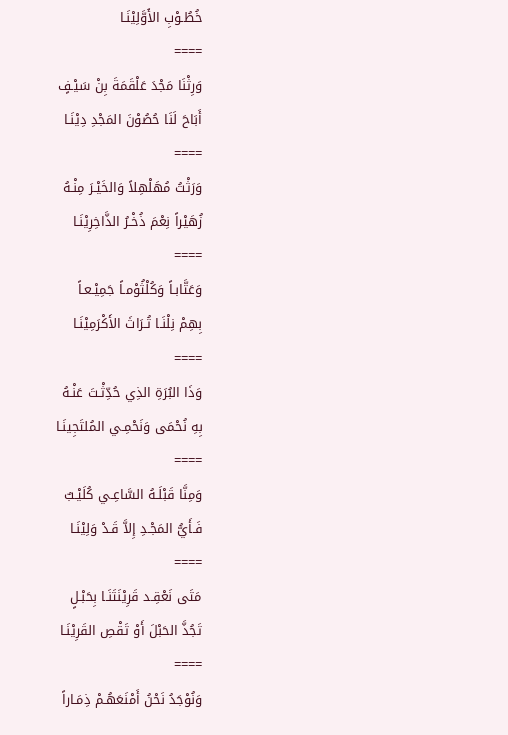خُطُـوْبِ الأَوَّلِيْنَـا
====
وَرِثْنَا مَجْدَ عَلْقَمَةَ بِنْ سَيْـفٍ
أَبَاحَ لَنَا حُصُوْنَ المَجْدِ دِيْنَـا
====
وَرَثْتُ مُهَلْهِلاً وَالخَيْـرَ مِنْـهُ
زُهَيْراً نِعْمَ ذُخْـرُ الذَّاخِرِيْنَـا
====
وَعَتَّابـاً وَكُلْثُوْمـاً جَمِيْـعـاً
بِهِمْ نِلْنَـا تُـرَاثَ الأَكْرَمِيْنَـا
====
وَذَا البُرَةِ الذِي حُدِّثْـتَ عَنْـهُ
بِهِ نُحْمَى وَنَحْمِـي المُلتَجِينَـا
====
وَمِنَّا قَبْلَـهُ السَّاعِـي كُلَيْـبٌ
فَـأَيُّ المَجْـدِ إِلاَّ قَـدْ وَلِيْنَـا
====
مَتَى نَعْقِـد قَرِيْنَتَنَـا بِحَبْـلٍ
تَجُذَّ الحَبْلَ أَوْ تَقْصِ القَرِيْنَـا
====
وَنُوْجَدُ نَحْنُ أَمْنَعَهُـمْ ذِمَـاراً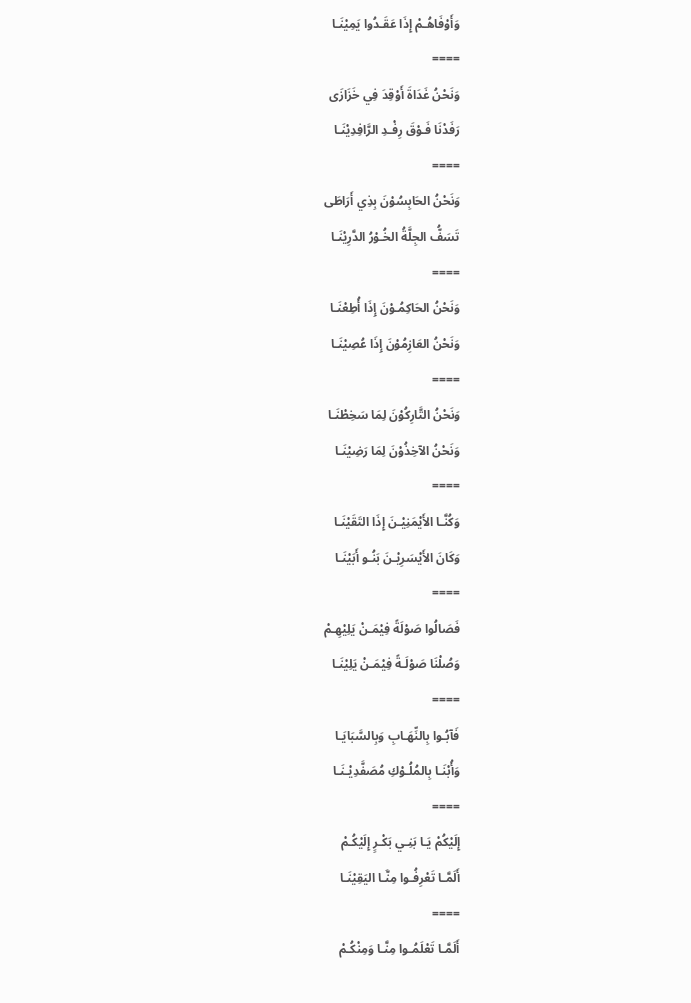وَأَوْفَاهُـمْ إِذَا عَقَـدُوا يَمِيْنَـا
====
وَنَحْنُ غَدَاةَ أَوْقِدَ فِي خَزَازَى
رَفَدْنَا فَـوْقَ رِفْـدِ الرَّافِدِيْنَـا
====
وَنَحْنُ الحَابِسُوْنَ بِذِي أَرَاطَى
تَسَفُّ الجِلَّةُ الخُـوْرُ الدَّرِيْنَـا
====
وَنَحْنُ الحَاكِمُـوْنَ إِذَا أُطِعْنَـا
وَنَحْنُ العَازِمُوْنَ إِذَا عُصِيْنَـا
====
وَنَحْنُ التَّارِكُوْنَ لِمَا سَخِطْنَـا
وَنَحْنُ الآخِذُوْنَ لِمَا رَضِيْنَـا
====
وَكُنَّـا الأَيْمَنِيْـنَ إِذَا التَقَيْنَـا
وَكَانَ الأَيْسَرِيْـنَ بَنُـو أَبَيْنَـا
====
فَصَالُوا صَوْلَةً فِيْمَـنْ يَلِيْهِـمْ
وَصُلْنَا صَوْلَـةً فِيْمَـنْ يَلِيْنَـا
====
فَآبُـوا بِالنِّهَـابِ وَبِالسَّبَايَـا
وَأُبْنَـا بِالمُلُـوْكِ مُصَفَّدِيْـنَـا
====
إِلَيْكُمْ يَـا بَنِـي بَكْـرٍ إِلَيْكُـمْ
أَلَمَّـا تَعْرِفُـوا مِنَّـا اليَقِيْنَـا
====
أَلَمَّـا تَعْلَمُـوا مِنَّـا وَمِنْكُـمْ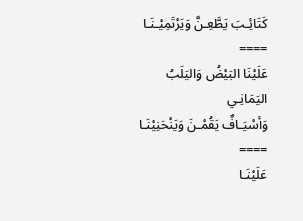كَتَائِـبَ يَطَّعِـنَّ وَيَرْتَمِيْـنَـا
====
عَلَيْنَا البَيْضُ وَاليَلَبُ اليَمَانِـي
وَأسْيَـافٌ يَقُمْـنَ وَيَنْحَنِيْنَـا
====
عَلَيْنَـا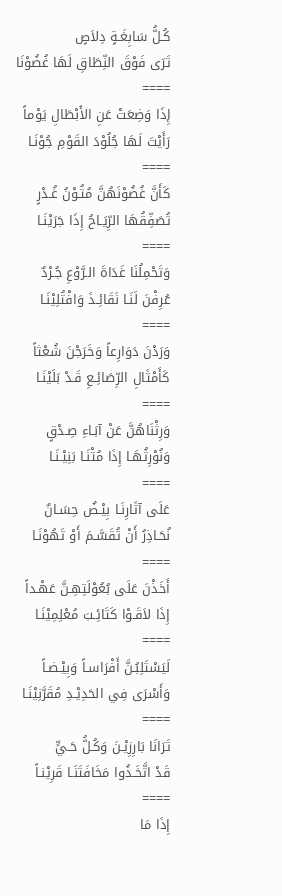كُـلُّ سَابِغَـةٍ دِلاَصٍ
تَرَى فَوْقَ النِّطَاقِ لَهَا غُضُوْنَا
====
إِذَا وَضِعَتْ عَنِ الأَبْطَالِ يَوْماً
رَأَيْتَ لَهَا جُلُوْدَ القَوْمِ جُوْنَـا
====
كَأَنَّ غُضُوْنَهُنَّ مُتُـوْنُ غُـدْرٍ
تُصَفِّقُهَا الرِّيَـاحُ إِذَا جَرَيْنَـا
====
وَتَحْمِلُنَا غَدَاةَ الـرَّوْعِ جُـرْدٌ
عُرِفْنَ لَنَـا نَقَائِـذَ وَافْتُلِيْنَـا
====
وَرَدْنَ دَوَارِعاً وَخَرَجْنَ شُعْثاً
كَأَمْثَالِ الرِّصَائِـعِ قَـدْ بَلَيْنَـا
====
وَرِثْنَاهُنَّ عَنْ آبَـاءِ صِـدْقٍ
وَنُوْرِثُهَـا إِذَا مُتْنَـا بَنِيْـنَـا
====
عَلَى آثَارِنَـا بِيْـضٌ حِسَـانٌ
نُحَـاذِرُ أَنْ تُقَسَّـمَ أَوْ تَهُوْنَـا
====
أَخَذْنَ عَلَى بُعُوْلَتِهِـنَّ عَهْـداً
إِذَا لاَقَـوْا كَتَائِـبَ مُعْلِمِيْنَـا
====
لَيَسْتَلِبُـنَّ أَفْرَاسـاً وَبِيْـضـاً
وَأَسْرَى فِي الحَدِيْـدِ مُقَرَّنِيْنَـا
====
تَرَانَا بَارِزِيْـنَ وَكُـلُّ حَـيٍّ
قَدْ اتَّخَـذُوا مَخَافَتَنَـا قَرِيْنـاً
====
إِذَا مَا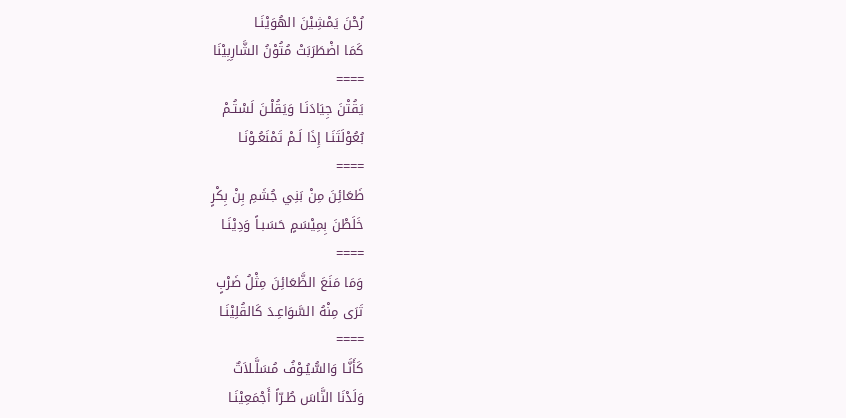رُحْنَ يَمْشِيْنَ الهُوَيْنَـا
كَمَا اضْطَرَبَتْ مُتُوْنُ الشَّارِبِيْنَا
====
يَقُتْنَ جِيَادَنَـا وَيَقُلْـنَ لَسْتُـمْ
بُعُوْلَتَنَـا إِذَا لَـمْ تَمْنَعُـوْنَـا
====
ظَعَائِنَ مِنْ بَنِي جُشَمِ بِنْ بِكْرٍ
خَلَطْنَ بِمِيْسَمٍ حَسَبـاً وَدِيْنَـا
====
وَمَا مَنَعَ الظَّعَائِنَ مِثْلُ ضَرْبٍ
تَرَى مِنْهُ السَّوَاعِـدَ كَالقُلِيْنَـا
====
كَأَنَّـا وَالسُّيُـوْفُ مُسَلَّـلاَتٌ
وَلَدْنَا النَّاسَ طُـرّاً أَجْمَعِيْنَـا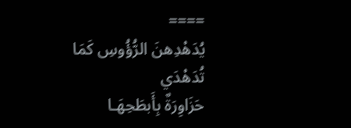====
يُدَهْدِهنَ الرُّؤُوسِ كَمَا تُدَهْدَي
حَزَاوِرَةٌ بِأَبطَحِهَـا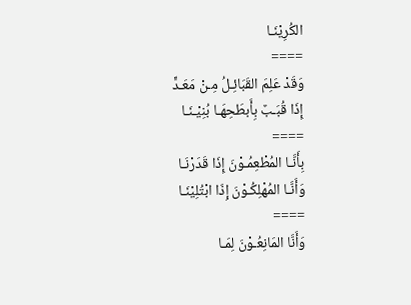الكُرِيْنَـا
====
وَقَدْ عَلِمَ القَبَائِـلُ مِـنْ مَعَـدٍّ
إِذَا قُبَـبٌ بِأَبطَحِهَـا بُنِيْـنَـا
====
بِأَنَّـا المُطْعِمُـوْنَ إِذَا قَدَرْنَـا
وَأَنَّـا المُهْلِكُـوْنَ إِذَا ابْتُلِيْنَـا
====
وَأَنَّا المَانِعُـوْنَ لِمَـا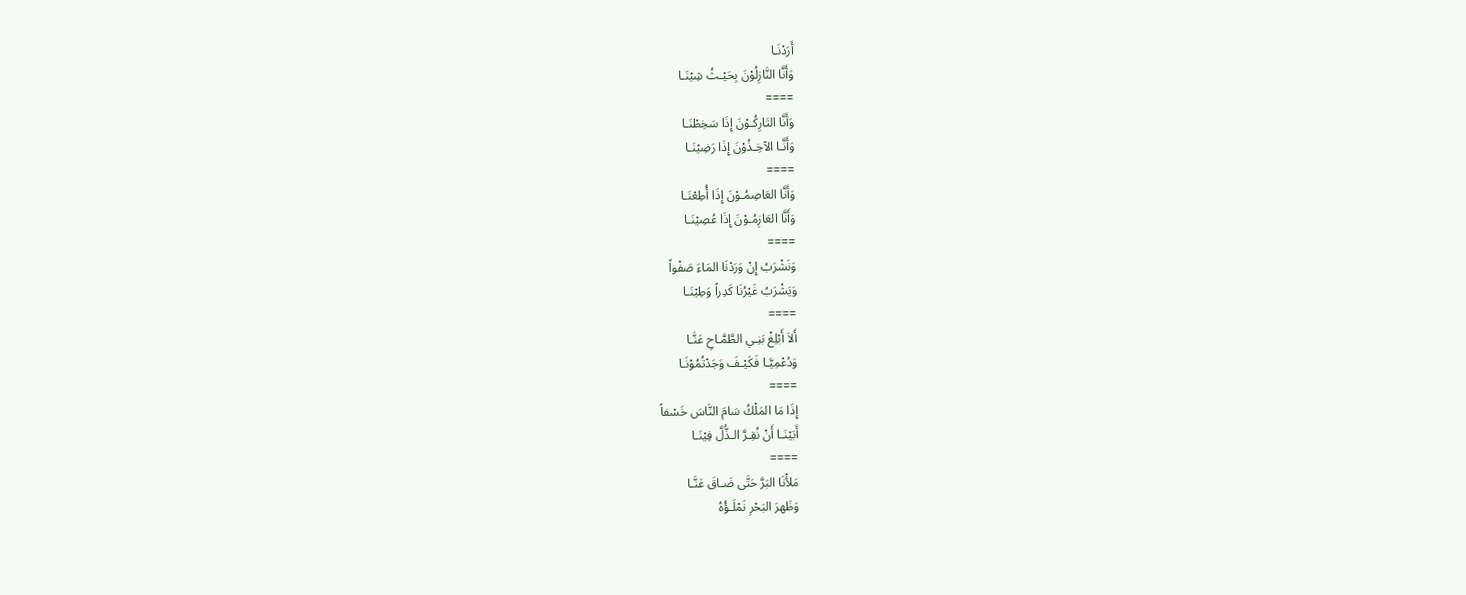أَرَدْنَـا
وَأَنَّا النَّازِلُوْنَ بِحَيْـثُ شِيْنَـا
====
وَأَنَّا التَارِكُـوْنَ إِذَا سَخِطْنَـا
وَأَنَّـا الآخِـذُوْنَ إِذَا رَضِيْنَـا
====
وَأَنَّا العَاصِمُـوْنَ إِذَا أُطِعْنَـا
وَأَنَّا العَازِمُـوْنَ إِذَا عُصِيْنَـا
====
وَنَشْرَبُ إِنْ وَرَدْنَا المَاءَ صَفْواً
وَيَشْرَبُ غَيْرُنَا كَدِراً وَطِيْنَـا
====
أَلاَ أَبْلِغْ بَنِـي الطَّمَّـاحِ عَنَّـا
وَدُعْمِيَّـا فَكَيْـفَ وَجَدْتُمُوْنَـا
====
إِذَا مَا المَلْكُ سَامَ النَّاسَ خَسْفاً
أَبَيْنَـا أَنْ نُقِـرَّ الـذُّلَّ فِيْنَـا
====
مَلأْنَا البَرَّ حَتَّى ضَـاقَ عَنَّـا
وَظَهرَ البَحْرِ نَمْلَـؤُهُ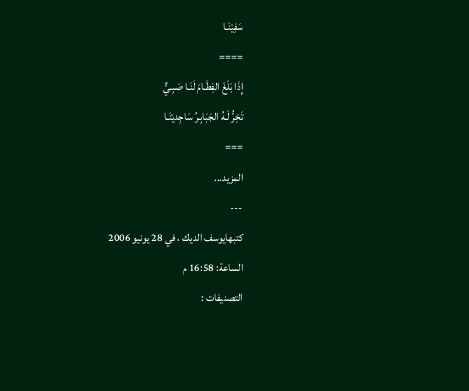سَفِيْنَـا
====
إِذَا بَلَغَ الفِطَـامَ لَنَـا صَبِـيٌّ
تَخِرُّ لَـهُ الجَبَابِـرُ سَاجِديْنَـا
===
المزيد...
---
كتبهايوسف الديك ، في 28 يونيو 2006
الساعة: 16:58 م
التصنيفات :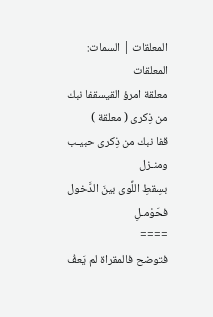المعلقات | السمات:
المعلقات
معلقة امرؤ القيسقفا نبك من ذِكرى ( معلقة )
قفا نبك من ذِكرى حبيـب ومنـزل
بسِقطِ اللِّوى بينَ الدَّخول فحَوْمـلِ
====
فتوضح فالمقراة لم يَعفُ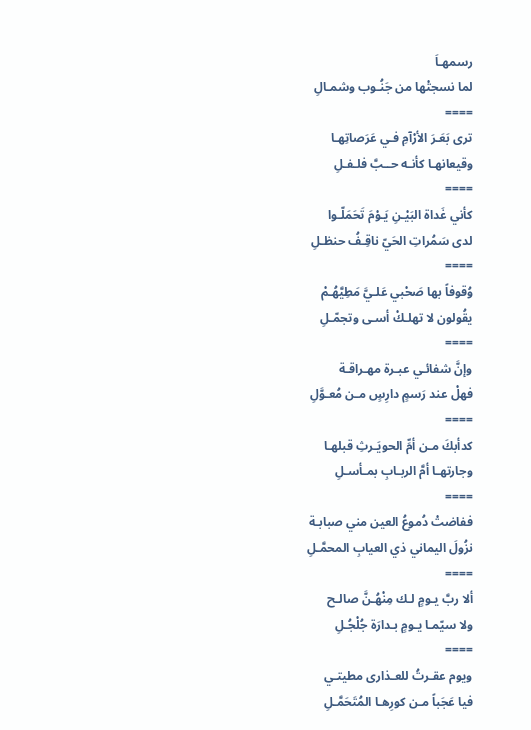رسمهـاَ
لما نسجتْها من جَنُـوب وشمـالِ
====
ترى بَعَـرَ الأرْآمِ فـي عَرَصاتِهـا
وقيعانهـا كأنـه حــبَّ فلـفـلِ
====
كأني غَداة البَيْـنِ يَـوْمَ تَحَمَلّـوا
لدى سَمُراتِ الحَيّ ناقِـفُ حنظـلِ
====
وُقوفاً بها صَحْبي عَلـيَّ مَطِيَّهُـمْ
يقُولون لا تهلـكْ أسـى وتجمّـلِ
====
وإنَّ شفائـي عبـرة مهـراقـة
فهلْ عند رَسمٍ دارِسٍ مـن مُعـوَّلِ
====
كدأبكَ مـن أمِّ الحويَـرثِ قبلهـا
وجارتهـا أمَّ الربـابِ بمـأسـلِ
====
ففاضتْ دُموعُ العين مني صبابـة
نزُولَ اليماني ذي العيابِ المحمَّـلِ
====
ألا ربَّ يـومٍ لـك مِنْهُـنَّ صالـح
ولا سيّمـا يـومٍ بـدارَة جُلْجُـلِ
====
ويوم عقـرتُ للعـذارى مطيتـي
فيا عَجَباً مـن كورِهـا المُتَحَمَّـلِ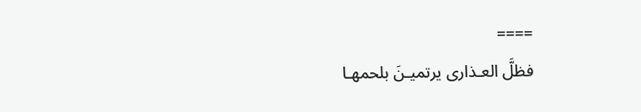====
فظلَّ العـذارى يرتميـنَ بلحمهـا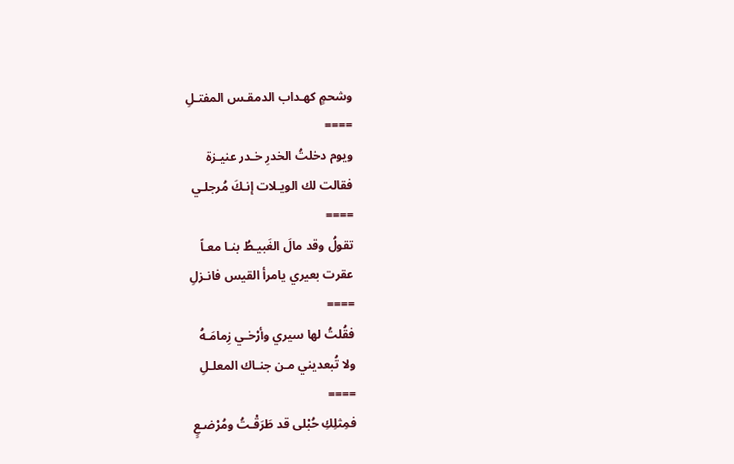وشحمٍ كهـداب الدمقـس المفتـلِ
====
ويوم دخلتُ الخدرِ خـدر عنيـزة
فقالت لك الويـلات إنـكَ مُرجلـي
====
تقولُ وقد مالَ الغَبيـطُ بنـا معـاً
عقرت بعيري يامرأ القيس فانـزلِ
====
فقُلتُ لها سيري وأرْخـي زِمامَـهُ
ولا تُبعديني مـن جنـاك المعلـلِ
====
فمِثلِكِ حُبْلى قد طَرَقْـتُ ومُرْضـعٍ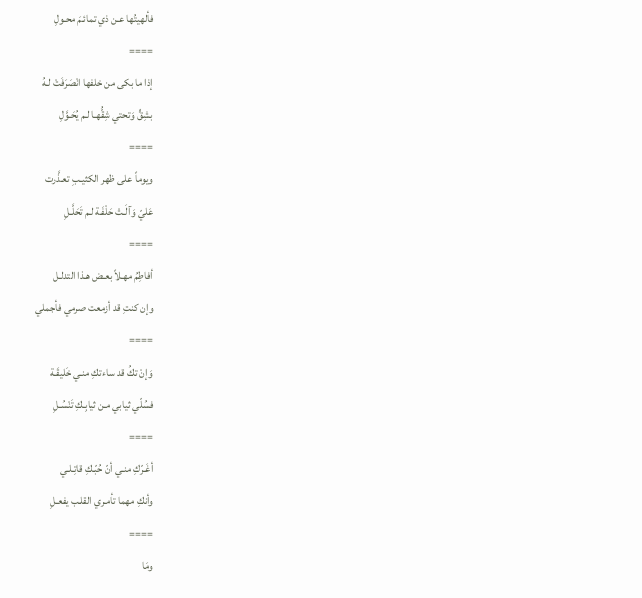فألهيتُها عـن ذي تمائـمَ محـولِ
====
إذا ما بكى من خلفها انْصَرَفَتْ لـهُ
بشِقٍّ وَتحتي شِقُّهـا لـم يُحَـوَّلِ
====
ويوماً على ظهر الكثيـبِ تعـذَّرت
عَليّ وَآلَـتْ حَلْفَـة لـم تَحَلَّـلِ
====
أفاطِمُ مهـلاً بعـض هـذا التدلـل
وإن كنتِ قد أزمعت صرمي فأجملي
====
وَإنْ تكُ قد ساءتكِ منـي خَليقَـة
فسُلّي ثيابي مـن ثيابِـكِ تَنْسُـلِ
====
أغَـرّكِ منـي أنّ حُبّـكِ قاتِـلـي
وأنكِ مهما تأمـري القلـب يفعـلِ
====
ومَا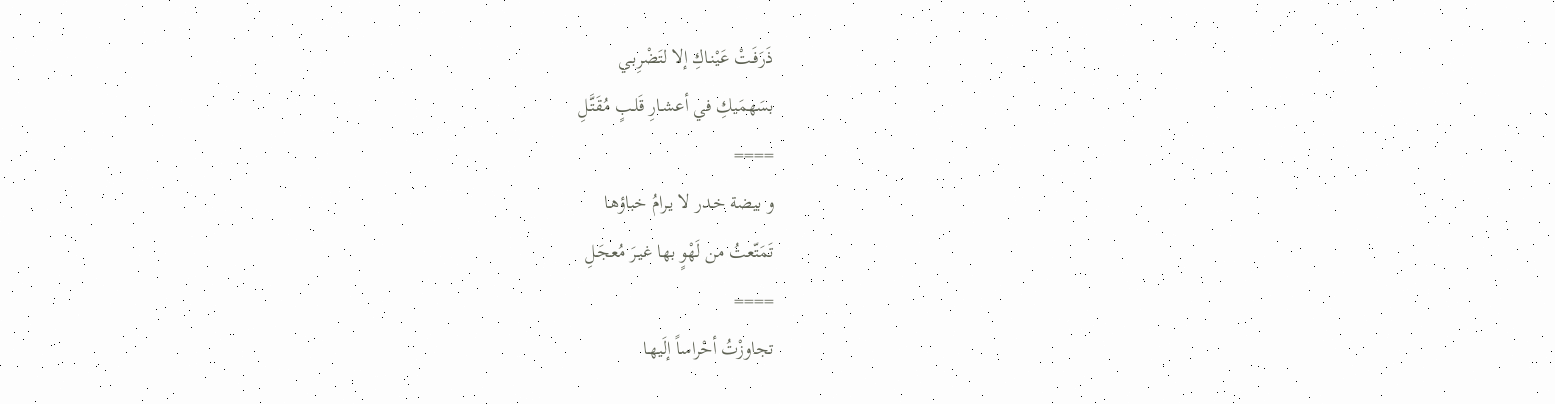ذَرَفَـتْ عَيْنـاكِ إلا لتَضْرِبـي
بسَهمَيكِ في أعشـارِ قَلـبٍ مُقَتَّـلِ
====
و بيضة خـدر لا يـرامُ خباؤهـا
تَمَتّعتُ من لَهْوٍ بها غيـرَ مُعجَـلِ
====
تجاوزْتُ أحْراساً إلَيهـا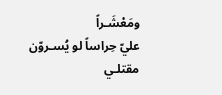ومَعْشَـراً
عليّ حِراساً لو يُسـروّن مقتلـي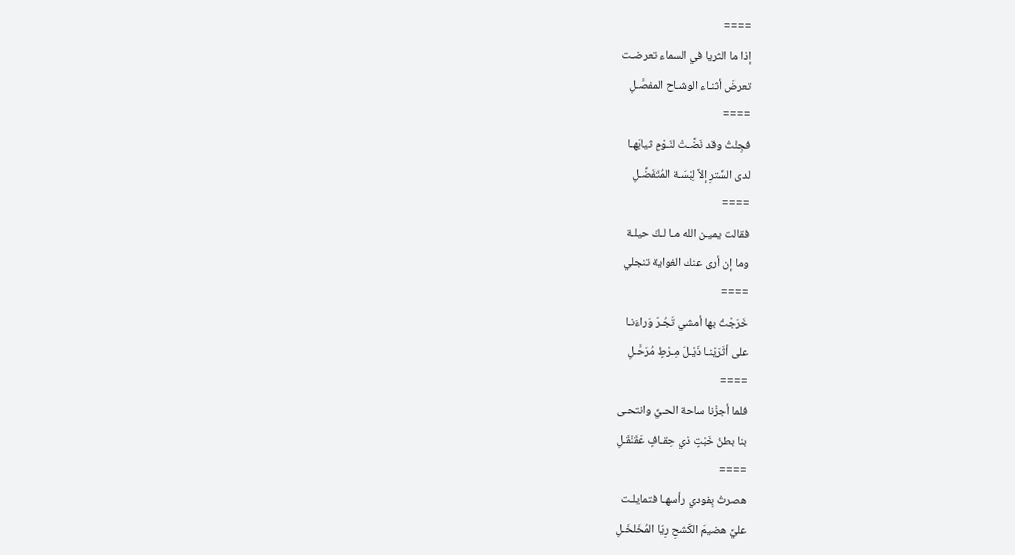====
إذا ما الثريا في السماء تعرضـت
تعرضَ أثنـاء الوشـاح المفصَّـلِ
====
فجِئْتُ وقد نَضَّـتْ لنَـوْمٍ ثيابَهـا
لدى السِّترِ إلاَّ لِبْسَـة المُتَفَضِّـلِ
====
فقالت يميـن الله مـا لـكَ حيلـة
وما إن أرى عنك الغواية تنجلي
====
خَرَجْتُ بها أمشي تَجُـرّ وَراءَنـا
على أثَرَيْنـا ذَيْـلَ مِـرْطٍ مُرَحَّـلِ
====
فلما أجزْنا ساحة الحـيِّ وانتحـى
بنا بطنُ خَبْتٍ ذي حِقـافٍ عَقَنْقَـلِ
====
هصرتُ بِفودي رأسهـا فتمايلـت
عليَّ هضيمَ الكَشحِ رِيّا المُخَلخَـلِ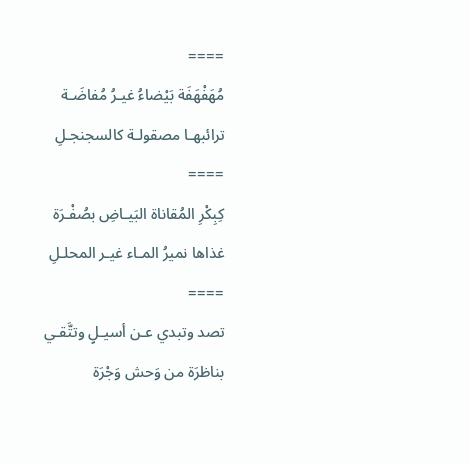====
مُهَفْهَفَة بَيْضاءُ غيـرُ مُفاضَـة
ترائبهـا مصقولـة كالسجنجـلِ
====
كِبِكْرِ المُقاناة البَيـاضِ بصُفْـرَة
غذاها نميرُ المـاء غيـر المحلـلِ
====
تصد وتبدي عـن أسيـلٍ وتتَّقـي
بناظرَة من وَحش وَجْرَة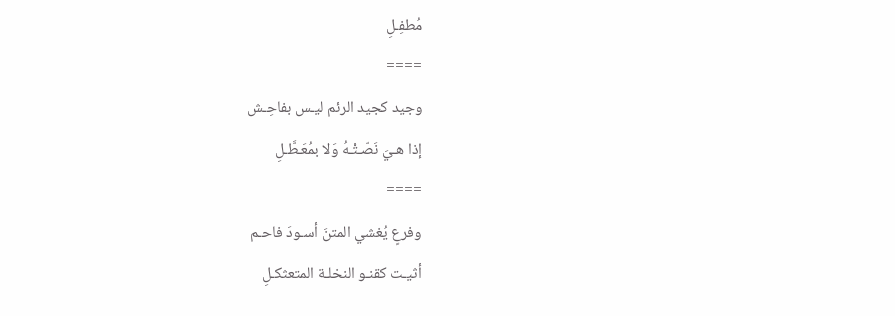مُطفِـلِ
====
وجيد كجيد الرئم ليـس بفاحِـش
إذا هـيَ نَصّـتْـهُ وَلا بمُعَـطَّـلِ
====
وفرعٍ يُغشي المتنَ أسـودَ فاحـم
أثيـت كقنـو النخلـة المتعثكـلِ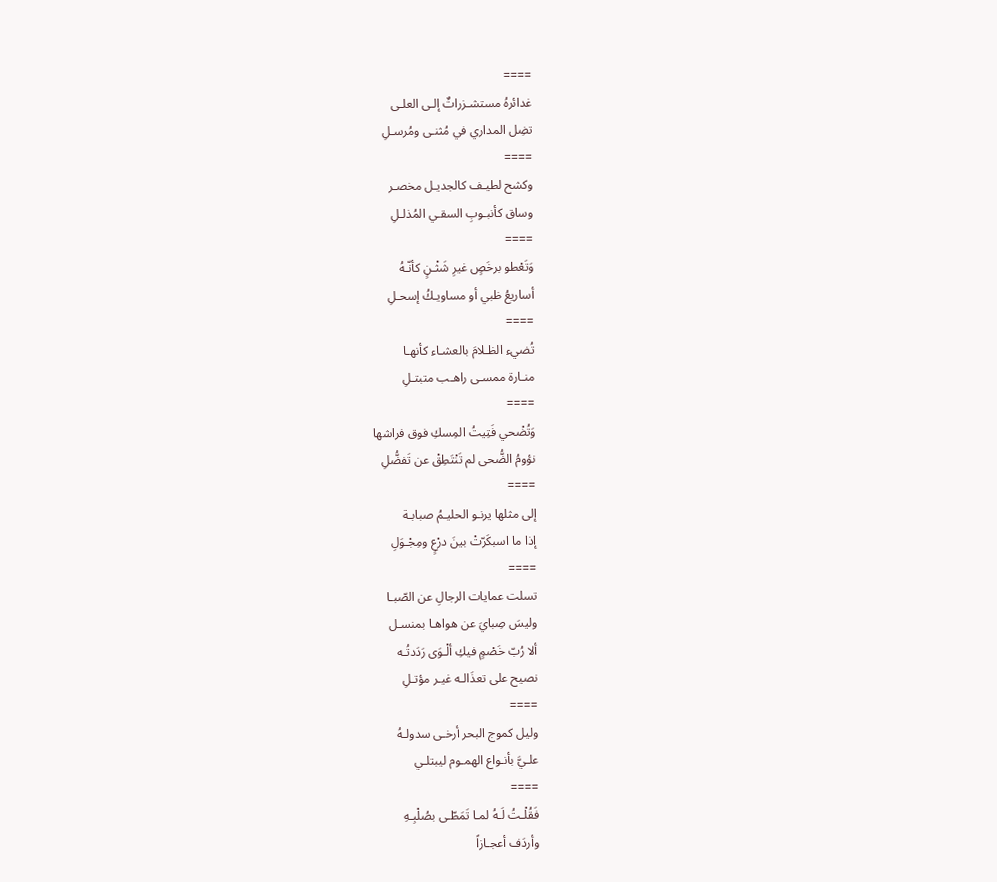====
غدائرهُ مستشـزراتٌ إلـى العلـى
تضِل المداري في مُثنـى ومُرسـلِ
====
وكشح لطيـف كالجديـل مخصـر
وساق كأنبـوبِ السقـي المُذلـلِ
====
وَتَعْطو برخَصٍ غيرِ شَثْـنٍ كأنّـهُ
أساريعُ ظبي أو مساويـكُ إسحـلِ
====
تُضيء الظـلامَ بالعشـاء كأنهـا
منـارة ممسـى راهـب متبتـلِ
====
وَتُضْحي فَتِيتُ المِسكِ فوق فراشها
نؤومُ الضُّحى لم تَنْتَطِقْ عن تَفضُّلِ
====
إلى مثلها يرنـو الحليـمُ صبابـة
إذا ما اسبكَرّتْ بينَ درْعٍ ومِجْـوَلِ
====
تسلت عمايات الرجالِ عن الصّبـا
وليسَ صِبايَ عن هواهـا بمنسـل
ألا رُبّ خَصْمٍ فيكِ ألْـوَى رَدَدتُـه
نصيح على تعذَالـه غيـر مؤتـلِ
====
وليل كموج البحر أرخـى سدولـهُ
علـيَّ بأنـواع الهمـوم ليبتلـي
====
فَقُلْـتُ لَـهُ لمـا تَمَطّـى بصُلْبِـهِ
وأردَف أعجـازاً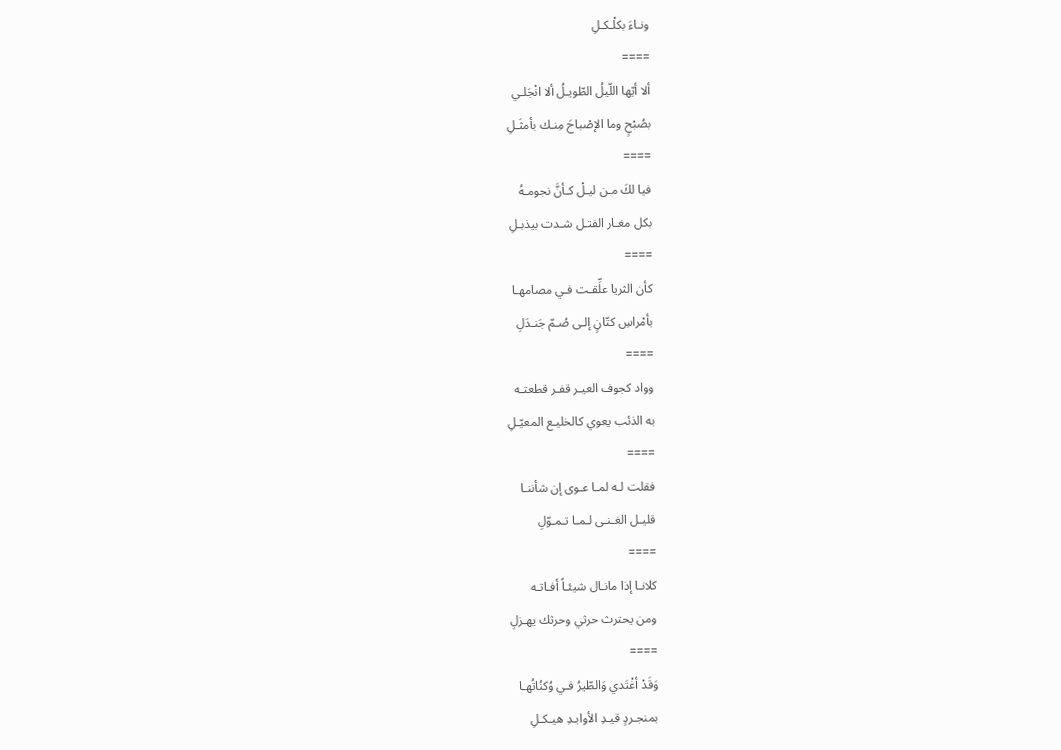ونـاءَ بكلْـكـلِ
====
ألا أيّها اللّيلُ الطّويـلُ ألا انْجَلـي
بصُبْحٍ وما الإصْباحَ مِنـك بأمثَـلِ
====
فيا لكَ مـن ليـلْ كـأنَّ نجومـهُ
بكل مغـار الفتـل شـدت بيذبـلِ
====
كأن الثريا علِّقـت فـي مصامهـا
بأمْراسِ كتّانٍ إلـى صُـمّ جَنـدَلِ
====
وواد كجوف العيـر قفـر قطعتـه
به الذئب يعوي كالخليـع المعيّـلِ
====
فقلت لـه لمـا عـوى إن شأننـا
قليـل الغـنـى لـمـا تـمـوّلِ
====
كلانـا إذا مانـال شيئـاً أفـاتـه
ومن يحترث حرثي وحرثك يهـزلِ
====
وَقَدْ أغْتَدي وَالطّيرُ فـي وُكنُاتُهـا
بمنجـردٍ قيـدِ الأوابـدِ هيـكـلِ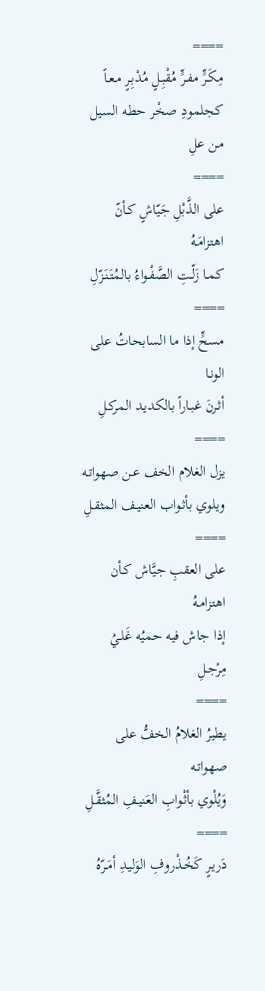====
مِكَـرٍّ مفـرٍّ مُقْبِـلٍ مُدْبِـرٍ مـعـاً
كجلمودِ صخْر حطه السيل من علِ
====
على الذَّبْلِ جَيّاشٍ كـأنّ اهتزامَـهُ
كمـا زَلّـتِ الصَّفْـواءُ بالمُتَنَـزّلِ
====
مسحٍّ إذا ما السابحاتُ على الونـا
أثـرنَ غبـاراً بالكديـد المركـلِ
====
يزل الغلام الخف عـن صهواتـه
ويلوي بأثـواب العنيـف المثقـلِ
====
على العقبِ جيَّاش كـأن اهتزامـهُ
إذا جاش فيه حميُه غَلـيُ مِرْجـلِ
====
يطيرُ الغلامُ الخفُّ على صهواتـه
وَيُلْوي بأثْـوابِ العَنيـفِ المُثقَّـلِ
====
دَريـرٍ كَخُـذْروفِ الوَليـدِ أمَـرّهُ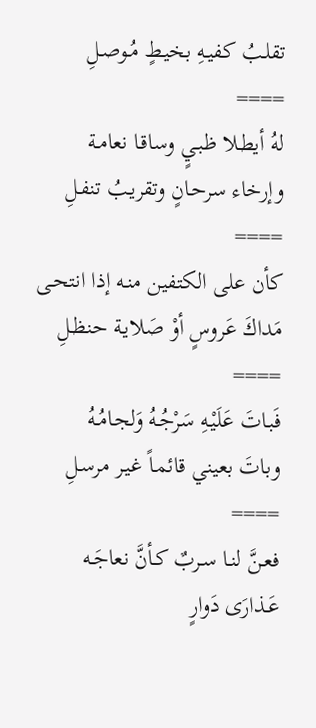تقلـبُ كفيـهِ بخيـطٍ مُـوصـلِ
====
لهُ أيطـلا ظبـيٍ وساقـا نعامـة
وإرخاء سرحـانٍ وتقريـبُ تنفـلِ
====
كأن على الكتفين منـه إذا انتحـى
مَداكَ عَروسٍ أوْ صَلايـة حنظـلِ
====
فَبـاتَ عَلَيْـهِ سَرْجُـهُ وَلجـامُـهُ
وباتَ بعيني قائمـاً غيـر مرسـلِ
====
فعـنَّ لنـا سـربٌ كـأنَّ نعاجَـه
عَـذارَى دَوارٍ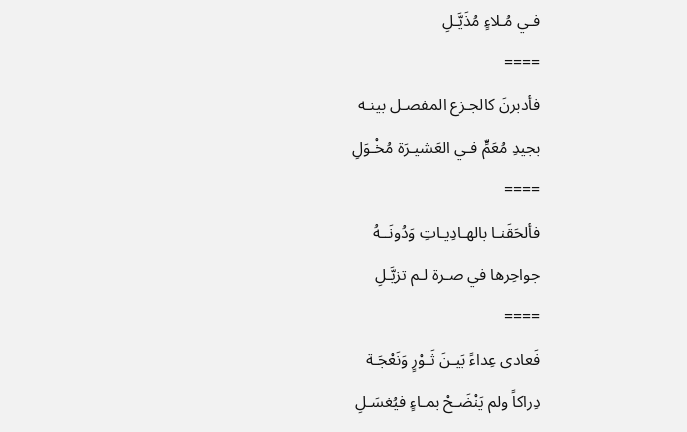فـي مُـلاءٍ مُذَيَّـلِ
====
فأدبرنَ كالجـزع المفصـل بينـه
بجيدِ مُعَمٍّ فـي العَشيـرَة مُخْـوَلِ
====
فألحَقَنـا بالهـادِيـاتِ وَدُونَــهُ
جواحِرها في صـرة لـم تزيَّـلِ
====
فَعادى عِداءً بَيـنَ ثَـوْرٍ وَنَعْجَـة
دِراكاً ولم يَنْضَـحْ بمـاءٍ فيُغسَـلِ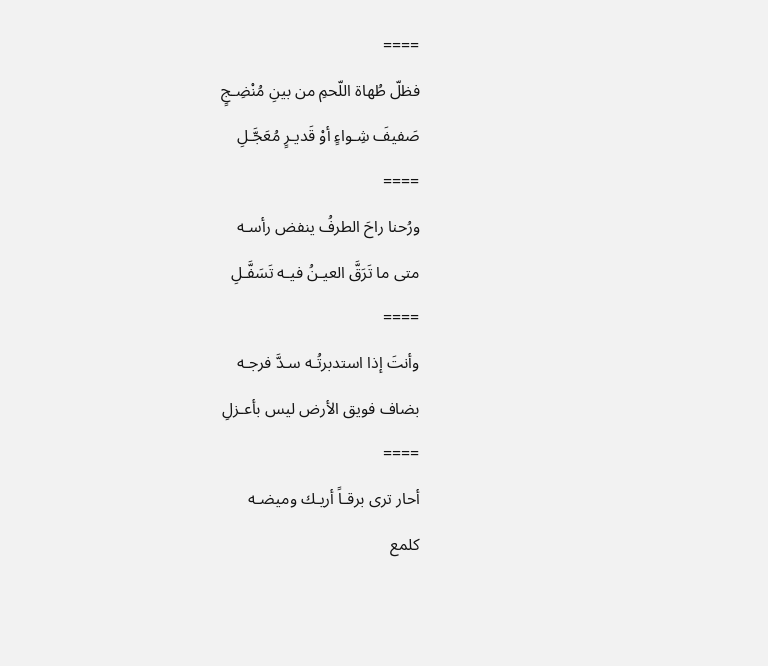====
فظلّ طُهاة اللّحمِ من بينِ مُنْضِـجٍ
صَفيفَ شِـواءٍ أوْ قَديـرٍ مُعَجَّـلِ
====
ورُحنا راحَ الطرفُ ينفض رأسـه
متى ما تَرَقَّ العيـنُ فيـه تَسَفَّـلِ
====
وأنتَ إذا استدبرتُـه سـدَّ فرجـه
بضاف فويق الأرض ليس بأعـزلِ
====
أحار ترى برقـاً أريـك وميضـه
كلمع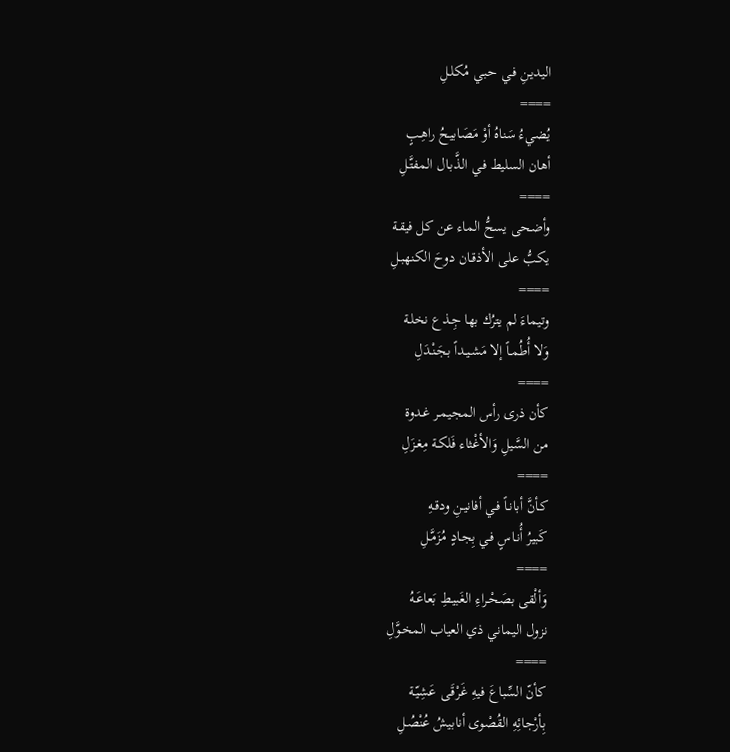اليديـنِ فـي حبـي مُكلـلِ
====
يُضيءُ سَناهُ أوْ مَصَابيـحُ راهِـبٍ
أهان السليط فـي الذَّبـال المفتَّـلِ
====
وأضحى يسحُّ الماء عن كل فيقـة
يكبُّ على الأذقـان دوحَ الكنهبـلِ
====
وتيماءَ لم يترُك بها جِـذع نخلـة
وَلا أُطُمـاً إلا مَشـيـداً بجَـنْـدَلِ
====
كأن ذرى رأس المجيمـر غـدوة
من السَّيلِ وَالأغْثاء فَلكـة مِغـزَلِ
====
كـأنَّ أبانـاً فـي أفانيـنِ ودقـهِ
كَبيرُ أُنـاسٍ فـي بِجـادٍ مُزَمَّـلِ
====
وَألْقى بصَحْـراءِ الغَبيـطِ بَعاعَـهُ
نزول اليماني ذي العياب المخـوَّلِ
====
كأنّ السِّباعَ فيهِ غَرْقَـى عَشِيّـة
بِأرْجائِهِ القُصْوى أنابيشُ عُنْصُـلِ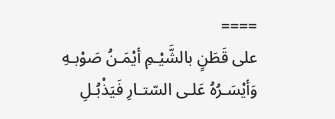====
على قَطَنٍ بالشَّيْـمِ أيْمَـنُ صَوْبـهِ
وَأيْسَـرُهُ عَلـى السّتـارِ فَيَذْبُـلِ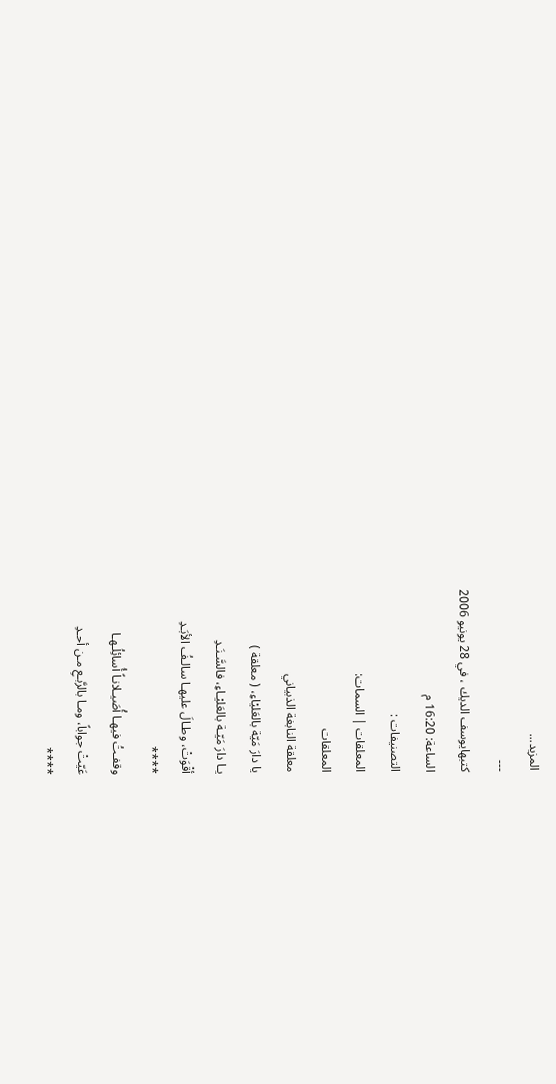المزيد...
---
كتبهايوسف الديك ، في 28 يونيو 2006
الساعة: 16:20 م
التصنيفات :
المعلقات | السمات:
المعلقات
معلقة النابغة الذبياني
يا دارَ مَيّة بالعَليْاءِ، ( معلقة )
يـا دارَ مَيّـة بالعَليْـاءِ، فالسَّـنَـدِ
أقْوَتْ، وطـالَ عليهـا سالـفُ الأبَـدِ
****
وقفـتُ فيهـا أُصَيـلانـاً أُسائِلُـهـا
عَيّتْ جواباً، ومـا بالرَّبـعِ مـن أحـدِ
****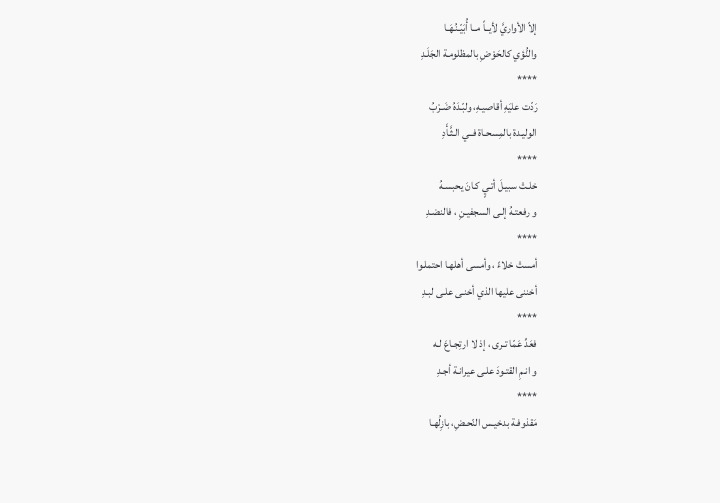إلاّ الأواريَّ لأيــاً مــا أُبَيّـنُـهَـا
والنُّؤي كالحَوْضِ بالمظلومـة الجَلَـدِ
****
رَدّت عليَهِ أقاصيـهِ، ولبّـدَهُ ضَـرْبُ
الوليـدة بالمِسحـاة فــي الـثَّـأَدِ
****
خلـتْ سبيـلَ أتـيٍ كـانَ يحبسـهُ
و رفعتـهُ إلـى السجفيـنِ ، فالنضـدِ
****
أمستْ خلاءً ، وأمسى أهلهـا احتملـوا
أخننى عليها الذي أخنـى علـى لبـدِ
****
فعَدِّ عَمّا تـرى ، إذ لا ارتِجـاعَ لـه
و انـمِ القتـودَ علـى عيرانـة أجـدِ
****
مَقذوفـة بدخيـس النّحـضِ، بازِلُهـا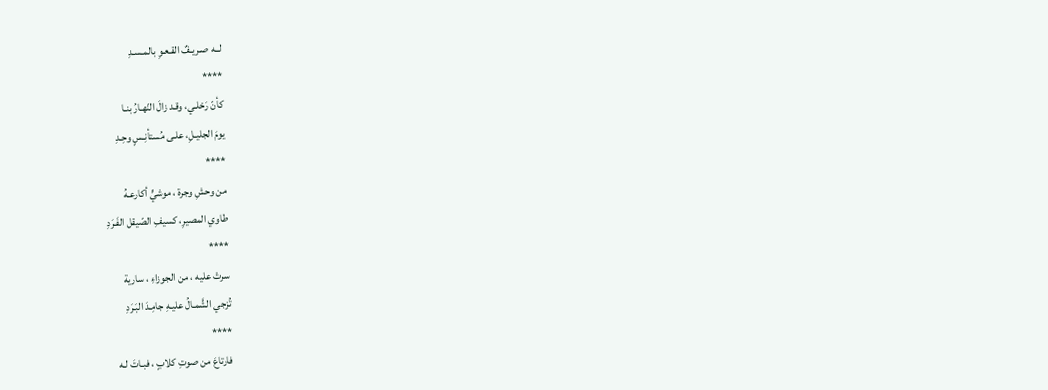لــه صـريـفٌ القـعـوِ بالمـسـدِ
****
كأنّ رَحْلـي، وقـد زالَ النّهـارُ بنـا
يومَ الجليـلِ، علـى مُستأنِـسٍ وحِـدِ
****
من وحشِ وجرة ، موشيٍّ أكارعـهُ
طاوي المصيرِ، كسيفِ الصّيقل الفَـرَدِ
****
سرتْ عليه ، من الجوزاءِ ، سارية
تُزجي الشَّمـالُ عليـهِ جامِـدَ البَـرَدِ
****
فارتاعَ من صوتِ كلابٍ ، فبـاتَ لـه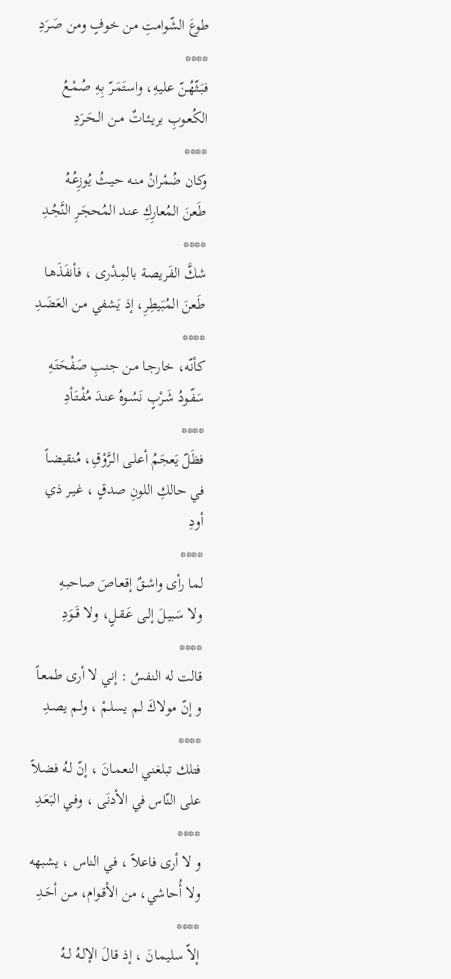طوعَ الشّوامتِ من خوفٍ ومن صَـرَدِ
****
فبَثّهُـنّ عليـهِ، واستَمَـرّ بِـهِ صُمْـعُ
الكُعـوبِ بريـئـاتٌ مــن الـحَـرَدِ
****
وكان ضُمْرانُ منـه حيـثُ يُوزِعُـهُ
طَعنَ المُعارِكِ عنـد المُحجَـرِ النَّجُـدِ
****
شكَّ الفَريصـة بالمِـدْرى ، فأنفَذَهـا
طَعنَ المُبَيطِرِ، إذ يَشفي مـن العَضَـدِ
****
كأنّه، خارجـا مـن جنـبِ صَفْحَتَـهِ
سَفّـودُ شَـرْبٍ نَسُـوهُ عنـدَ مُفْـتَـأدِ
****
فظَلّ يَعجَمُ أعلـى الـرَّوْقِ، مُنقبضـاً
في حالكِ اللونِ صدقٍ ، غيـر ذي أودِ
****
لما رأى واشـقٌ إقعـاصَ صاحبـهِ
ولا سَبيـلَ إلـى عَـقـلٍ، ولا قَــوَدِ
****
قالت له النفسُ : إني لا أرى طمعـاً
و إنّ مولاكَ لـم يسلـمْ ، ولـم يصـدِ
****
فتلك تبلغني النعمـانَ ، إنّ لـهُ فضـلاً
على النّاس في الأدنَى ، وفـي البَعَـدِ
****
و لا أرى فاعلاً ، في الناس ، يشبهه
ولا أُحاشي، من الأقـوام، مـن أحَـدِ
****
إلاّ سليمـانَ ، إذ قـالَ الإلـهُ لــهُ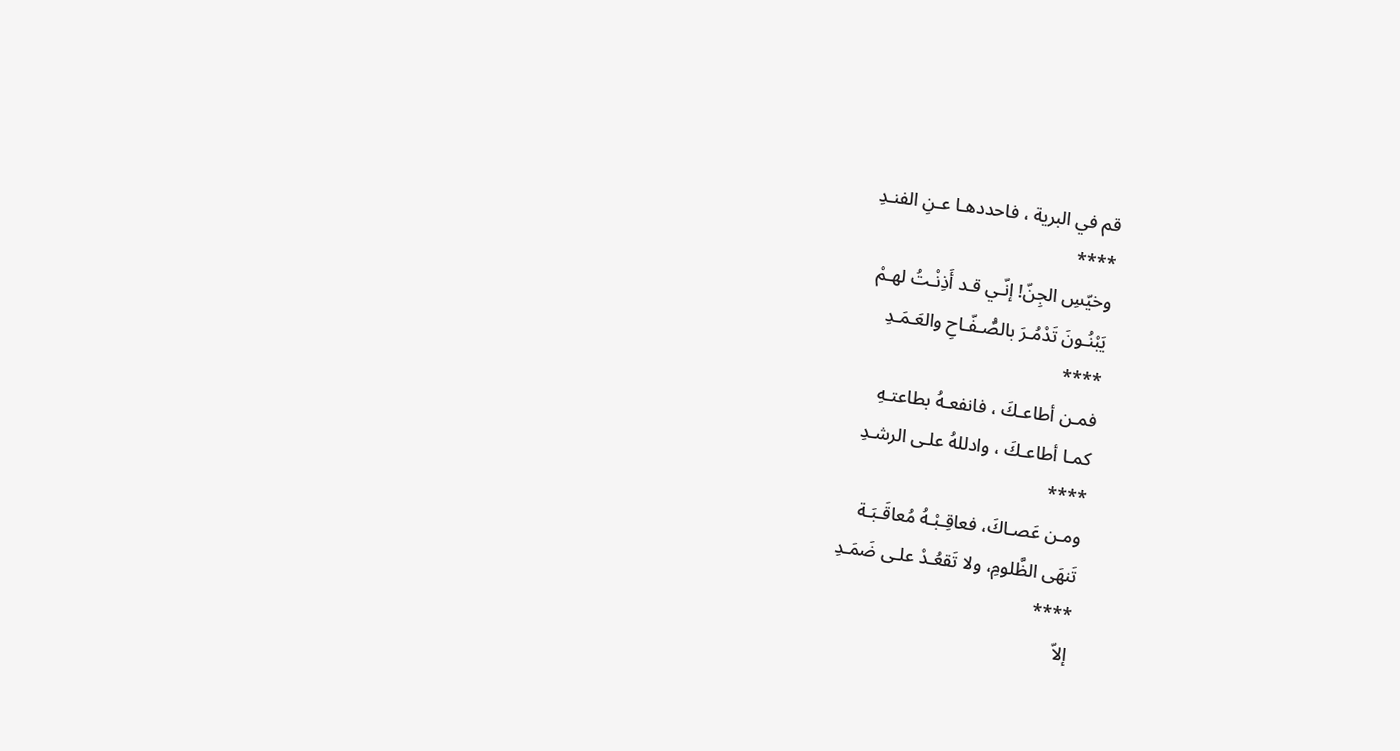قم في البرية ، فاحددهـا عـنِ الفنـدِ
****
وخيّسِ الجِنّ! إنّـي قـد أَذِنْـتُ لهـمْ
يَبْنُـونَ تَدْمُـرَ بالصُّـفّـاحِ والعَـمَـدِ
****
فمـن أطاعـكَ ، فانفعـهُ بطاعتـهِ
كمـا أطاعـكَ ، وادللهُ علـى الرشـدِ
****
ومـن عَصـاكَ، فعاقِـبْـهُ مُعاقَـبَـة
تَنهَى الظَّلومِ، ولا تَقعُـدْ علـى ضَمَـدِ
****
إلاّ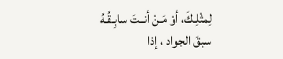لِمثْلِـكَ، أوْ مَـنْ أنــتَ سابِـقُـهُ
سبقَ الجواد ، إذا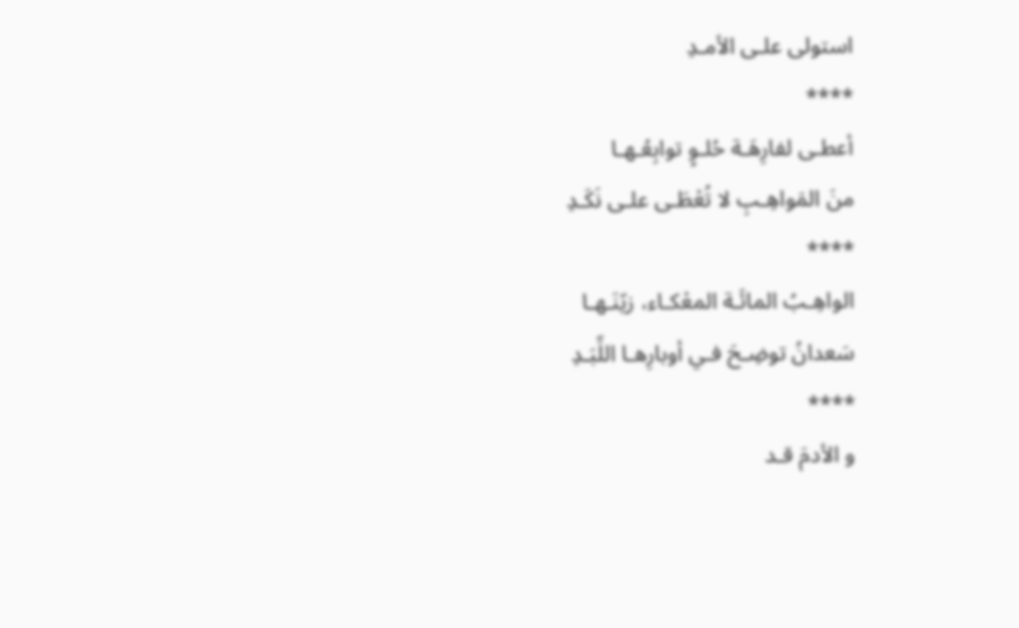استولى علـى الأمـدِ
****
أعطـى لفارِهَـة حُلـوٍ توابِعُـهـا
منَ المَواهِـبِ لا تُعْطَـى علـى نَكَـدِ
****
الواهِـبُ المائَـة المعْكـاء، زيّنَـهـا
سَعدانُ توضِـحَ فـي أوبارِهـا اللِّبَـدِ
****
و الأدمَ قـد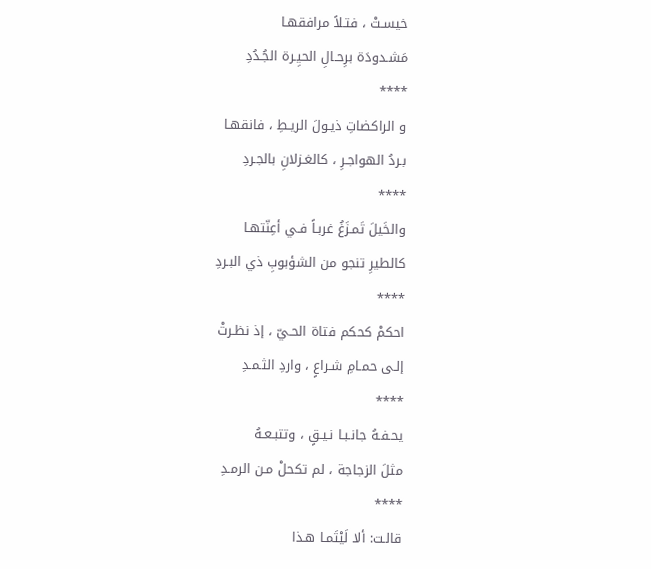خيسـتْ ، فتـلاً مرافقهـا
مَشـدودَة برِحـالِ الحيِـرة الجُـدُدِ
****
و الراكضاتِ ذيـولَ الريـطِ ، فانقهـا
بـردُ الهواجـرِ ، كالغـزلانِ بالجـردِ
****
والخَيلَ تَمـزَغُ غربـاً فـي أعِنّتهـا
كالطيرِ تنجو من الشؤبوبِ ذي البـردِ
****
احكمْ كحكم فتاة الحـيّ ، إذ نظـرتْ
إلـى حمـامِ شـراعٍ ، واردِ الثـمـدِ
****
يحـفـهُ جانـبـا نـيـقٍ ، وتتبـعـهُ
مثلَ الزجاجة ، لم تكحلْ مـن الرمـدِ
****
قالـت: ألا لَيْتَمـا هـذا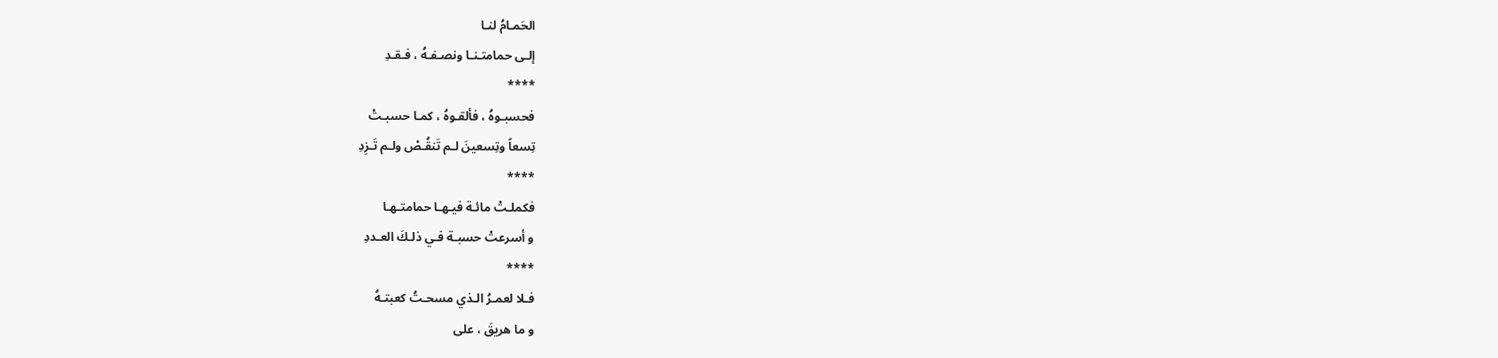الحَمـامُ لنـا
إلـى حمامتـنـا ونصـفـهُ ، فـقـدِ
****
فحسبـوهُ ، فألقـوهُ ، كمـا حسبـتْ
تِسعاً وتِسعينَ لـم تَنقُـصْ ولـم تَـزِدِ
****
فكملـتْ مائـة فيـهـا حمامتـهـا
و أسرعتْ حسبـة فـي ذلـكَ العـددِ
****
فـلا لعمـرُ الـذي مسحـتُ كعبتـهُ
و ما هريقَ ، على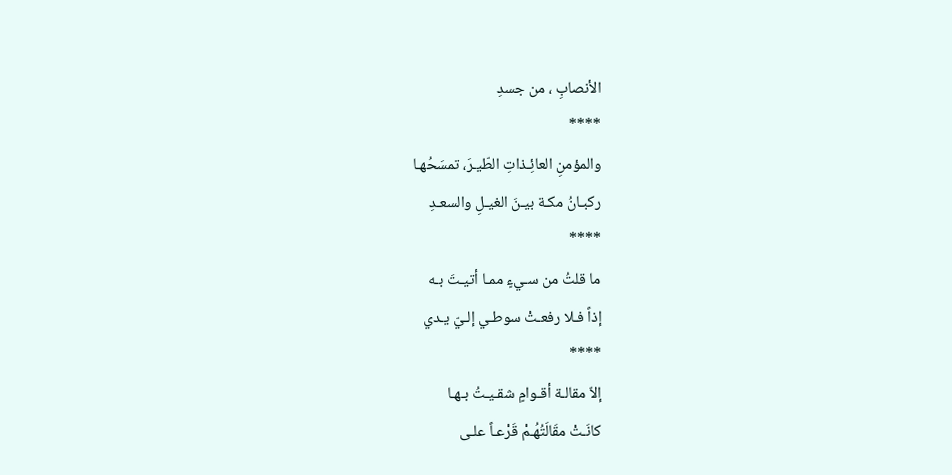الأنصابِ ، من جسدِ
****
والمؤمنِ العائِـذاتِ الطّيـرَ، تمسَحُهـا
ركبـانُ مكـة بيـنَ الغيـلِ والسعـدِ
****
ما قلتُ من سـيءٍ ممـا أتيـتَ بـه
إذاً فـلا رفعـتْ سوطـي إلـيّ يـدي
****
إلاّ مقالـة أقـوامٍ شقـيـتُ بـهـا
كانَـتْ مقَالَتُهُـمْ قَرْعـاً علـى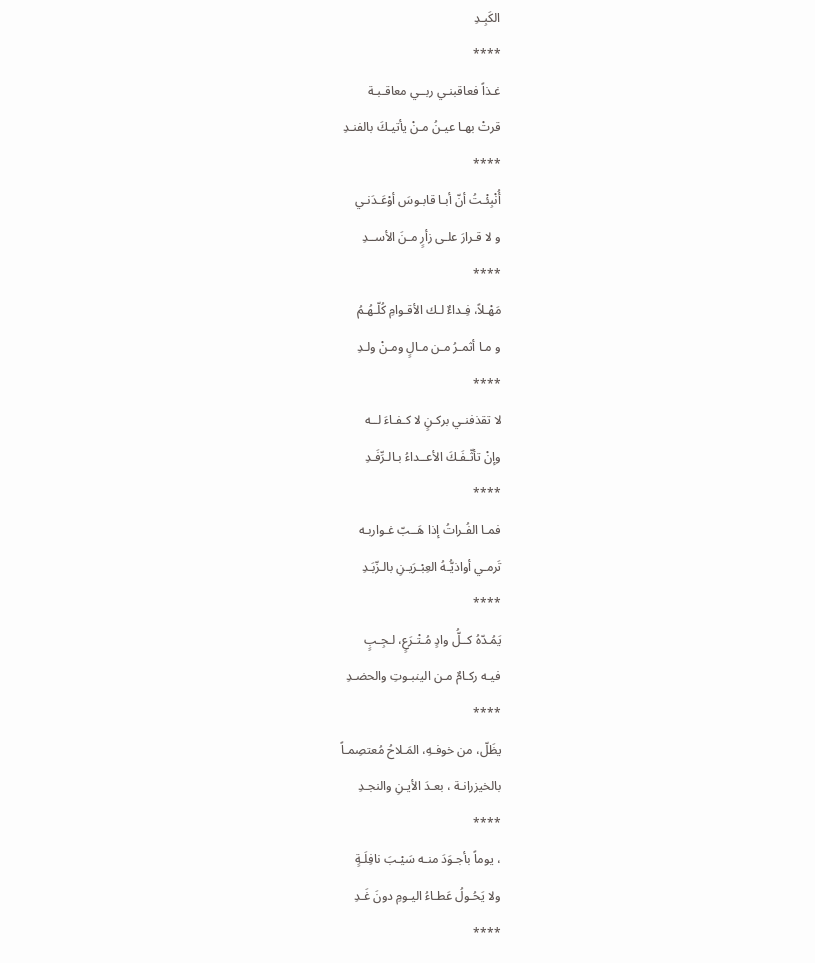الكَبِـدِ
****
غـذاً فعاقبنـي ربــي معاقـبـة
قرتْ بهـا عيـنُ مـنْ يأتيـكَ بالفنـدِ
****
أُنْبِئْـتُ أنّ أبـا قابـوسَ أوْعَـدَنـي
و لا قـرارَ علـى زأرٍ مـنَ الأســدِ
****
مَهْـلاً، فِـداءٌ لـك الأقـوامِ كُلّـهُـمُ
و مـا أثمـرُ مـن مـالٍ ومـنْ ولـدِ
****
لا تقذفنـي بركـنٍ لا كـفـاءَ لــه
وإنْ تأثّـفَـكَ الأعــداءُ بـالـرِّفَـدِ
****
فمـا الفُـراتُ إذا هَــبّ غـواربـه
تَرمـي أواذيُّـهُ العِبْـرَيـنِ بالـزّبَـدِ
****
يَمُـدّهُ كــلُّ وادٍ مُـتْـرَعٍ، لـجِـبٍ
فيـه ركـامٌ مـن الينبـوتِ والحضـدِ
****
يظَلّ، من خوفـهِ، المَـلاحُ مُعتصِمـاً
بالخيزرانـة ، بعـدَ الأيـنِ والنجـدِ
****
، يوماً بأجـوَدَ منـه سَيْـبَ نافِلَـةٍ
ولا يَحُـولُ عَطـاءُ اليـومِ دونَ غَـدِ
****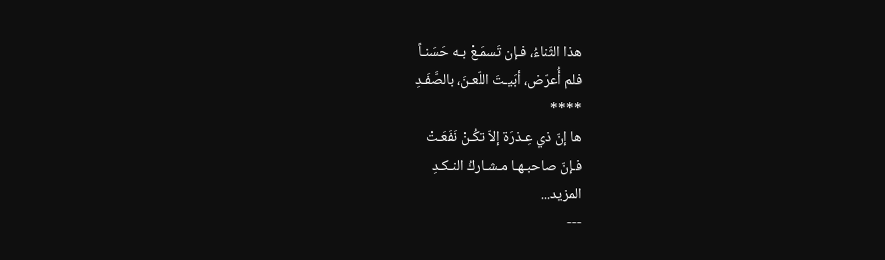هذا الثّناءُ، فـإن تَسمَـعْ بـه حَسَنـاً
فلم أُعرّض، أبَيـتَ اللّعـنَ، بالصَّفَـدِ
****
ها إنّ ذي عِـذرَة إلاّ تكُـنْ نَفَعَـتْ
فـإنّ صاحبـهـا مـشـاركُ النـكـدِ
المزيد...
---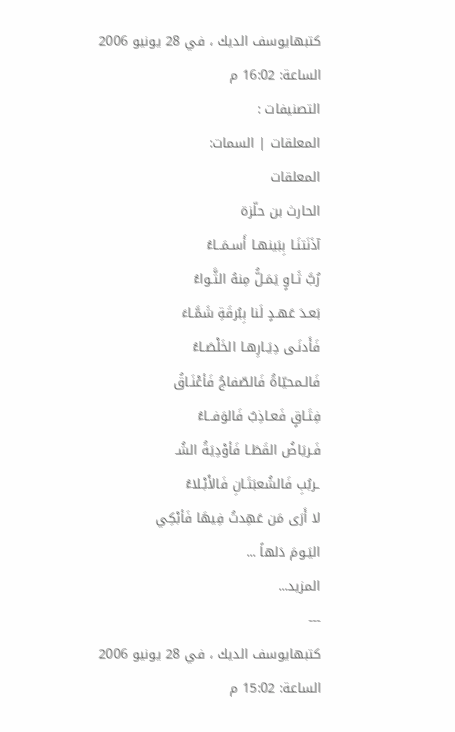كتبهايوسف الديك ، في 28 يونيو 2006
الساعة: 16:02 م
التصنيفات :
المعلقات | السمات:
المعلقات
الحارث بن حلّزة
آذَنَتنَـا بِبَينهـا أَسـمَــاءُ
رُبَّ ثَـاوٍ يَمَـلُّ مِنهُ الثَّـواءُ
بَعـدَ عَهـدٍ لَنا بِبُرقَةِ شَمَّـاءَ
فَأَدنَـى دِيَـارِهـا الخَلْصَـاءُ
فَالـمحيّاةُ فَالصّفاجُ فَأعْنَـاقُ
فِتَـاقٍ فَعـاذِبٌ فَالوَفــاءُ
فَـريَاضُ القَطَـا فَأوْدِيَةُ الشُـ
ـربُبِ فَالشُعبَتَـانِ فَالأَبْـلاءُ
لا أَرَى مَن عَهِدتُ فِيهَا فَأبْكِي
اليَـومَ دَلهاً ...
المزيد...
---
كتبهايوسف الديك ، في 28 يونيو 2006
الساعة: 15:02 م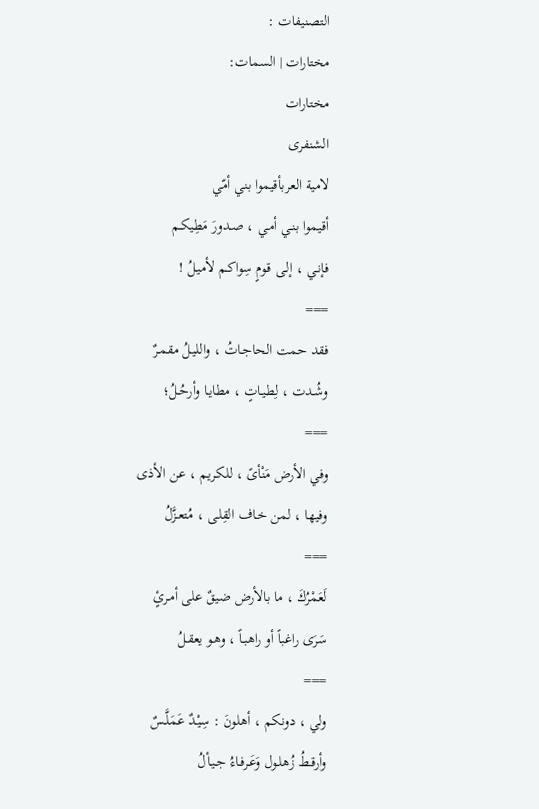التصنيفات :
مختارات | السمات:
مختارات
الشنفرى
لامية العربأقيموا بني أمّي
أقيموا بنـي أمـي ، صـدورَ مَطِيكـم
فإنـي ، إلـى قـومٍ سِواكـم لأميـلُ !
===
فقد حمت الحاجـاتُ ، والليـلُ مقمـرٌ
وشُـدت ، لِطيـاتٍ ، مطايـا وأرحُـلُ؛
===
وفي الأرض مَنْأىً ، للكريم ، عن الأذى
وفيها ، لمن خـاف القِلـى ، مُتعـزَّلُ
===
لَعَمْرُكَ ، ما بالأرض ضيقٌ على أمـرئٍ
سَرَى راغباً أو راهبـاً ، وهـو يعقـلُ
===
ولي ، دونكم ، أهلونَ : سِيْـدٌ عَمَلَّـسٌ
وأرقـطُ زُهلـول وَعَـرفـاءُ جـيـألُ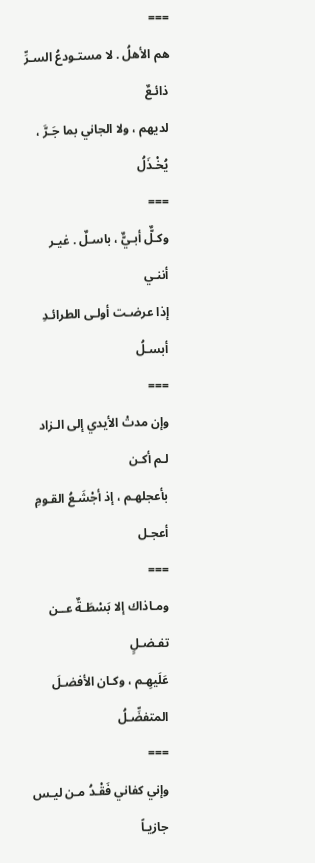===
هم الأهلُ . لا مستـودعُ السـرِّ ذائـعٌ
لديهم ، ولا الجاني بما جَـرَّ ، يُخْـذَلُ
===
وكـلٌّ أبـيٌّ ، باسـلٌ . غيـر أننـي
إذا عرضـت أولـى الطرائـدِ أبسـلُ
===
وإن مدتْ الأيدي إلى الـزاد لـم أكـن
بأعجلهـم ، إذ أجْشَـعُ القـومِ أعجـل
===
ومـاذاك إلا بَسْطَـةٌ عــن تفـضـلٍ
عَلَيهِـم ، وكـان الأفضـلَ المتفضِّـلُ
===
وإني كفاني فَقْـدُ مـن ليـس جازيـاً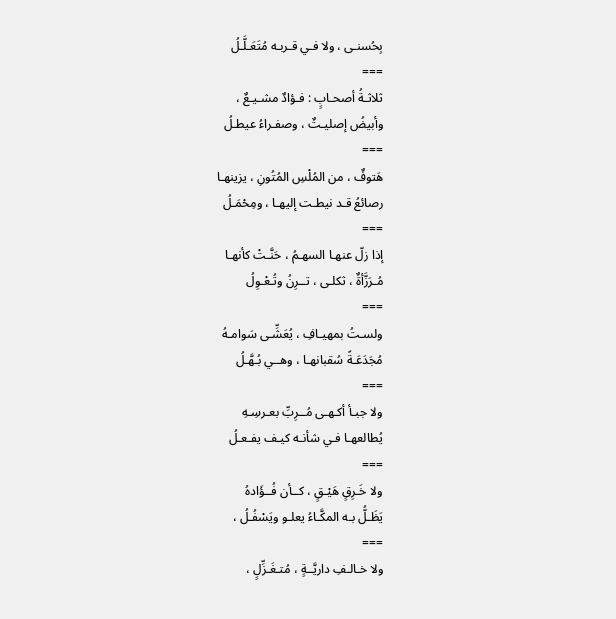بِحُسنـى ، ولا فـي قـربـه مُتَعَـلَّـلُ
===
ثلاثـةُ أصحـابٍ : فـؤادٌ مشـيـعٌ ،
وأبيضُ إصليـتٌ ، وصفـراءُ عيطـلُ
===
هَتوفٌ ، من المُلْسِ المُتُونِ ، يزينهـا
رصائعُ قـد نيطـت إليهـا ، ومِحْمَـلُ
===
إذا زلّ عنهـا السهـمُ ، حَنَّـتْ كأنهـا
مُـرَزَّأةٌ ، ثكلـى ، تــرِنُ وتُـعْـوِلُ
===
ولسـتُ بمهيـافِ ، يُعَشِّـى سَوامـهُ
مُجَدَعَـةً سُقبانهـا ، وهــي بُـهَّـلُ
===
ولا جبـأ أكـهـى مُــرِبِّ بعـرسِـهِ
يُطالعهـا فـي شأنـه كيـف يفـعـلُ
===
ولا خَـرِقٍ هَيْـقٍ ، كــأن فُــؤَادهُ
يَظَـلُّ بـه المكَّـاءُ يعلـو ويَسْفُـلُ ،
===
ولا خـالـفِ داريَّــةٍ ، مُتـغَـزِّلٍ ،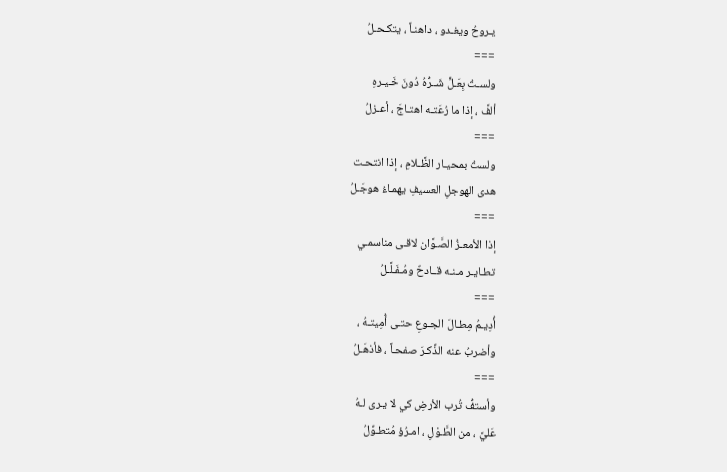يـروحُ ويغـدو ، داهنـاً ، يتكـحـلُ
===
ولسـتُ بِعَـلٍّ شَــرُّهُ دُونَ خَـيـرهِ
ألفَّ ، إذا ما رُعَتـه اهتـاجَ ، أعـزلُ
===
ولستُ بمحيـار الظَّـلامِ ، إذا انتحـت
هدى الهوجلِ العسيفِ يهمـاءُ هوجَـلُ
===
إذا الأمعـزُ الصَّـوَّان لاقـى مناسمـي
تطـايـر مـنـه قــادحٌ ومُـفَـلَّـلُ
===
أُدِيـمُ مِطـالَ الجـوعِ حتـى أُمِيتـهُ ،
وأضربُ عنه الذِّكـرَ صفحـاً ، فأذهَـلُ
===
وأستفُّ تُرب الأرضِ كي لا يـرى لـهُ
عَليَّ ، من الطَّـوْلِ ، امـرُؤ مُتطـوِّلُ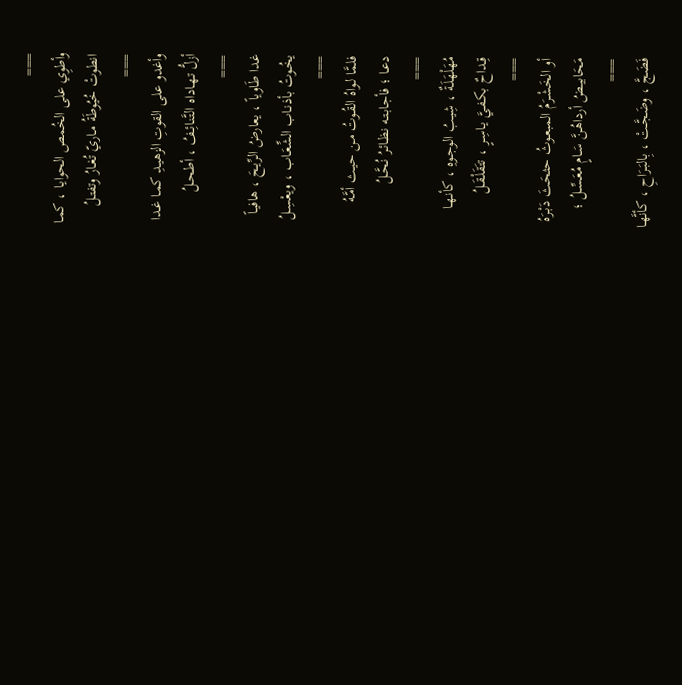===
وأطوِي على الخُمص الحوايـا ، كمـا
انطوتْ خُيُوطَةُ مـاريّ تُغـارُ وتفتـلُ
===
وأغدو على القوتِ الزهيـدِ كمـا غـدا
أزلُّ تـهـاداه التَّنـائِـفُ ، أطـحـلُ
===
غدا طَاوياً ، يعارضُ الرِّيـحَ ، هافيـاً
يخُـوتُ بأذنـاب الشِّعَـاب ، ويعْسِـلُ
===
فلمَّا لـواهُ القُـوتُ مـن حيـث أمَّـهُ
دعـا ؛ فأجابـتـه نظـائـرُ نُـحَّـلُ
===
مُهَلْهَلَـةٌ ، شِيـبُ الوجـوهِ ، كأنـهـا
قِـداحٌ بكـفـيَّ يـاسِـرٍ ، تتَقَلْـقَـلُ
===
أو الخَشْـرَمُ المبعـوثُ حثحَـثَ دَبْـرَهُ
مَحَابيـضُ أرداهُـنَّ سَـامٍ مُعَـسِّـلُ ؛
===
فَضَجَّ ، وضَجَّـتْ ، بِالبَـرَاحِ ، كأنَّهـا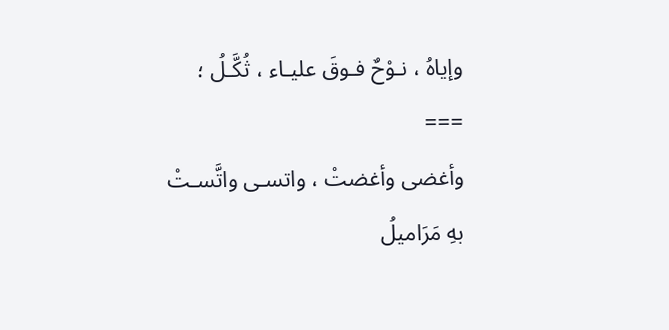وإياهُ ، نـوْحٌ فـوقَ عليـاء ، ثُكَّـلُ ؛
===
وأغضى وأغضتْ ، واتسـى واتَّسـتْ
بهِ مَرَاميلُ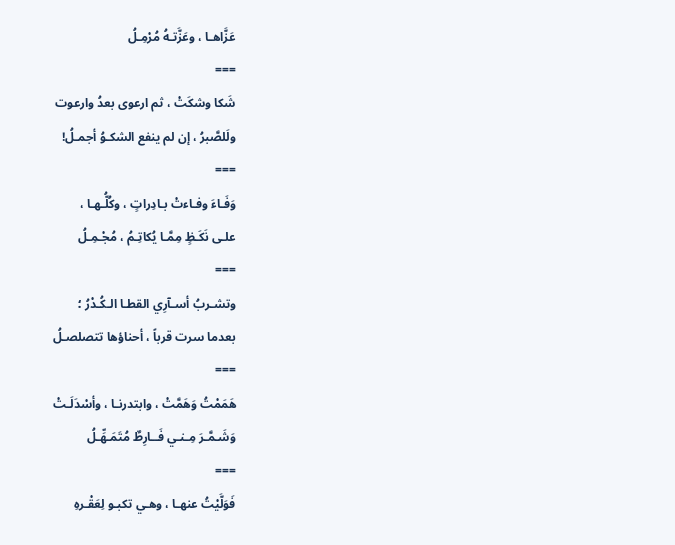عَزَّاهـا ، وعَزَّتـهُ مُرْمِـلُ
===
شَكا وشكَتْ ، ثم ارعوى بعدُ وارعوت
ولَلصَّبرُ ، إن لم ينفع الشكـوُ أجمـلُ!
===
وَفَـاءَ وفـاءتْ بـادِراتٍ ، وكُلُّـهـا ،
علـى نَكَـظٍ مِمَّـا يُكاتِـمُ ، مُجْـمِـلُ
===
وتشـربُ أسـآرِي القطـا الـكُـدْرُ ؛
بعدما سرت قرباً ، أحناؤها تتصلصـلُ
===
هَمَمْتُ وَهَمَّتْ ، وابتدرنـا ، وأسْدَلَـتْ
وَشَـمَّـرَ مِـنـي فَــارِطٌ مُتَمَـهِّـلُ
===
فَوَلَّيْتُ عنهـا ، وهـي تكبـو لِعَقْـرهِ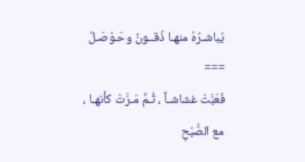يُباشـرُهُ منهـا ذُقــونٌ وحَـوْصَـلُ
===
فَعَبَّتْ غشاشـاً ، ثُـمَّ مَـرَّتْ كأنهـا ،
مع الصُّبْحِ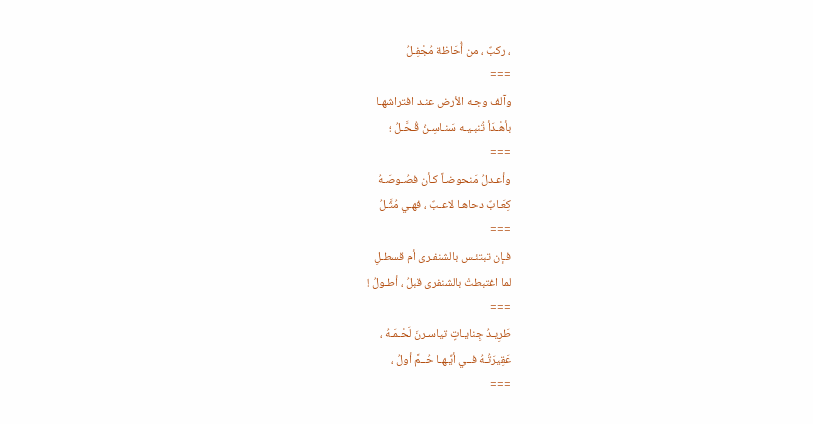، ركبٌ ، من أُحَاظة مُجْفِـلُ
===
وآلف وجـه الأرض عنـد افتراشهـا
بأهْـدَأ تُنبـيـه سَنـاسِـنُ قُـحَّـلُ ؛
===
وأعـدلُ مَنحوضـاً كـأن فصُـوصَـهُ
كِعَـابٌ دحاهـا لاعـبٌ ، فهـي مُثَّـلُ
===
فـإن تبتئـس بالشنفـرى أم قسطـلِ
لما اغتبطتْ بالشنفرى قبلُ ، أطـولُ !
===
طَرِيـدُ جِنايـاتٍ تياسـرنَ لَحْـمَـهُ ،
عَقِيرَتُـهُ فــي أيِّـهـا حُــمَّ أولُ ،
===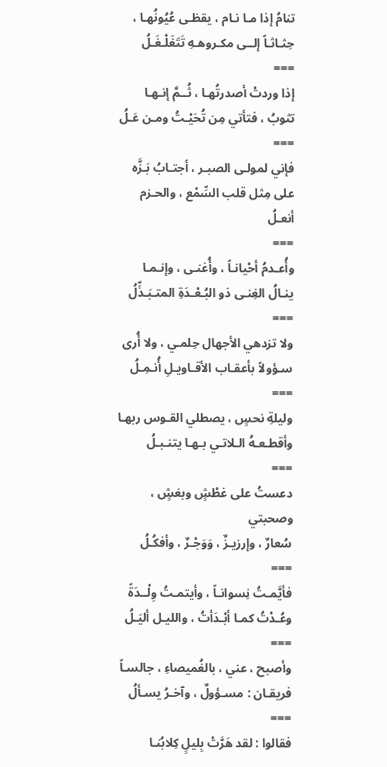تنامُ إذا مـا نـام ، يقظـى عُيُونُهـا ،
حِثـاثـاً إلــى مكـروهـهِ تَتَغَلْـغَـلُ
===
إذا وردتْ أصدرتُهـا ، ثُــمَّ إنـهـا
تثوبُ ، فتأتي مِن تُحَيْـتُ ومـن عَـلُ
===
فإني لمولـى الصبـر ، أجتـابُ بَـزَّه
على مِثل قلب السِّمْع ، والحـزم أنعـلُ
===
وأُعـدمُ أحْيانـاً ، وأُغنـى ، وإنـمـا
ينـالُ الغِنـى ذو البُـعْـدَةِ المتـبَـذِّلُ
===
ولا تزدهي الأجهال حِلمـي ، ولا أُرى
سـؤولاً بأعقـاب الأقـاويـلِ أُنـمِـلُ
===
وليلةِ نحسٍ ، يصطلي القـوس ربهـا
وأقطـعـهُ الـلاتـي بـهـا يتنـبـلُ
===
دعستُ على غطْشٍ وبغشٍ ، وصحبتي
سُعارٌ ، وإرزيـزٌ ، وَوَجْـرٌ ، وأفكُـلُ
===
فأيَّمـتُ نِسوانـاً ، وأيتمـتُ وِلْــدَةً
وعُـدْتُ كمـا أبْـدَأتُ ، والليـل أليَـلُ
===
وأصبح ، عني ، بالغُميصاءِ ، جالسـاً
فريقـان : مسـؤولٌ ، وآخـرُ يسـألُ
===
فقالوا : لقد هَرَّتْ بِليلٍ كِلابُنـا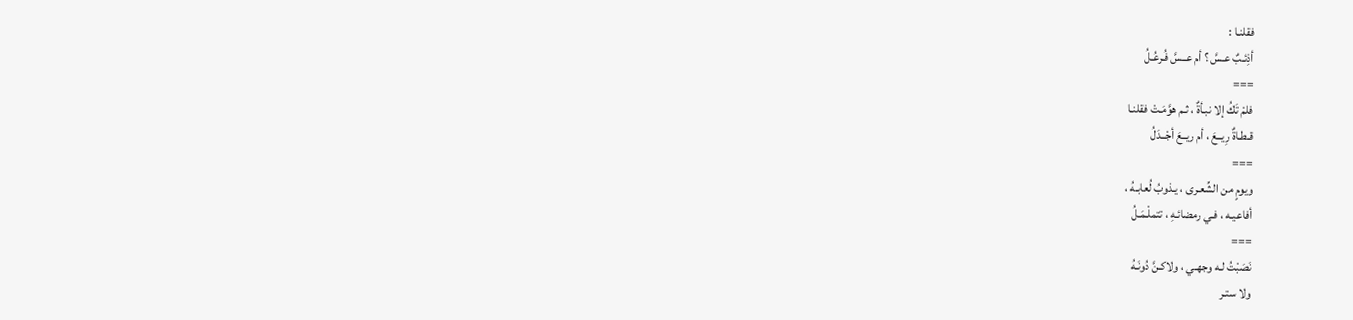فقلنـا :
أذِئـبٌ عـسَّ ؟ أم عــسَّ فُـرعُـلُ
===
فلمْ تَكُ إلا نبـأةٌ ، ثـم هوَّمَـتْ فقلنـا
قـطـاةٌ رِيــعَ ، أم ريــعَ أجْــدَلُ
===
ويومٍ من الشِّعـرى ، يـذوبُ لُعابـهُ ،
أفاعيـه ، فـي رمضائـهِ ، تتملْـمَـلُ
===
نَصَبْتُ لـه وجهـي ، ولاكـنَّ دُونَـهُ
ولا ستـر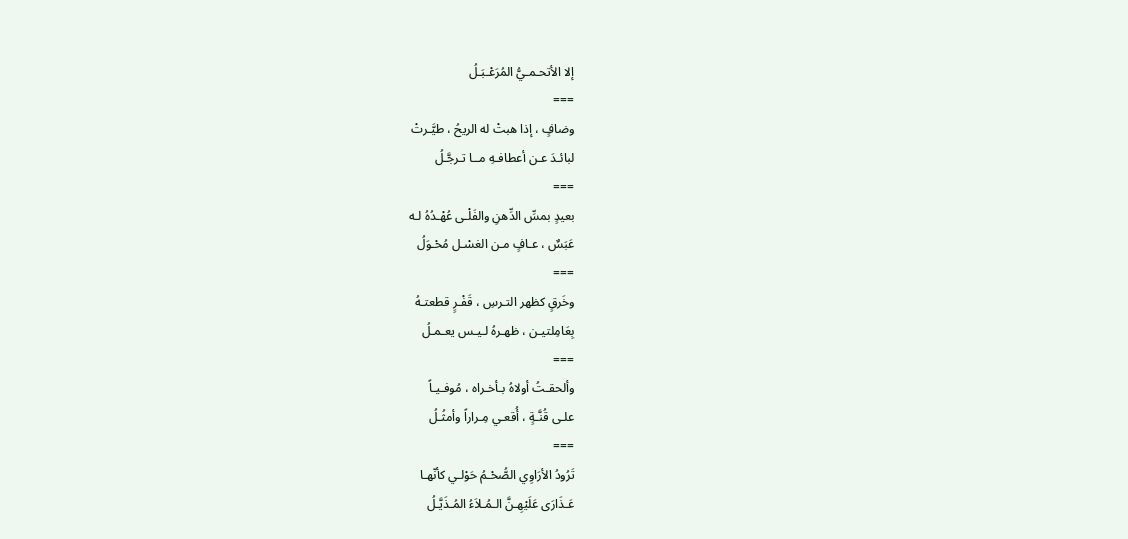إلا الأتحـمـيُّ المُرَعْـبَـلُ
===
وضافٍ ، إذا هبتْ له الريحُ ، طيَّـرتْ
لبائـدَ عـن أعطافـهِ مــا تـرجَّـلُ
===
بعيدٍ بمسِّ الدِّهنِ والفَلْـى عُهْـدُهُ لـه
عَبَسٌ ، عـافٍ مـن الغسْـل مُحْـوَلُ
===
وخَرقٍ كظهر التـرسِ ، قَفْـرٍ قطعتـهُ
بِعَامِلتيـن ، ظهـرهُ لـيـس يعـمـلُ
===
وألحقـتُ أولاهُ بـأخـراه ، مُوفـيـاً
علـى قُنَّـةٍ ، أُقعـي مِـراراً وأمثُـلُ
===
تَرُودُ الأرَاوِي الصُّحْـمُ حَوْلـي كأنّهـا
عَـذَارَى عَلَيْهِـنَّ الـمُـلاَءُ المُـذَيَّـلُ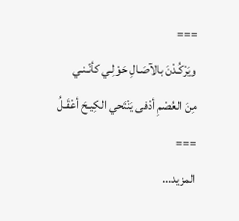===
ويَرْكُـدْنَ بالآصَـالِ حَوْلِـي كأنّـنـي
مِنَ العُصْمِ أدْفى يَنْتَحي الكِيـحَ أعْقَـلُ
===
المزيد...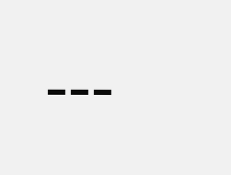---